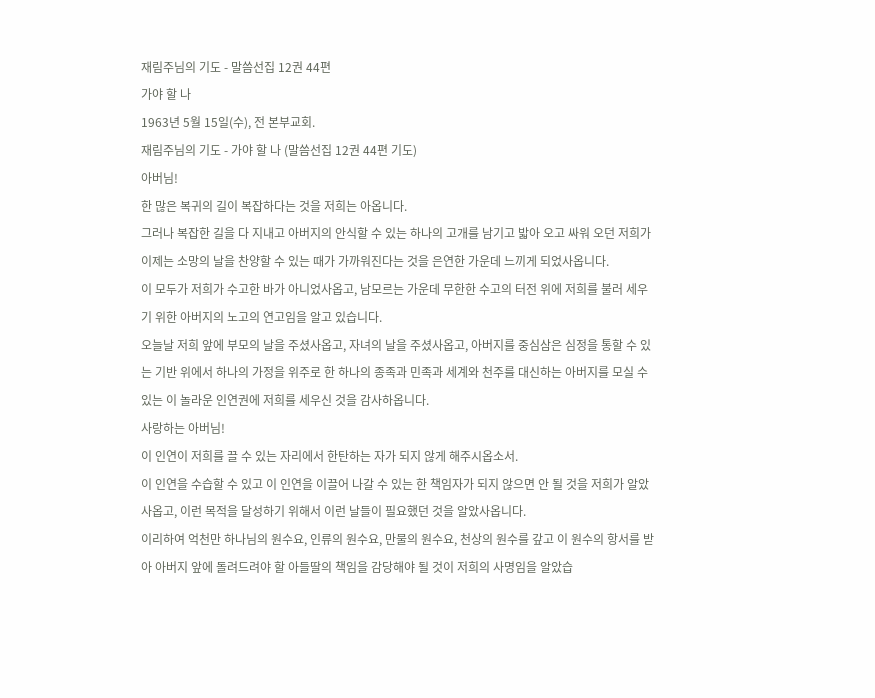재림주님의 기도 - 말씀선집 12권 44편
가야 할 나
1963년 5월 15일(수), 전 본부교회.
재림주님의 기도 - 가야 할 나 (말씀선집 12권 44편 기도)
아버님!
한 많은 복귀의 길이 복잡하다는 것을 저희는 아옵니다.
그러나 복잡한 길을 다 지내고 아버지의 안식할 수 있는 하나의 고개를 남기고 밟아 오고 싸워 오던 저희가 이제는 소망의 날을 찬양할 수 있는 때가 가까워진다는 것을 은연한 가운데 느끼게 되었사옵니다.
이 모두가 저희가 수고한 바가 아니었사옵고, 남모르는 가운데 무한한 수고의 터전 위에 저희를 불러 세우기 위한 아버지의 노고의 연고임을 알고 있습니다.
오늘날 저희 앞에 부모의 날을 주셨사옵고, 자녀의 날을 주셨사옵고, 아버지를 중심삼은 심정을 통할 수 있는 기반 위에서 하나의 가정을 위주로 한 하나의 종족과 민족과 세계와 천주를 대신하는 아버지를 모실 수 있는 이 놀라운 인연권에 저희를 세우신 것을 감사하옵니다.
사랑하는 아버님!
이 인연이 저희를 끌 수 있는 자리에서 한탄하는 자가 되지 않게 해주시옵소서.
이 인연을 수습할 수 있고 이 인연을 이끌어 나갈 수 있는 한 책임자가 되지 않으면 안 될 것을 저희가 알았사옵고, 이런 목적을 달성하기 위해서 이런 날들이 필요했던 것을 알았사옵니다.
이리하여 억천만 하나님의 원수요, 인류의 원수요, 만물의 원수요, 천상의 원수를 갚고 이 원수의 항서를 받아 아버지 앞에 돌려드려야 할 아들딸의 책임을 감당해야 될 것이 저희의 사명임을 알았습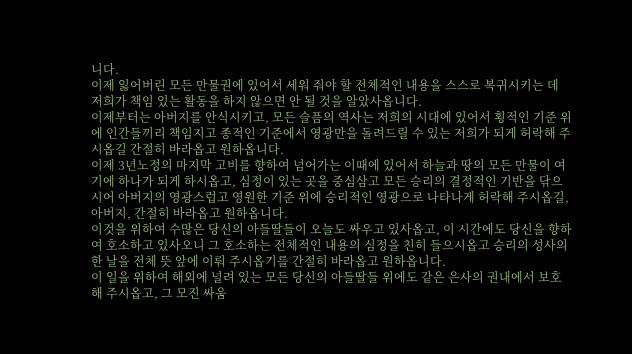니다.
이제 잃어버린 모든 만물권에 있어서 세워 줘야 할 전체적인 내용을 스스로 복귀시키는 데 저희가 책임 있는 활동을 하지 않으면 안 될 것을 알았사옵니다.
이제부터는 아버지를 안식시키고, 모든 슬픔의 역사는 저희의 시대에 있어서 횡적인 기준 위에 인간들끼리 책임지고 종적인 기준에서 영광만을 돌려드릴 수 있는 저희가 되게 허락해 주시옵길 간절히 바라옵고 원하옵니다.
이제 3년노정의 마지막 고비를 향하여 넘어가는 이때에 있어서 하늘과 땅의 모든 만물이 여기에 하나가 되게 하시옵고, 심정이 있는 곳을 중심삼고 모든 승리의 결정적인 기반을 닦으시어 아버지의 영광스럽고 영원한 기준 위에 승리적인 영광으로 나타나게 허락해 주시옵길,
아버지, 간절히 바라옵고 원하옵니다.
이것을 위하여 수많은 당신의 아들딸들이 오늘도 싸우고 있사옵고, 이 시간에도 당신을 향하여 호소하고 있사오니 그 호소하는 전체적인 내용의 심정을 친히 들으시옵고 승리의 성사의 한 날을 전체 뜻 앞에 이뤄 주시옵기를 간절히 바라옵고 원하옵니다.
이 일을 위하여 해외에 널려 있는 모든 당신의 아들딸들 위에도 같은 은사의 권내에서 보호해 주시옵고, 그 모진 싸움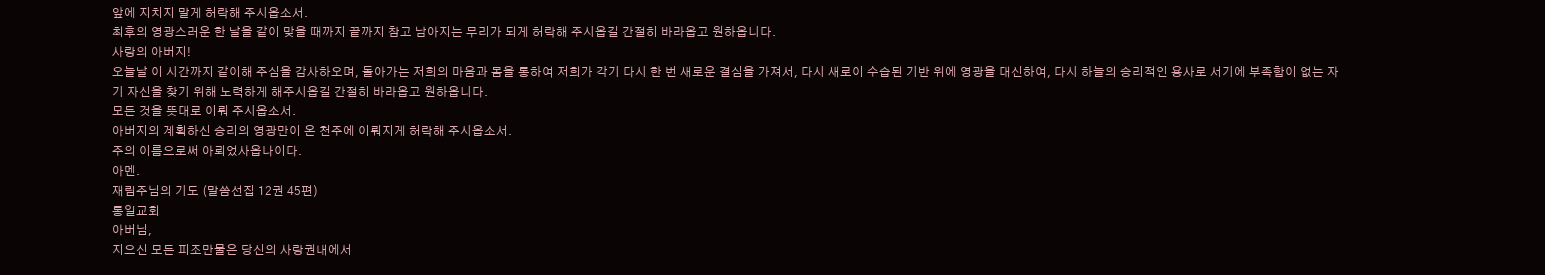앞에 지치지 말게 허락해 주시옵소서.
최후의 영광스러운 한 날을 같이 맞을 때까지 끝까지 참고 남아지는 무리가 되게 허락해 주시옵길 간절히 바라옵고 원하옵니다.
사랑의 아버지!
오늘날 이 시간까지 같이해 주심을 감사하오며, 돌아가는 저희의 마음과 몸을 통하여 저희가 각기 다시 한 번 새로운 결심을 가져서, 다시 새로이 수습된 기반 위에 영광을 대신하여, 다시 하늘의 승리적인 용사로 서기에 부족함이 없는 자기 자신을 찾기 위해 노력하게 해주시옵길 간절히 바라옵고 원하옵니다.
모든 것을 뜻대로 이뤄 주시옵소서.
아버지의 계획하신 승리의 영광만이 온 천주에 이뤄지게 허락해 주시옵소서.
주의 이름으로써 아뢰었사옵나이다.
아멘.
재림주님의 기도 (말씀선집 12권 45편)
통일교회
아버님,
지으신 모든 피조만물은 당신의 사랑권내에서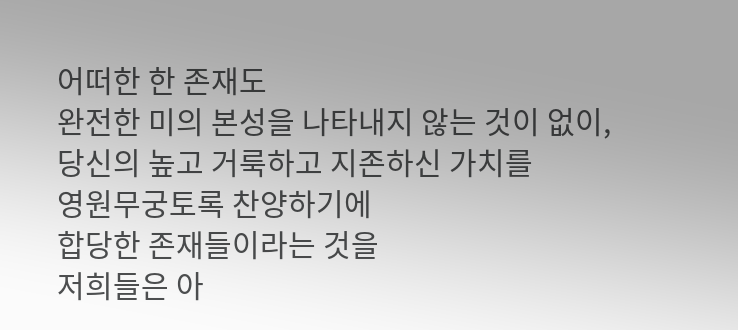어떠한 한 존재도
완전한 미의 본성을 나타내지 않는 것이 없이,
당신의 높고 거룩하고 지존하신 가치를
영원무궁토록 찬양하기에
합당한 존재들이라는 것을
저희들은 아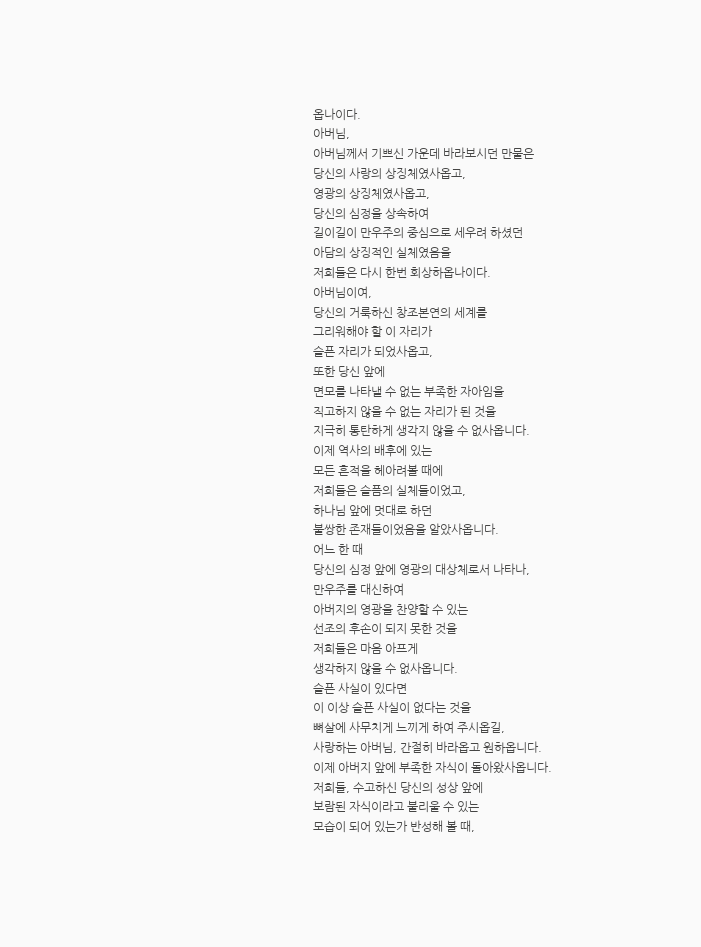옵나이다.
아버님,
아버님께서 기쁘신 가운데 바라보시던 만물은
당신의 사랑의 상징체였사옵고,
영광의 상징체였사옵고,
당신의 심정을 상속하여
길이길이 만우주의 중심으로 세우려 하셨던
아담의 상징적인 실체였음을
저희들은 다시 한번 회상하옵나이다.
아버님이여,
당신의 거룩하신 창조본연의 세계를
그리워해야 할 이 자리가
슬픈 자리가 되었사옵고,
또한 당신 앞에
면모를 나타낼 수 없는 부족한 자아임을
직고하지 않을 수 없는 자리가 된 것을
지극히 통탄하게 생각지 않을 수 없사옵니다.
이제 역사의 배후에 있는
모든 흔적을 헤아려볼 때에
저희들은 슬픔의 실체들이었고,
하나님 앞에 멋대로 하던
불쌍한 존재들이었음을 알았사옵니다.
어느 한 때
당신의 심정 앞에 영광의 대상체로서 나타나,
만우주를 대신하여
아버지의 영광을 찬양할 수 있는
선조의 후손이 되지 못한 것을
저희들은 마음 아프게
생각하지 않을 수 없사옵니다.
슬픈 사실이 있다면
이 이상 슬픈 사실이 없다는 것을
뼈살에 사무치게 느끼게 하여 주시옵길,
사랑하는 아버님, 간절히 바라옵고 원하옵니다.
이제 아버지 앞에 부족한 자식이 돌아왔사옵니다.
저희들, 수고하신 당신의 성상 앞에
보람된 자식이라고 불리울 수 있는
모습이 되어 있는가 반성해 볼 때,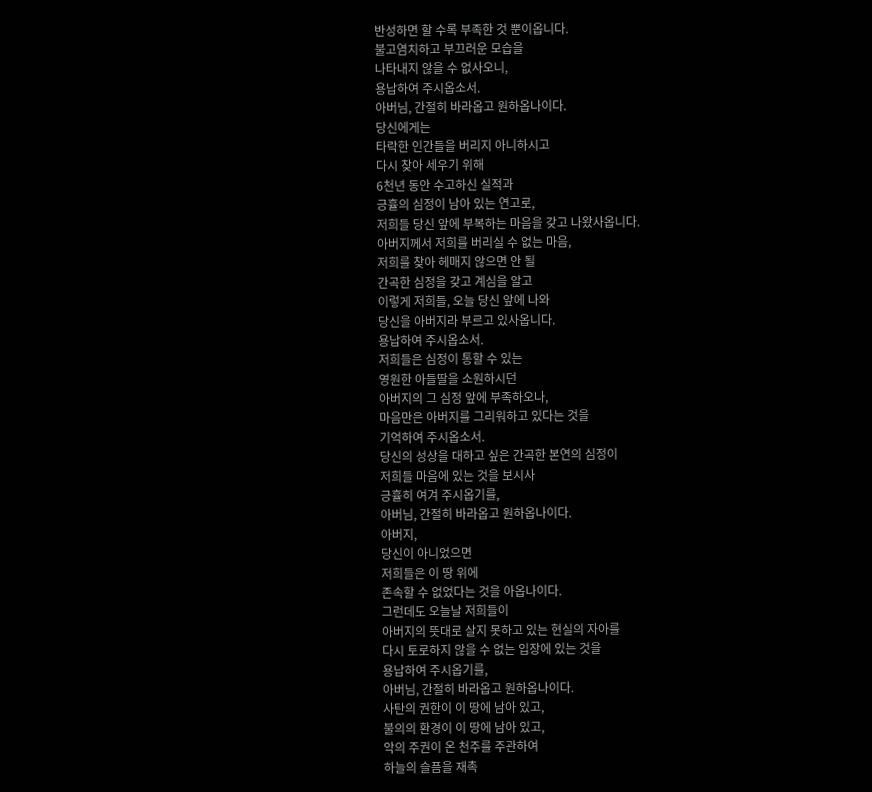반성하면 할 수록 부족한 것 뿐이옵니다.
불고염치하고 부끄러운 모습을
나타내지 않을 수 없사오니,
용납하여 주시옵소서.
아버님, 간절히 바라옵고 원하옵나이다.
당신에게는
타락한 인간들을 버리지 아니하시고
다시 찾아 세우기 위해
6천년 동안 수고하신 실적과
긍휼의 심정이 남아 있는 연고로,
저희들 당신 앞에 부복하는 마음을 갖고 나왔사옵니다.
아버지께서 저희를 버리실 수 없는 마음,
저희를 찾아 헤매지 않으면 안 될
간곡한 심정을 갖고 계심을 알고
이렇게 저희들, 오늘 당신 앞에 나와
당신을 아버지라 부르고 있사옵니다.
용납하여 주시옵소서.
저희들은 심정이 통할 수 있는
영원한 아들딸을 소원하시던
아버지의 그 심정 앞에 부족하오나,
마음만은 아버지를 그리워하고 있다는 것을
기억하여 주시옵소서.
당신의 성상을 대하고 싶은 간곡한 본연의 심정이
저희들 마음에 있는 것을 보시사
긍휼히 여겨 주시옵기를,
아버님, 간절히 바라옵고 원하옵나이다.
아버지,
당신이 아니었으면
저희들은 이 땅 위에
존속할 수 없었다는 것을 아옵나이다.
그런데도 오늘날 저희들이
아버지의 뜻대로 살지 못하고 있는 현실의 자아를
다시 토로하지 않을 수 없는 입장에 있는 것을
용납하여 주시옵기를,
아버님, 간절히 바라옵고 원하옵나이다.
사탄의 권한이 이 땅에 남아 있고,
불의의 환경이 이 땅에 남아 있고,
악의 주권이 온 천주를 주관하여
하늘의 슬픔을 재촉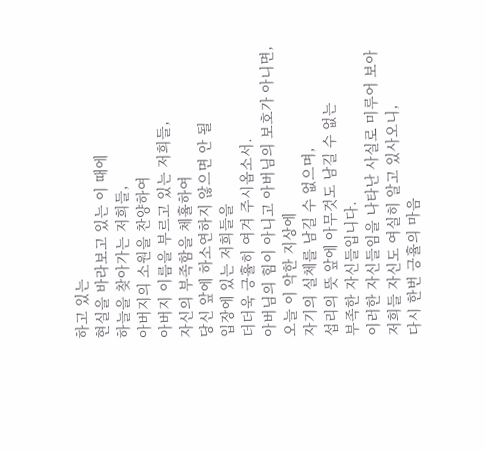하고 있는
현실을 바라보고 있는 이 때에
하늘을 찾아가는 저희들,
아버지의 소원을 찬양하여
아버지 이름을 부르고 있는 저희들,
자신의 부족함을 체휼하여
당신 앞에 하소연하지 않으면 안 될
입장에 있는 저희들을
더더욱 긍휼히 여겨 주시옵소서.
아버님의 힘이 아니고 아버님의 보호가 아니면,
오늘 이 악한 지상에
자기의 실체를 남길 수 없으며,
섭리의 뜻 앞에 아무것도 남길 수 없는
부족한 자신들입니다.
이러한 자신들임을 나타난 사실로 미루어 보아
저희들 자신도 여실히 알고 있사오니,
다시 한번 긍휼의 마음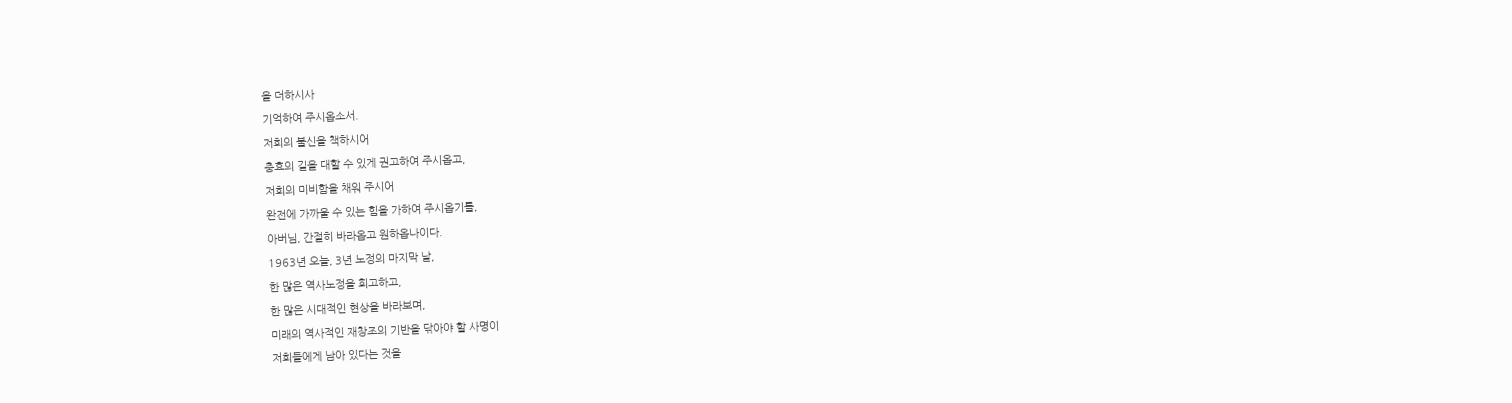을 더하시사
기억하여 주시옵소서.
저희의 불신을 책하시어
충효의 길을 대할 수 있게 권고하여 주시옵고,
저희의 미비함을 채워 주시어
완전에 가까울 수 있는 힘을 가하여 주시옵기를,
아버님, 간절히 바라옵고 원하옵나이다.
1963년 오늘, 3년 노정의 마지막 날,
한 많은 역사노정을 회고하고,
한 많은 시대적인 현상을 바라보며,
미래의 역사적인 재창조의 기반을 닦아야 할 사명이
저희들에게 남아 있다는 것을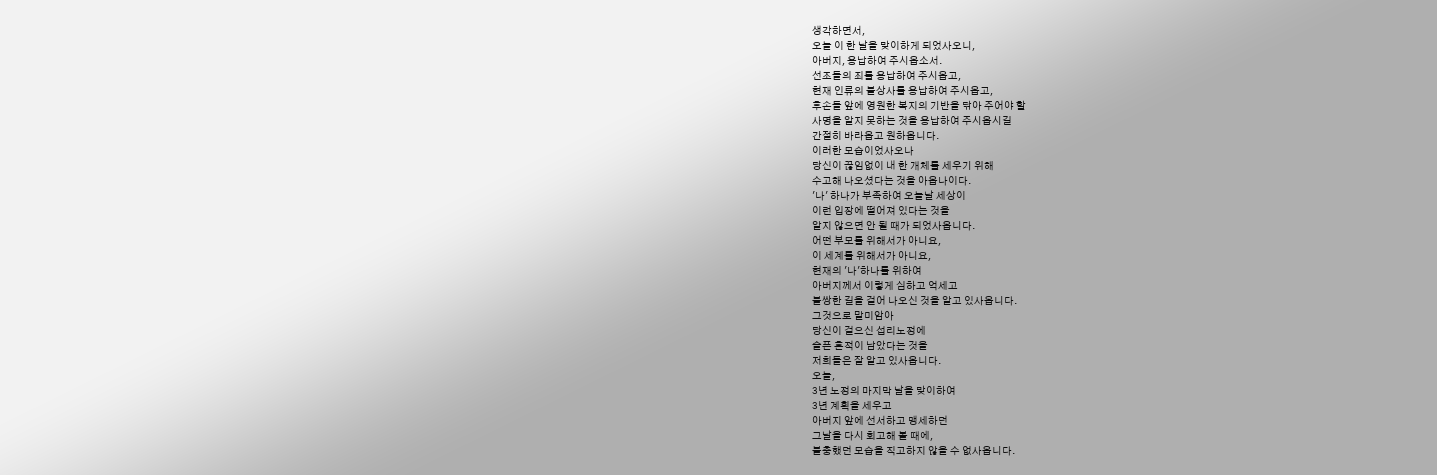생각하면서,
오늘 이 한 날을 맞이하게 되었사오니,
아버지, 용납하여 주시옵소서.
선조들의 죄를 용납하여 주시옵고,
현재 인류의 불상사를 용납하여 주시옵고,
후손들 앞에 영원한 복지의 기반을 닦아 주어야 할
사명을 알지 못하는 것을 용납하여 주시옵시길
간절히 바라옵고 원하옵니다.
이러한 모습이었사오나
당신이 끊임없이 내 한 개체를 세우기 위해
수고해 나오셨다는 것을 아옵나이다.
'나' 하나가 부족하여 오늘날 세상이
이런 입장에 떨어져 있다는 것을
알지 않으면 안 될 때가 되었사옵니다.
어떤 부모를 위해서가 아니요,
이 세계를 위해서가 아니요,
현재의 '나'하나를 위하여
아버지께서 이렇게 심하고 억세고
불쌍한 길을 걸어 나오신 것을 알고 있사옵니다.
그것으로 말미암아
당신이 걸으신 섭리노정에
슬픈 흔적이 남았다는 것을
저희들은 잘 알고 있사옵니다.
오늘,
3년 노정의 마지막 날을 맞이하여
3년 계획을 세우고
아버지 앞에 선서하고 맹세하던
그날을 다시 회고해 볼 때에,
불충했던 모습을 직고하지 않을 수 없사옵니다.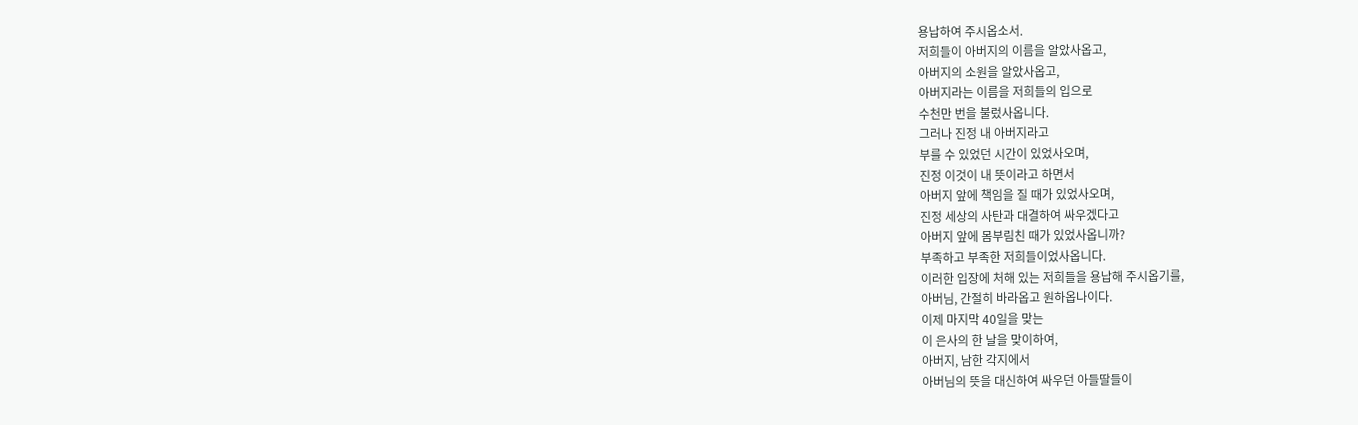용납하여 주시옵소서.
저희들이 아버지의 이름을 알았사옵고,
아버지의 소원을 알았사옵고,
아버지라는 이름을 저희들의 입으로
수천만 번을 불렀사옵니다.
그러나 진정 내 아버지라고
부를 수 있었던 시간이 있었사오며,
진정 이것이 내 뜻이라고 하면서
아버지 앞에 책임을 질 때가 있었사오며,
진정 세상의 사탄과 대결하여 싸우겠다고
아버지 앞에 몸부림친 때가 있었사옵니까?
부족하고 부족한 저희들이었사옵니다.
이러한 입장에 처해 있는 저희들을 용납해 주시옵기를,
아버님, 간절히 바라옵고 원하옵나이다.
이제 마지막 40일을 맞는
이 은사의 한 날을 맞이하여,
아버지, 남한 각지에서
아버님의 뜻을 대신하여 싸우던 아들딸들이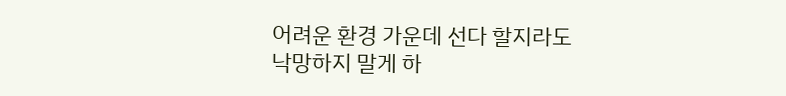어려운 환경 가운데 선다 할지라도
낙망하지 말게 하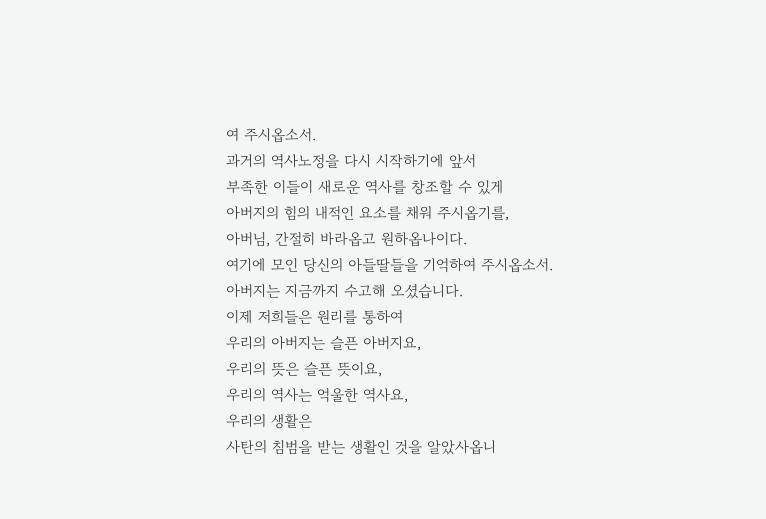여 주시옵소서.
과거의 역사노정을 다시 시작하기에 앞서
부족한 이들이 새로운 역사를 창조할 수 있게
아버지의 힘의 내적인 요소를 채워 주시옵기를,
아버님, 간절히 바라옵고 원하옵나이다.
여기에 모인 당신의 아들딸들을 기억하여 주시옵소서.
아버지는 지금까지 수고해 오셨습니다.
이제 저희들은 원리를 통하여
우리의 아버지는 슬픈 아버지요,
우리의 뜻은 슬픈 뜻이요,
우리의 역사는 억울한 역사요,
우리의 생활은
사탄의 침범을 받는 생활인 것을 알았사옵니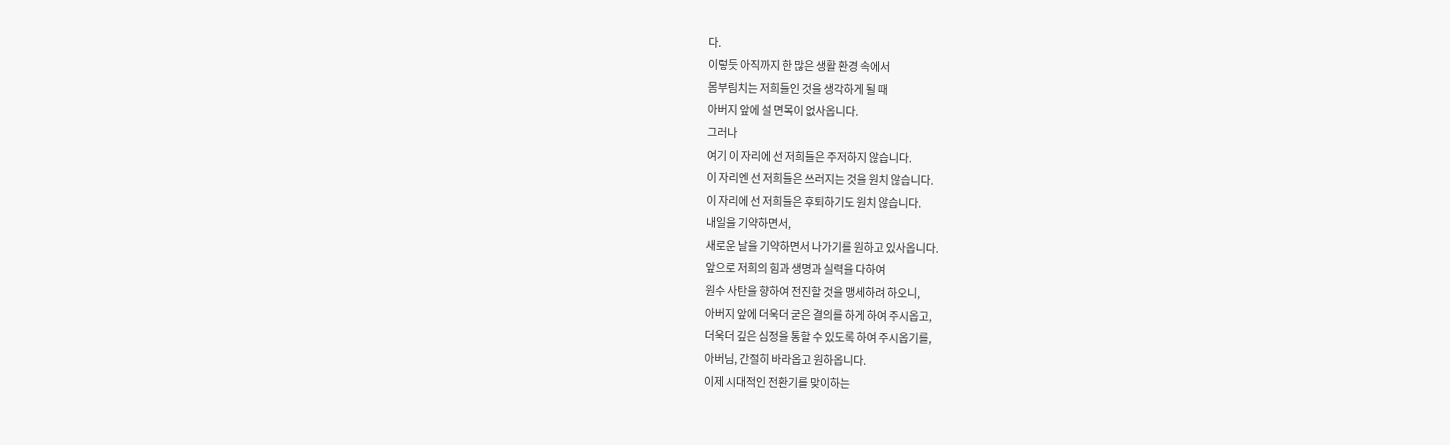다.
이렇듯 아직까지 한 많은 생활 환경 속에서
몸부림치는 저희들인 것을 생각하게 될 때
아버지 앞에 설 면목이 없사옵니다.
그러나
여기 이 자리에 선 저희들은 주저하지 않습니다.
이 자리엔 선 저희들은 쓰러지는 것을 원치 않습니다.
이 자리에 선 저희들은 후퇴하기도 원치 않습니다.
내일을 기약하면서,
새로운 날을 기약하면서 나가기를 원하고 있사옵니다.
앞으로 저희의 힘과 생명과 실력을 다하여
원수 사탄을 향하여 전진할 것을 맹세하려 하오니,
아버지 앞에 더욱더 굳은 결의를 하게 하여 주시옵고,
더욱더 깊은 심정을 통할 수 있도록 하여 주시옵기를,
아버님, 간절히 바라옵고 원하옵니다.
이제 시대적인 전환기를 맞이하는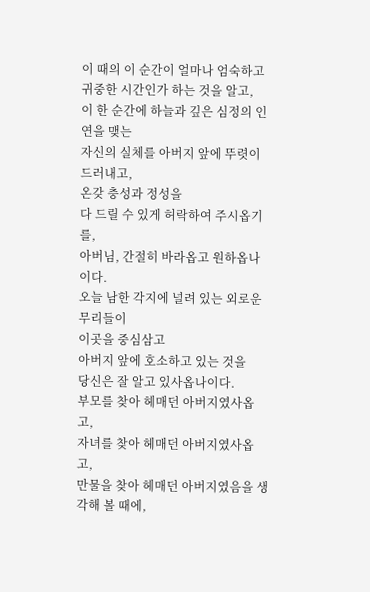이 때의 이 순간이 얼마나 엄숙하고
귀중한 시간인가 하는 것을 알고,
이 한 순간에 하늘과 깊은 심정의 인연을 맺는
자신의 실체를 아버지 앞에 뚜렷이 드러내고,
온갖 충성과 정성을
다 드릴 수 있게 허락하여 주시옵기를,
아버님, 간절히 바라옵고 원하옵나이다.
오늘 남한 각지에 널려 있는 외로운 무리들이
이곳을 중심삼고
아버지 앞에 호소하고 있는 것을
당신은 잘 알고 있사옵나이다.
부모를 찾아 헤매던 아버지였사옵고,
자녀를 찾아 헤매던 아버지였사옵고,
만물을 찾아 헤매던 아버지였음을 생각해 볼 때에,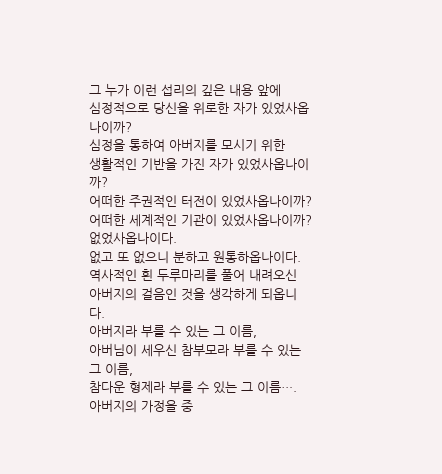그 누가 이런 섭리의 깊은 내용 앞에
심정적으로 당신을 위로한 자가 있었사옵나이까?
심정을 통하여 아버지를 모시기 위한
생활적인 기반을 가진 자가 있었사옵나이까?
어떠한 주권적인 터전이 있었사옵나이까?
어떠한 세계적인 기관이 있었사옵나이까?
없었사옵나이다.
없고 또 없으니 분하고 원통하옵나이다.
역사적인 흰 두루마리를 풀어 내려오신
아버지의 걸음인 것을 생각하게 되옵니다.
아버지라 부를 수 있는 그 이름,
아버님이 세우신 참부모라 부를 수 있는 그 이름,
참다운 형제라 부를 수 있는 그 이름….
아버지의 가정을 중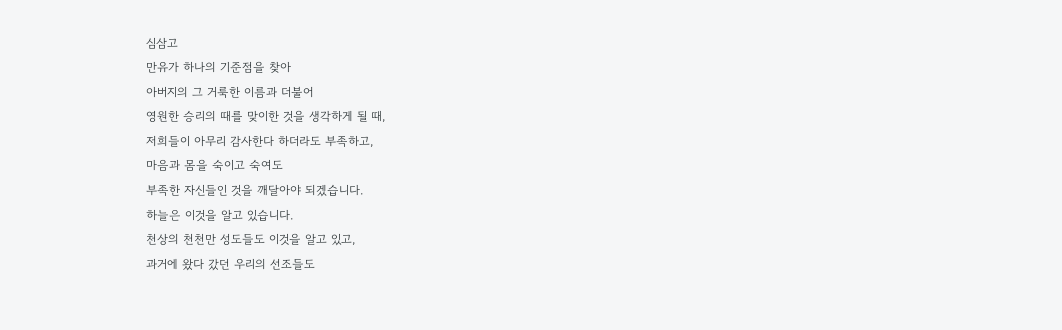심삼고
만유가 하나의 기준점을 찾아
아버지의 그 거룩한 이름과 더불어
영원한 승리의 때를 맞이한 것을 생각하게 될 때,
저희들이 아무리 감사한다 하더라도 부족하고,
마음과 몸을 숙이고 숙여도
부족한 자신들인 것을 깨달아야 되겠습니다.
하늘은 이것을 알고 있습니다.
천상의 천천만 성도들도 이것을 알고 있고,
과거에 왔다 갔던 우리의 선조들도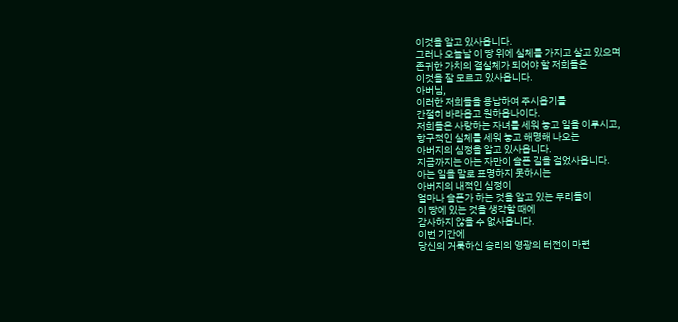이것을 알고 있사옵니다.
그러나 오늘날 이 땅 위에 실체를 가지고 살고 있으며
존귀한 가치의 결실체가 되어야 할 저희들은
이것을 잘 모르고 있사옵니다.
아버님,
이러한 저희들을 용납하여 주시옵기를
간절히 바라옵고 원하옵나이다.
저희들은 사랑하는 자녀를 세워 놓고 일을 이루시고,
항구적인 실체를 세워 놓고 해명해 나오는
아버지의 심정을 알고 있사옵니다.
지금까지는 아는 자만이 슬픈 길을 걸었사옵니다.
아는 일을 말로 표명하지 못하시는
아버지의 내적인 심정이
얼마나 슬픈가 하는 것을 알고 있는 무리들이
이 땅에 있는 것을 생각할 때에
감사하지 않을 수 없사옵니다.
이번 기간에
당신의 거룩하신 승리의 영광의 터전이 마련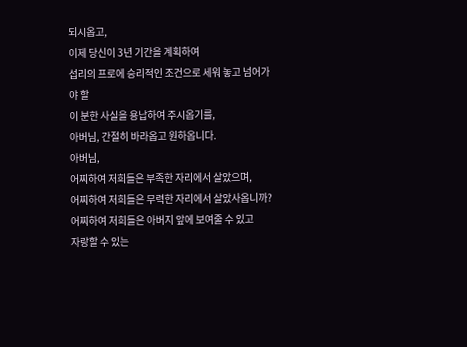되시옵고,
이제 당신이 3년 기간을 계획하여
섭리의 프로에 승리적인 조건으로 세워 놓고 넘어가야 할
이 분한 사실을 용납하여 주시옵기를,
아버님, 간절히 바라옵고 원하옵니다.
아버님,
어찌하여 저희들은 부족한 자리에서 살았으며,
어찌하여 저희들은 무력한 자리에서 살았사옵니까?
어찌하여 저희들은 아버지 앞에 보여줄 수 있고
자랑할 수 있는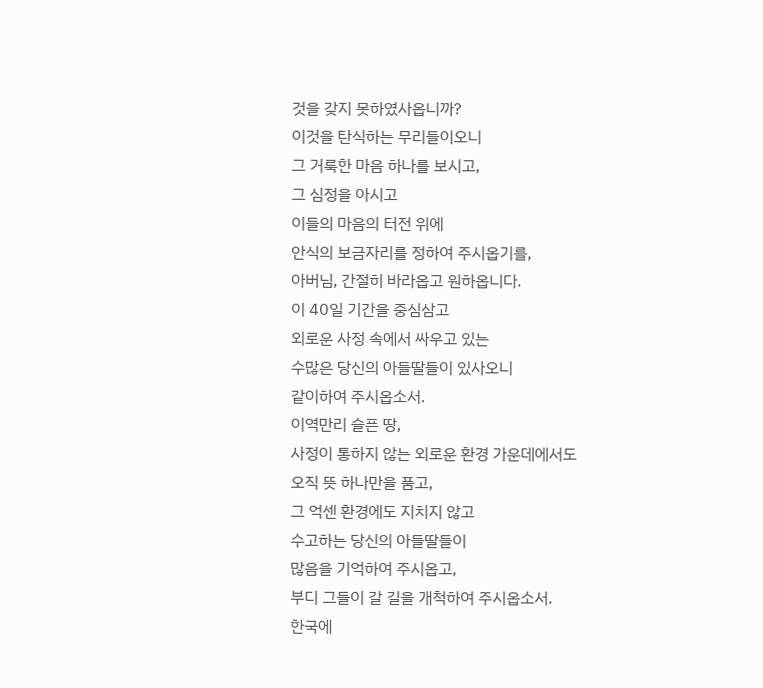것을 갖지 못하였사옵니까?
이것을 탄식하는 무리들이오니
그 거룩한 마음 하나를 보시고,
그 심정을 아시고
이들의 마음의 터전 위에
안식의 보금자리를 정하여 주시옵기를,
아버님, 간절히 바라옵고 원하옵니다.
이 40일 기간을 중심삼고
외로운 사정 속에서 싸우고 있는
수많은 당신의 아들딸들이 있사오니
같이하여 주시옵소서.
이역만리 슬픈 땅,
사정이 통하지 않는 외로운 환경 가운데에서도
오직 뜻 하나만을 품고,
그 억센 환경에도 지치지 않고
수고하는 당신의 아들딸들이
많음을 기억하여 주시옵고,
부디 그들이 갈 길을 개척하여 주시옵소서.
한국에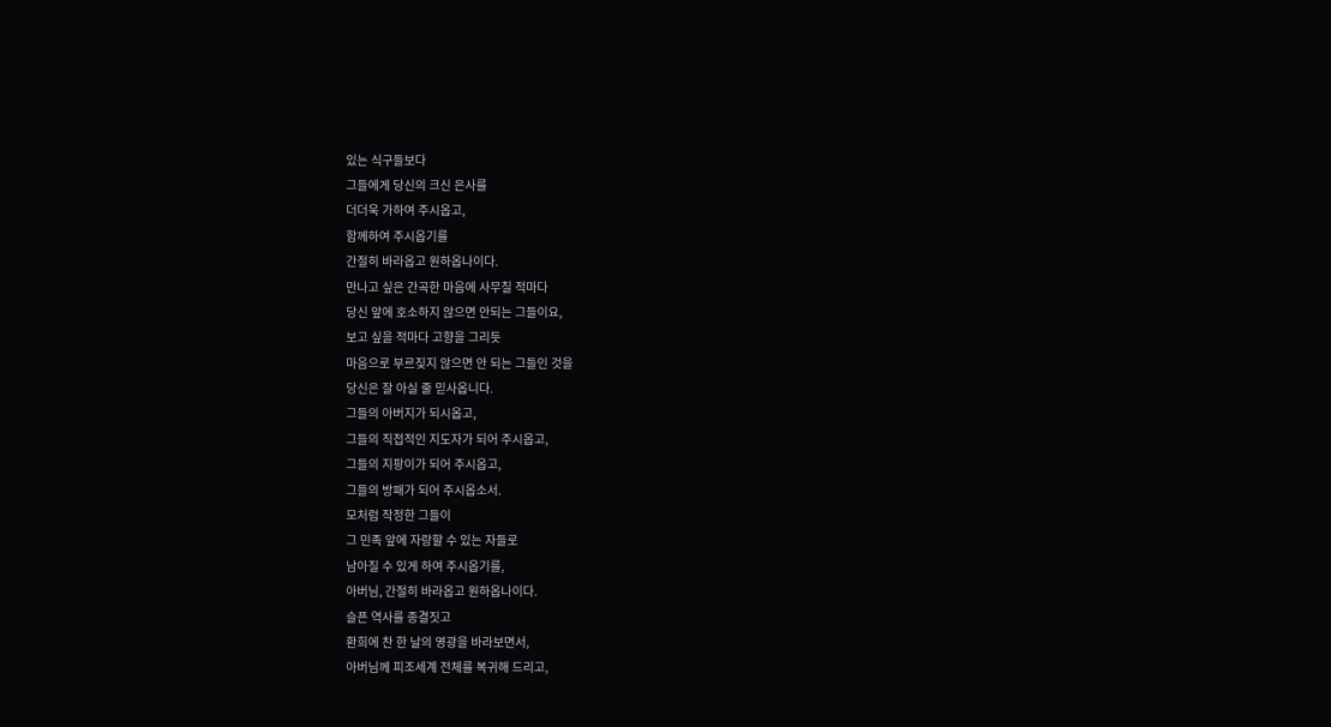있는 식구들보다
그들에게 당신의 크신 은사를
더더욱 가하여 주시옵고,
함께하여 주시옵기를
간절히 바라옵고 원하옵나이다.
만나고 싶은 간곡한 마음에 사무칠 적마다
당신 앞에 호소하지 않으면 안되는 그들이요,
보고 싶을 적마다 고향을 그리듯
마음으로 부르짖지 않으면 안 되는 그들인 것을
당신은 잘 아실 줄 믿사옵니다.
그들의 아버지가 되시옵고,
그들의 직접적인 지도자가 되어 주시옵고,
그들의 지팡이가 되어 주시옵고,
그들의 방패가 되어 주시옵소서.
모처럼 작정한 그들이
그 민족 앞에 자랑할 수 있는 자들로
남아질 수 있게 하여 주시옵기를,
아버님, 간절히 바라옵고 원하옵나이다.
슬픈 역사를 종결짓고
환희에 찬 한 날의 영광을 바라보면서,
아버님께 피조세계 전체를 복귀해 드리고,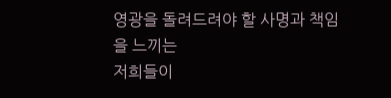영광을 돌려드려야 할 사명과 책임을 느끼는
저희들이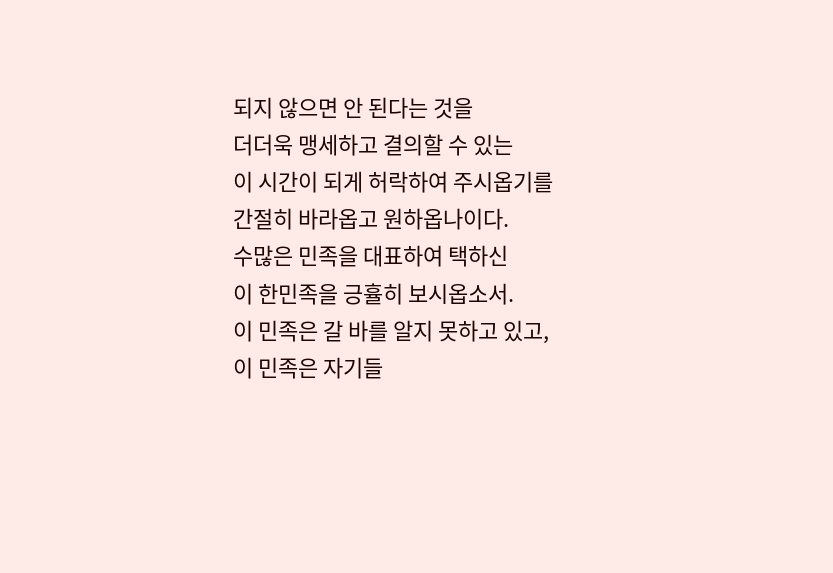되지 않으면 안 된다는 것을
더더욱 맹세하고 결의할 수 있는
이 시간이 되게 허락하여 주시옵기를
간절히 바라옵고 원하옵나이다.
수많은 민족을 대표하여 택하신
이 한민족을 긍휼히 보시옵소서.
이 민족은 갈 바를 알지 못하고 있고,
이 민족은 자기들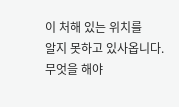이 처해 있는 위치를
알지 못하고 있사옵니다.
무엇을 해야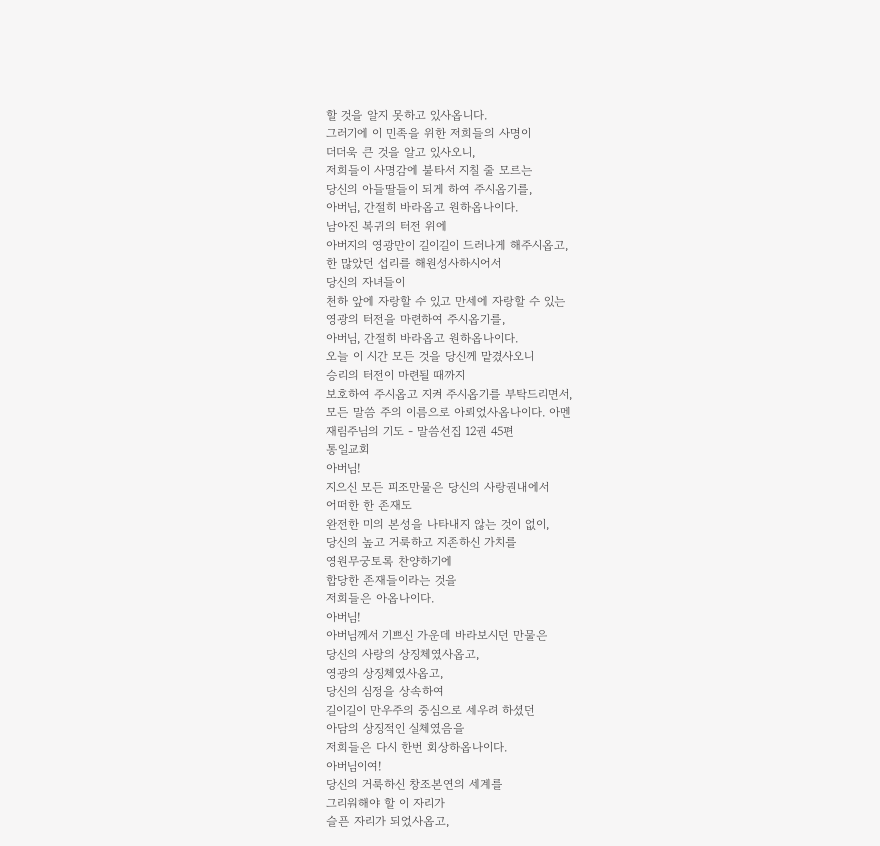할 것을 알지 못하고 있사옵니다.
그러기에 이 민족을 위한 저희들의 사명이
더더욱 큰 것을 알고 있사오니,
저희들이 사명감에 불타서 지칠 줄 모르는
당신의 아들딸들이 되게 하여 주시옵기를,
아버님, 간절히 바라옵고 원하옵나이다.
남아진 복귀의 터전 위에
아버지의 영광만이 길이길이 드러나게 해주시옵고,
한 많았던 섭리를 해원성사하시어서
당신의 자녀들이
천하 앞에 자랑할 수 있고 만세에 자랑할 수 있는
영광의 터전을 마련하여 주시옵기를,
아버님, 간절히 바라옵고 원하옵나이다.
오늘 이 시간 모든 것을 당신께 맡겼사오니
승리의 터전이 마련될 때까지
보호하여 주시옵고 지켜 주시옵기를 부탁드리면서,
모든 말씀 주의 이름으로 아뢰었사옵나이다. 아멘
재림주님의 기도 - 말씀선집 12권 45편
통일교회
아버님!
지으신 모든 피조만물은 당신의 사랑권내에서
어떠한 한 존재도
완전한 미의 본성을 나타내지 않는 것이 없이,
당신의 높고 거룩하고 지존하신 가치를
영원무궁토록 찬양하기에
합당한 존재들이라는 것을
저희들은 아옵나이다.
아버님!
아버님께서 기쁘신 가운데 바라보시던 만물은
당신의 사랑의 상징체였사옵고,
영광의 상징체였사옵고,
당신의 심정을 상속하여
길이길이 만우주의 중심으로 세우려 하셨던
아담의 상징적인 실체였음을
저희들은 다시 한번 회상하옵나이다.
아버님이여!
당신의 거룩하신 창조본연의 세계를
그리워해야 할 이 자리가
슬픈 자리가 되었사옵고,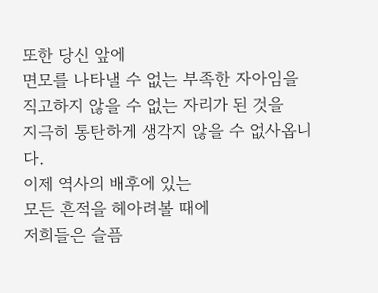또한 당신 앞에
면모를 나타낼 수 없는 부족한 자아임을
직고하지 않을 수 없는 자리가 된 것을
지극히 통탄하게 생각지 않을 수 없사옵니다.
이제 역사의 배후에 있는
모든 흔적을 헤아려볼 때에
저희들은 슬픔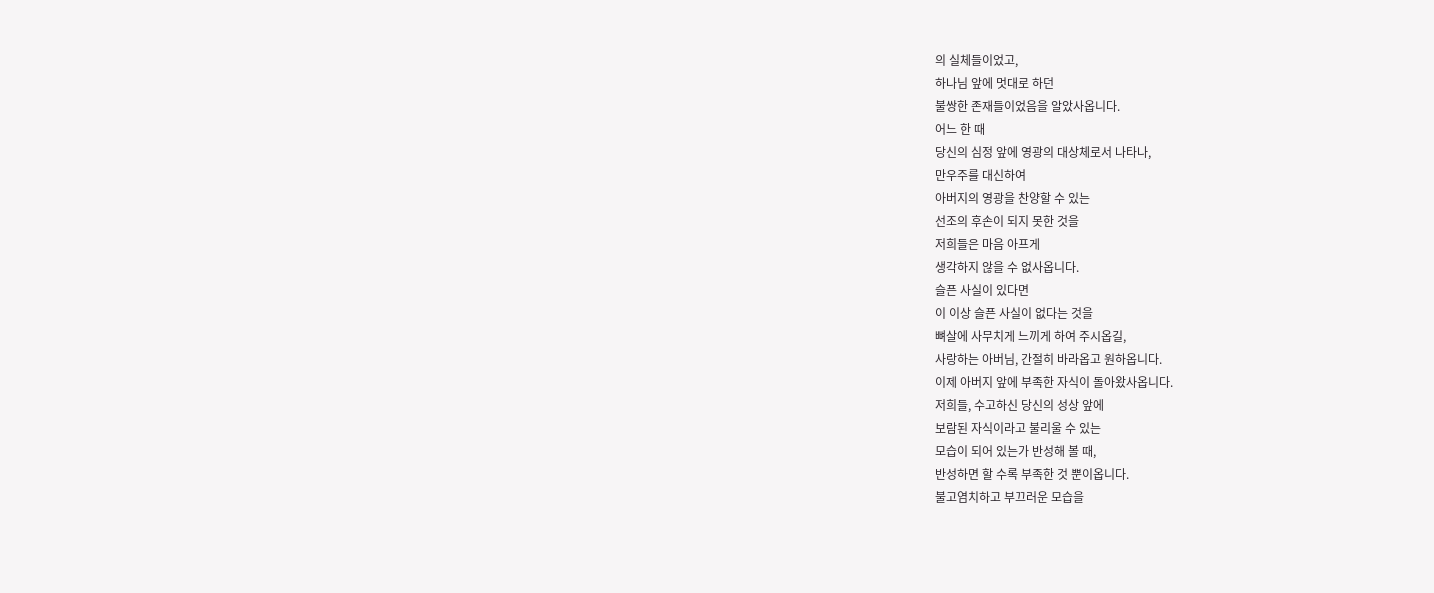의 실체들이었고,
하나님 앞에 멋대로 하던
불쌍한 존재들이었음을 알았사옵니다.
어느 한 때
당신의 심정 앞에 영광의 대상체로서 나타나,
만우주를 대신하여
아버지의 영광을 찬양할 수 있는
선조의 후손이 되지 못한 것을
저희들은 마음 아프게
생각하지 않을 수 없사옵니다.
슬픈 사실이 있다면
이 이상 슬픈 사실이 없다는 것을
뼈살에 사무치게 느끼게 하여 주시옵길,
사랑하는 아버님, 간절히 바라옵고 원하옵니다.
이제 아버지 앞에 부족한 자식이 돌아왔사옵니다.
저희들, 수고하신 당신의 성상 앞에
보람된 자식이라고 불리울 수 있는
모습이 되어 있는가 반성해 볼 때,
반성하면 할 수록 부족한 것 뿐이옵니다.
불고염치하고 부끄러운 모습을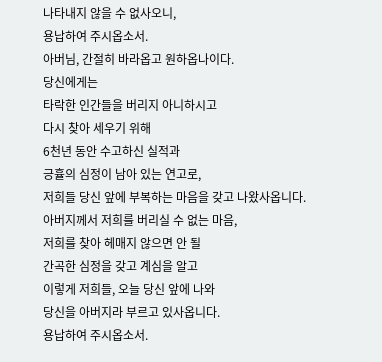나타내지 않을 수 없사오니,
용납하여 주시옵소서.
아버님, 간절히 바라옵고 원하옵나이다.
당신에게는
타락한 인간들을 버리지 아니하시고
다시 찾아 세우기 위해
6천년 동안 수고하신 실적과
긍휼의 심정이 남아 있는 연고로,
저희들 당신 앞에 부복하는 마음을 갖고 나왔사옵니다.
아버지께서 저희를 버리실 수 없는 마음,
저희를 찾아 헤매지 않으면 안 될
간곡한 심정을 갖고 계심을 알고
이렇게 저희들, 오늘 당신 앞에 나와
당신을 아버지라 부르고 있사옵니다.
용납하여 주시옵소서.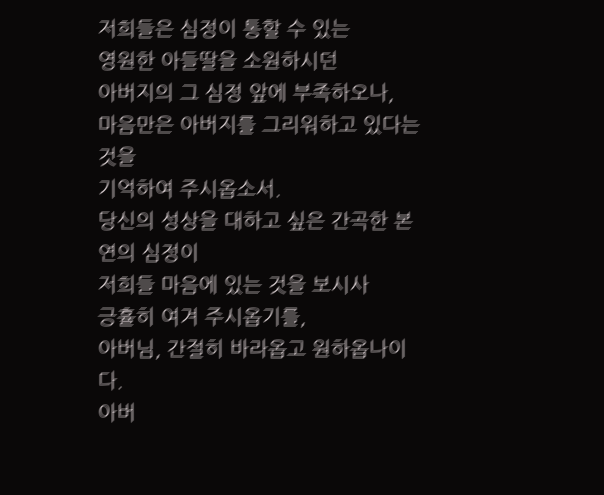저희들은 심정이 통할 수 있는
영원한 아들딸을 소원하시던
아버지의 그 심정 앞에 부족하오나,
마음만은 아버지를 그리워하고 있다는 것을
기억하여 주시옵소서.
당신의 성상을 대하고 싶은 간곡한 본연의 심정이
저희들 마음에 있는 것을 보시사
긍휼히 여겨 주시옵기를,
아버님, 간절히 바라옵고 원하옵나이다.
아버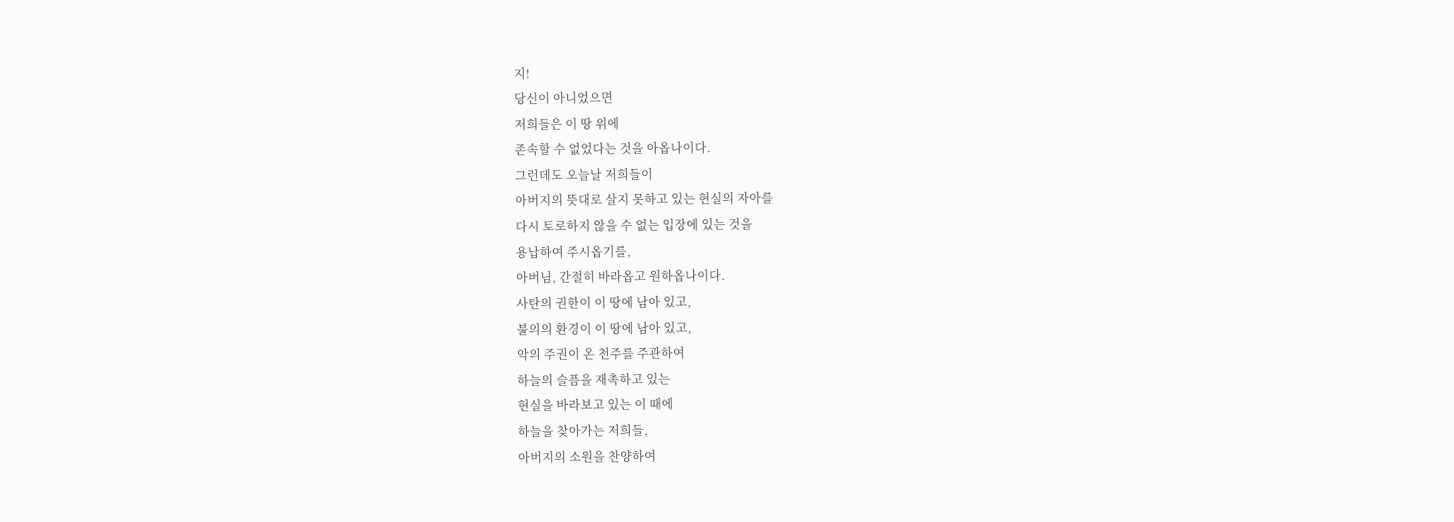지!
당신이 아니었으면
저희들은 이 땅 위에
존속할 수 없었다는 것을 아옵나이다.
그런데도 오늘날 저희들이
아버지의 뜻대로 살지 못하고 있는 현실의 자아를
다시 토로하지 않을 수 없는 입장에 있는 것을
용납하여 주시옵기를,
아버님, 간절히 바라옵고 원하옵나이다.
사탄의 권한이 이 땅에 남아 있고,
불의의 환경이 이 땅에 남아 있고,
악의 주권이 온 천주를 주관하여
하늘의 슬픔을 재촉하고 있는
현실을 바라보고 있는 이 때에
하늘을 찾아가는 저희들,
아버지의 소원을 찬양하여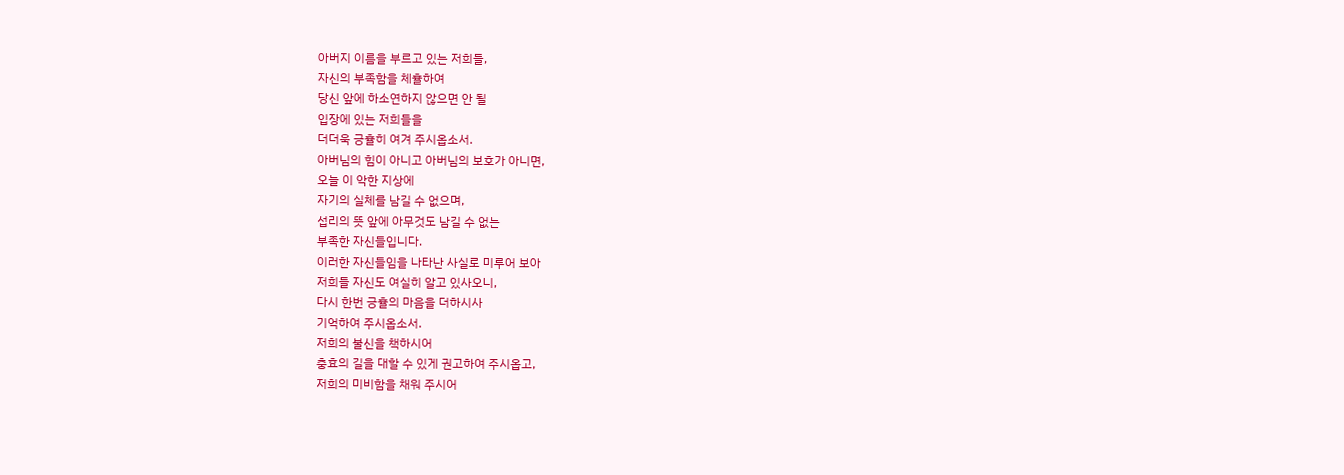아버지 이름을 부르고 있는 저희들,
자신의 부족함을 체휼하여
당신 앞에 하소연하지 않으면 안 될
입장에 있는 저희들을
더더욱 긍휼히 여겨 주시옵소서.
아버님의 힘이 아니고 아버님의 보호가 아니면,
오늘 이 악한 지상에
자기의 실체를 남길 수 없으며,
섭리의 뜻 앞에 아무것도 남길 수 없는
부족한 자신들입니다.
이러한 자신들임을 나타난 사실로 미루어 보아
저희들 자신도 여실히 알고 있사오니,
다시 한번 긍휼의 마음을 더하시사
기억하여 주시옵소서.
저희의 불신을 책하시어
충효의 길을 대할 수 있게 권고하여 주시옵고,
저희의 미비함을 채워 주시어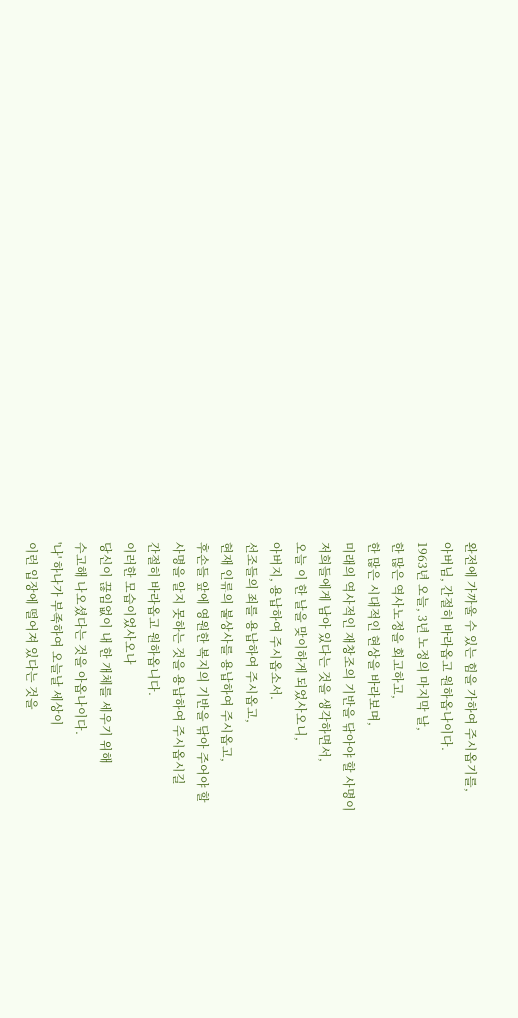완전에 가까울 수 있는 힘을 가하여 주시옵기를,
아버님, 간절히 바라옵고 원하옵나이다.
1963년 오늘, 3년 노정의 마지막 날,
한 많은 역사노정을 회고하고,
한 많은 시대적인 현상을 바라보며,
미래의 역사적인 재창조의 기반을 닦아야 할 사명이
저희들에게 남아 있다는 것을 생각하면서,
오늘 이 한 날을 맞이하게 되었사오니,
아버지, 용납하여 주시옵소서.
선조들의 죄를 용납하여 주시옵고,
현재 인류의 불상사를 용납하여 주시옵고,
후손들 앞에 영원한 복지의 기반을 닦아 주어야 할
사명을 알지 못하는 것을 용납하여 주시옵시길
간절히 바라옵고 원하옵니다.
이러한 모습이었사오나
당신이 끊임없이 내 한 개체를 세우기 위해
수고해 나오셨다는 것을 아옵나이다.
'나' 하나가 부족하여 오늘날 세상이
이런 입장에 떨어져 있다는 것을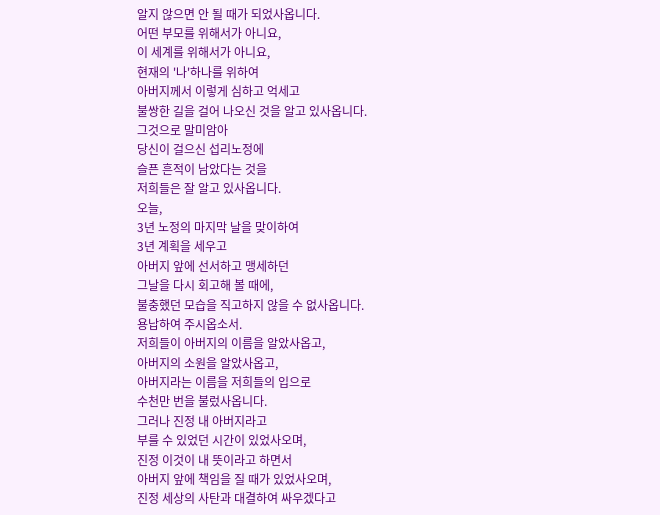알지 않으면 안 될 때가 되었사옵니다.
어떤 부모를 위해서가 아니요,
이 세계를 위해서가 아니요,
현재의 '나'하나를 위하여
아버지께서 이렇게 심하고 억세고
불쌍한 길을 걸어 나오신 것을 알고 있사옵니다.
그것으로 말미암아
당신이 걸으신 섭리노정에
슬픈 흔적이 남았다는 것을
저희들은 잘 알고 있사옵니다.
오늘,
3년 노정의 마지막 날을 맞이하여
3년 계획을 세우고
아버지 앞에 선서하고 맹세하던
그날을 다시 회고해 볼 때에,
불충했던 모습을 직고하지 않을 수 없사옵니다.
용납하여 주시옵소서.
저희들이 아버지의 이름을 알았사옵고,
아버지의 소원을 알았사옵고,
아버지라는 이름을 저희들의 입으로
수천만 번을 불렀사옵니다.
그러나 진정 내 아버지라고
부를 수 있었던 시간이 있었사오며,
진정 이것이 내 뜻이라고 하면서
아버지 앞에 책임을 질 때가 있었사오며,
진정 세상의 사탄과 대결하여 싸우겠다고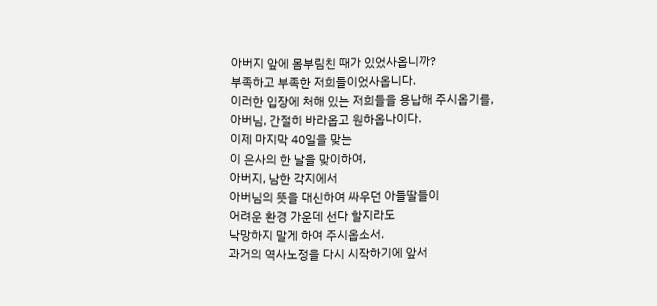아버지 앞에 몸부림친 때가 있었사옵니까?
부족하고 부족한 저희들이었사옵니다.
이러한 입장에 처해 있는 저희들을 용납해 주시옵기를,
아버님, 간절히 바라옵고 원하옵나이다.
이제 마지막 40일을 맞는
이 은사의 한 날을 맞이하여,
아버지, 남한 각지에서
아버님의 뜻을 대신하여 싸우던 아들딸들이
어려운 환경 가운데 선다 할지라도
낙망하지 말게 하여 주시옵소서.
과거의 역사노정을 다시 시작하기에 앞서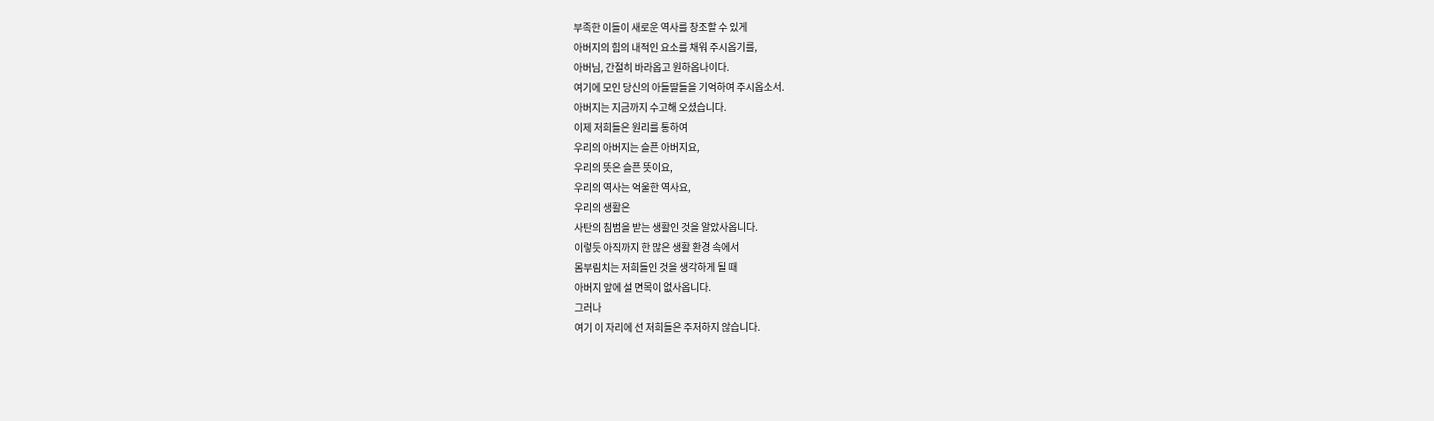부족한 이들이 새로운 역사를 창조할 수 있게
아버지의 힘의 내적인 요소를 채워 주시옵기를,
아버님, 간절히 바라옵고 원하옵나이다.
여기에 모인 당신의 아들딸들을 기억하여 주시옵소서.
아버지는 지금까지 수고해 오셨습니다.
이제 저희들은 원리를 통하여
우리의 아버지는 슬픈 아버지요,
우리의 뜻은 슬픈 뜻이요,
우리의 역사는 억울한 역사요,
우리의 생활은
사탄의 침범을 받는 생활인 것을 알았사옵니다.
이렇듯 아직까지 한 많은 생활 환경 속에서
몸부림치는 저희들인 것을 생각하게 될 때
아버지 앞에 설 면목이 없사옵니다.
그러나
여기 이 자리에 선 저희들은 주저하지 않습니다.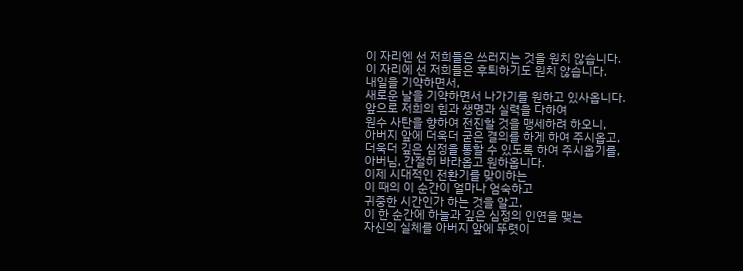이 자리엔 선 저희들은 쓰러지는 것을 원치 않습니다.
이 자리에 선 저희들은 후퇴하기도 원치 않습니다.
내일을 기약하면서,
새로운 날을 기약하면서 나가기를 원하고 있사옵니다.
앞으로 저희의 힘과 생명과 실력을 다하여
원수 사탄을 향하여 전진할 것을 맹세하려 하오니,
아버지 앞에 더욱더 굳은 결의를 하게 하여 주시옵고,
더욱더 깊은 심정을 통할 수 있도록 하여 주시옵기를,
아버님, 간절히 바라옵고 원하옵니다.
이제 시대적인 전환기를 맞이하는
이 때의 이 순간이 얼마나 엄숙하고
귀중한 시간인가 하는 것을 알고,
이 한 순간에 하늘과 깊은 심정의 인연을 맺는
자신의 실체를 아버지 앞에 뚜렷이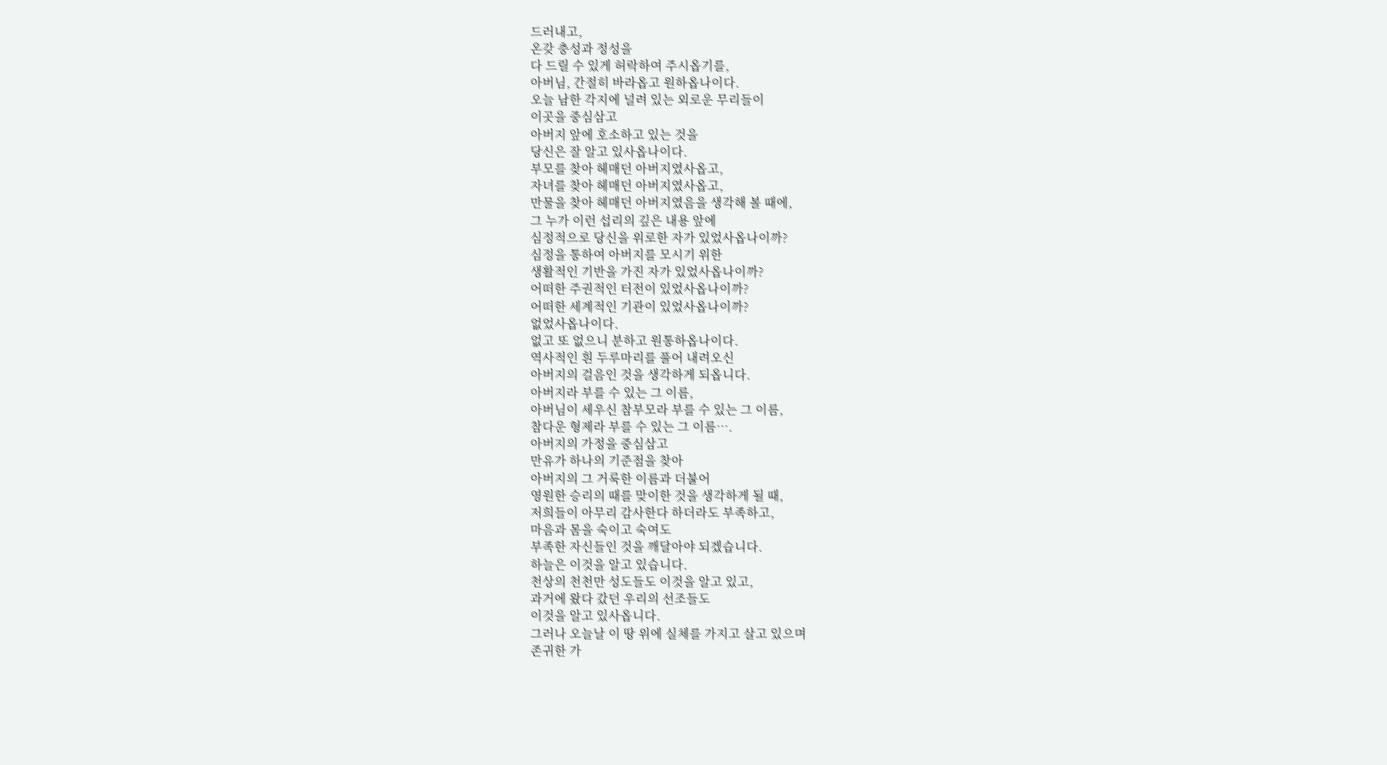드러내고,
온갖 충성과 정성을
다 드릴 수 있게 허락하여 주시옵기를,
아버님, 간절히 바라옵고 원하옵나이다.
오늘 남한 각지에 널려 있는 외로운 무리들이
이곳을 중심삼고
아버지 앞에 호소하고 있는 것을
당신은 잘 알고 있사옵나이다.
부모를 찾아 헤매던 아버지였사옵고,
자녀를 찾아 헤매던 아버지였사옵고,
만물을 찾아 헤매던 아버지였음을 생각해 볼 때에,
그 누가 이런 섭리의 깊은 내용 앞에
심정적으로 당신을 위로한 자가 있었사옵나이까?
심정을 통하여 아버지를 모시기 위한
생활적인 기반을 가진 자가 있었사옵나이까?
어떠한 주권적인 터전이 있었사옵나이까?
어떠한 세계적인 기관이 있었사옵나이까?
없었사옵나이다.
없고 또 없으니 분하고 원통하옵나이다.
역사적인 흰 두루마리를 풀어 내려오신
아버지의 걸음인 것을 생각하게 되옵니다.
아버지라 부를 수 있는 그 이름,
아버님이 세우신 참부모라 부를 수 있는 그 이름,
참다운 형제라 부를 수 있는 그 이름….
아버지의 가정을 중심삼고
만유가 하나의 기준점을 찾아
아버지의 그 거룩한 이름과 더불어
영원한 승리의 때를 맞이한 것을 생각하게 될 때,
저희들이 아무리 감사한다 하더라도 부족하고,
마음과 몸을 숙이고 숙여도
부족한 자신들인 것을 깨달아야 되겠습니다.
하늘은 이것을 알고 있습니다.
천상의 천천만 성도들도 이것을 알고 있고,
과거에 왔다 갔던 우리의 선조들도
이것을 알고 있사옵니다.
그러나 오늘날 이 땅 위에 실체를 가지고 살고 있으며
존귀한 가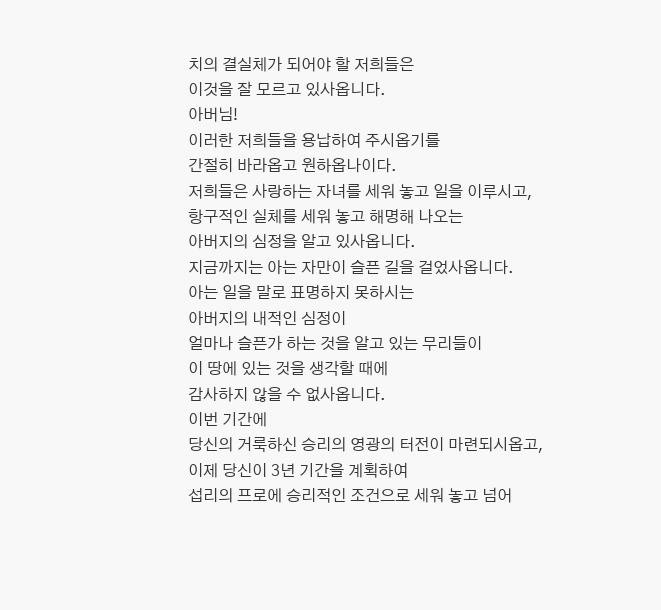치의 결실체가 되어야 할 저희들은
이것을 잘 모르고 있사옵니다.
아버님!
이러한 저희들을 용납하여 주시옵기를
간절히 바라옵고 원하옵나이다.
저희들은 사랑하는 자녀를 세워 놓고 일을 이루시고,
항구적인 실체를 세워 놓고 해명해 나오는
아버지의 심정을 알고 있사옵니다.
지금까지는 아는 자만이 슬픈 길을 걸었사옵니다.
아는 일을 말로 표명하지 못하시는
아버지의 내적인 심정이
얼마나 슬픈가 하는 것을 알고 있는 무리들이
이 땅에 있는 것을 생각할 때에
감사하지 않을 수 없사옵니다.
이번 기간에
당신의 거룩하신 승리의 영광의 터전이 마련되시옵고,
이제 당신이 3년 기간을 계획하여
섭리의 프로에 승리적인 조건으로 세워 놓고 넘어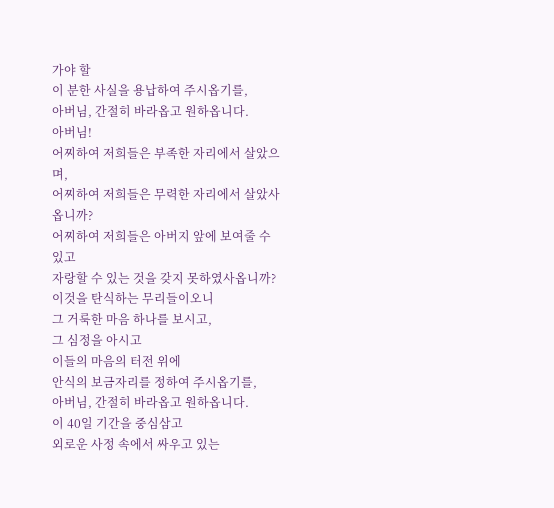가야 할
이 분한 사실을 용납하여 주시옵기를,
아버님, 간절히 바라옵고 원하옵니다.
아버님!
어찌하여 저희들은 부족한 자리에서 살았으며,
어찌하여 저희들은 무력한 자리에서 살았사옵니까?
어찌하여 저희들은 아버지 앞에 보여줄 수 있고
자랑할 수 있는 것을 갖지 못하였사옵니까?
이것을 탄식하는 무리들이오니
그 거룩한 마음 하나를 보시고,
그 심정을 아시고
이들의 마음의 터전 위에
안식의 보금자리를 정하여 주시옵기를,
아버님, 간절히 바라옵고 원하옵니다.
이 40일 기간을 중심삼고
외로운 사정 속에서 싸우고 있는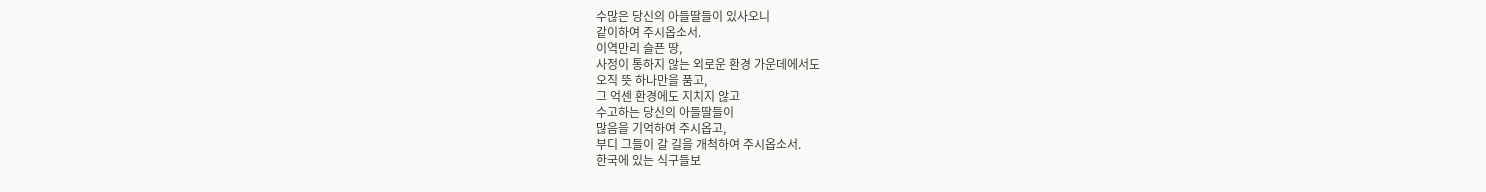수많은 당신의 아들딸들이 있사오니
같이하여 주시옵소서.
이역만리 슬픈 땅,
사정이 통하지 않는 외로운 환경 가운데에서도
오직 뜻 하나만을 품고,
그 억센 환경에도 지치지 않고
수고하는 당신의 아들딸들이
많음을 기억하여 주시옵고,
부디 그들이 갈 길을 개척하여 주시옵소서.
한국에 있는 식구들보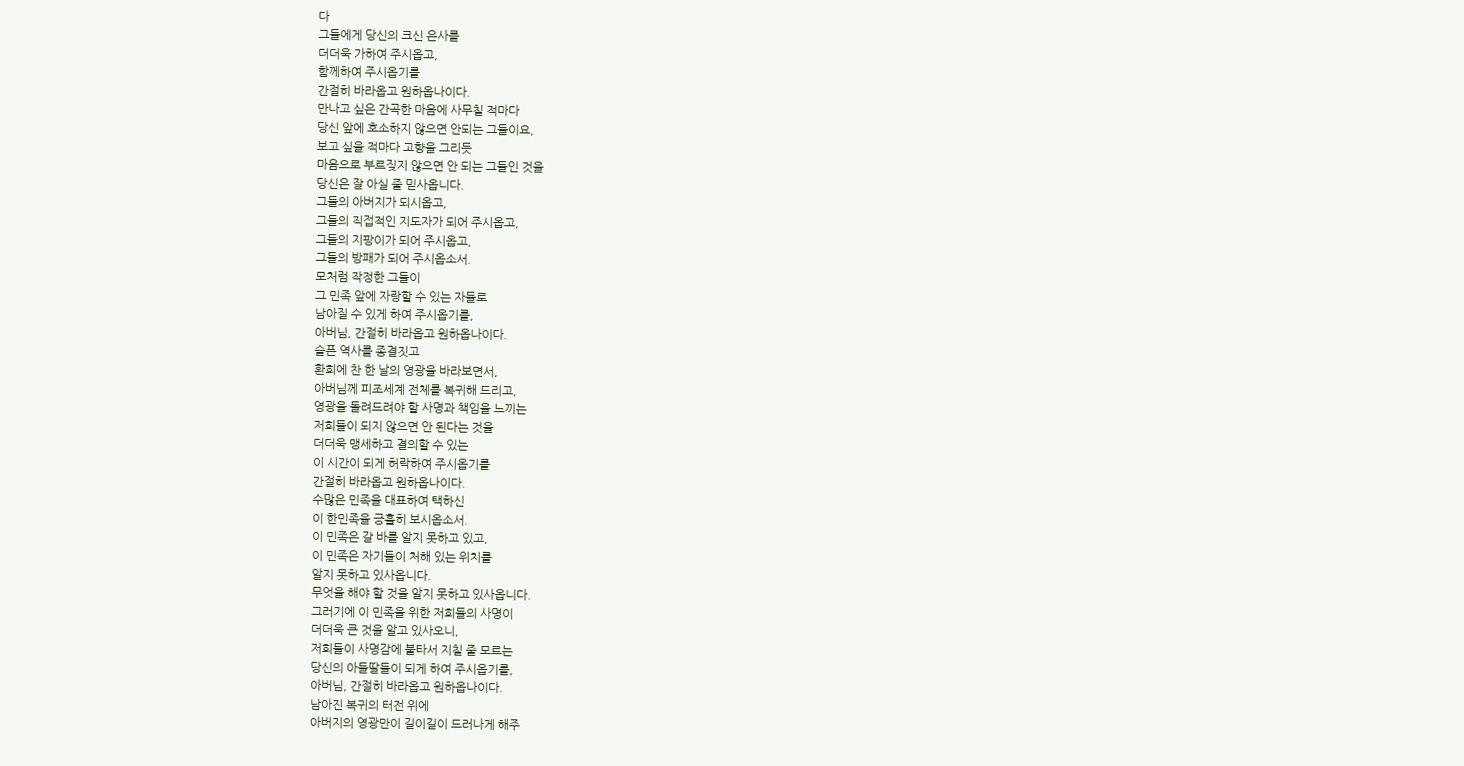다
그들에게 당신의 크신 은사를
더더욱 가하여 주시옵고,
함께하여 주시옵기를
간절히 바라옵고 원하옵나이다.
만나고 싶은 간곡한 마음에 사무칠 적마다
당신 앞에 호소하지 않으면 안되는 그들이요,
보고 싶을 적마다 고향을 그리듯
마음으로 부르짖지 않으면 안 되는 그들인 것을
당신은 잘 아실 줄 믿사옵니다.
그들의 아버지가 되시옵고,
그들의 직접적인 지도자가 되어 주시옵고,
그들의 지팡이가 되어 주시옵고,
그들의 방패가 되어 주시옵소서.
모처럼 작정한 그들이
그 민족 앞에 자랑할 수 있는 자들로
남아질 수 있게 하여 주시옵기를,
아버님, 간절히 바라옵고 원하옵나이다.
슬픈 역사를 종결짓고
환희에 찬 한 날의 영광을 바라보면서,
아버님께 피조세계 전체를 복귀해 드리고,
영광을 돌려드려야 할 사명과 책임을 느끼는
저희들이 되지 않으면 안 된다는 것을
더더욱 맹세하고 결의할 수 있는
이 시간이 되게 허락하여 주시옵기를
간절히 바라옵고 원하옵나이다.
수많은 민족을 대표하여 택하신
이 한민족을 긍휼히 보시옵소서.
이 민족은 갈 바를 알지 못하고 있고,
이 민족은 자기들이 처해 있는 위치를
알지 못하고 있사옵니다.
무엇을 해야 할 것을 알지 못하고 있사옵니다.
그러기에 이 민족을 위한 저희들의 사명이
더더욱 큰 것을 알고 있사오니,
저희들이 사명감에 불타서 지칠 줄 모르는
당신의 아들딸들이 되게 하여 주시옵기를,
아버님, 간절히 바라옵고 원하옵나이다.
남아진 복귀의 터전 위에
아버지의 영광만이 길이길이 드러나게 해주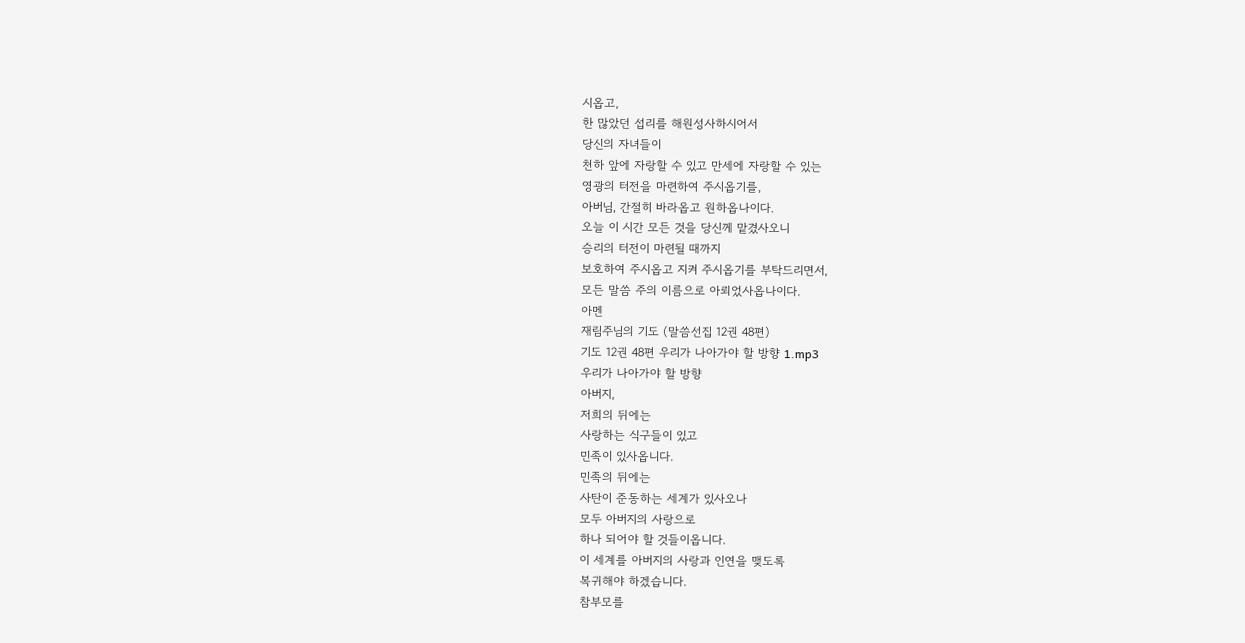시옵고,
한 많았던 섭리를 해원성사하시어서
당신의 자녀들이
천하 앞에 자랑할 수 있고 만세에 자랑할 수 있는
영광의 터전을 마련하여 주시옵기를,
아버님, 간절히 바라옵고 원하옵나이다.
오늘 이 시간 모든 것을 당신께 맡겼사오니
승리의 터전이 마련될 때까지
보호하여 주시옵고 지켜 주시옵기를 부탁드리면서,
모든 말씀 주의 이름으로 아뢰었사옵나이다.
아멘
재림주님의 기도 (말씀선집 12권 48편)
기도 12권 48편 우리가 나아가야 할 방향 1.mp3
우리가 나아가야 할 방향
아버지,
저희의 뒤에는
사랑하는 식구들이 있고
민족이 있사옵니다.
민족의 뒤에는
사탄이 준동하는 세계가 있사오나
모두 아버지의 사랑으로
하나 되어야 할 것들이옵니다.
이 세계를 아버지의 사랑과 인연을 맺도록
복귀해야 하겠습니다.
참부모를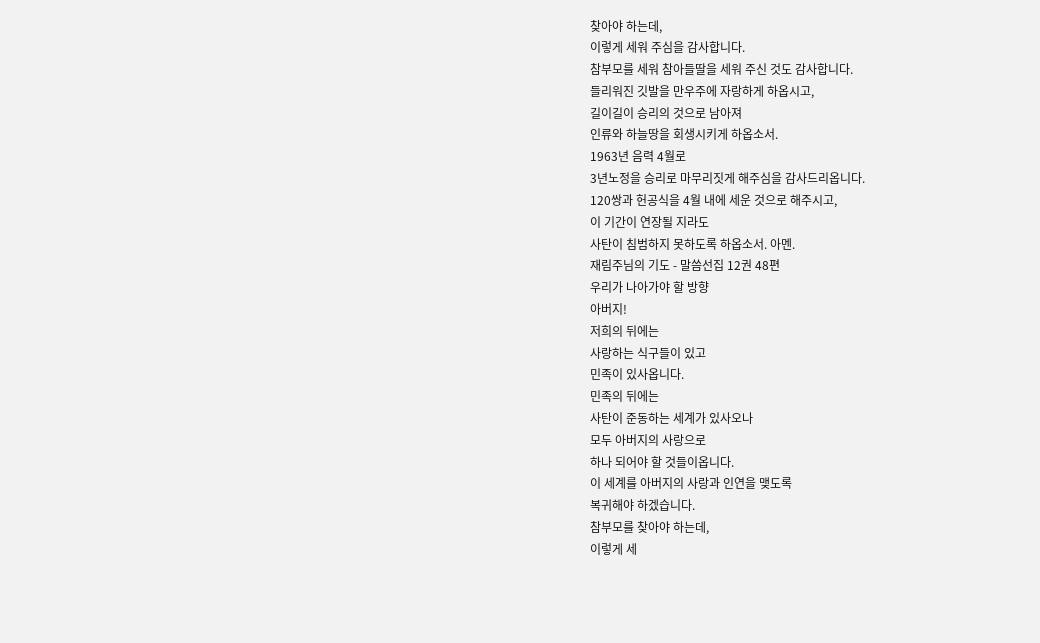찾아야 하는데,
이렇게 세워 주심을 감사합니다.
참부모를 세워 참아들딸을 세워 주신 것도 감사합니다.
들리워진 깃발을 만우주에 자랑하게 하옵시고,
길이길이 승리의 것으로 남아져
인류와 하늘땅을 회생시키게 하옵소서.
1963년 음력 4월로
3년노정을 승리로 마무리짓게 해주심을 감사드리옵니다.
120쌍과 헌공식을 4월 내에 세운 것으로 해주시고,
이 기간이 연장될 지라도
사탄이 침범하지 못하도록 하옵소서. 아멘.
재림주님의 기도 - 말씀선집 12권 48편
우리가 나아가야 할 방향
아버지!
저희의 뒤에는
사랑하는 식구들이 있고
민족이 있사옵니다.
민족의 뒤에는
사탄이 준동하는 세계가 있사오나
모두 아버지의 사랑으로
하나 되어야 할 것들이옵니다.
이 세계를 아버지의 사랑과 인연을 맺도록
복귀해야 하겠습니다.
참부모를 찾아야 하는데,
이렇게 세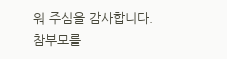워 주심을 감사합니다.
참부모를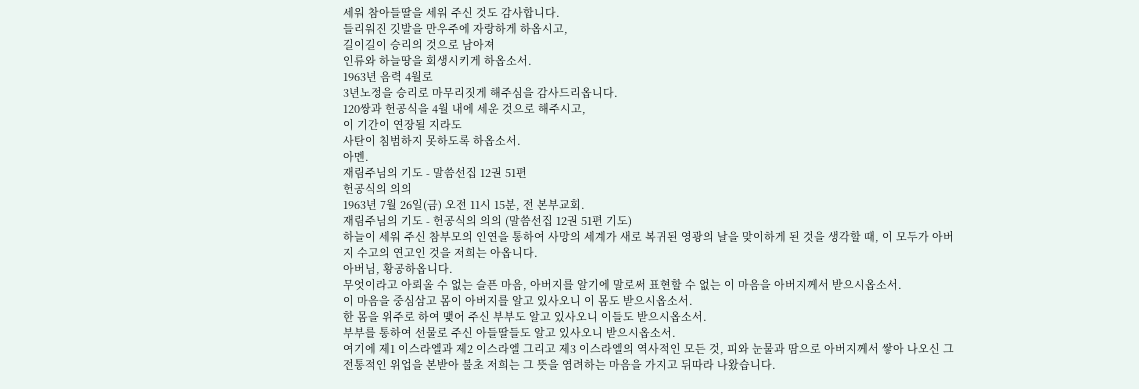세워 참아들딸을 세워 주신 것도 감사합니다.
들리워진 깃발을 만우주에 자랑하게 하옵시고,
길이길이 승리의 것으로 남아져
인류와 하늘땅을 회생시키게 하옵소서.
1963년 음력 4월로
3년노정을 승리로 마무리짓게 해주심을 감사드리옵니다.
120쌍과 헌공식을 4월 내에 세운 것으로 해주시고,
이 기간이 연장될 지라도
사탄이 침범하지 못하도록 하옵소서.
아멘.
재림주님의 기도 - 말씀선집 12권 51편
헌공식의 의의
1963년 7월 26일(금) 오전 11시 15분, 전 본부교회.
재림주님의 기도 - 헌공식의 의의 (말씀선집 12권 51편 기도)
하늘이 세워 주신 참부모의 인연을 통하여 사망의 세계가 새로 복귀된 영광의 날을 맞이하게 된 것을 생각할 때, 이 모두가 아버지 수고의 연고인 것을 저희는 아옵니다.
아버님, 황공하옵니다.
무엇이라고 아뢰올 수 없는 슬픈 마음, 아버지를 알기에 말로써 표현할 수 없는 이 마음을 아버지께서 받으시옵소서.
이 마음을 중심삼고 몸이 아버지를 알고 있사오니 이 몸도 받으시옵소서.
한 몸을 위주로 하여 맺어 주신 부부도 알고 있사오니 이들도 받으시옵소서.
부부를 통하여 선물로 주신 아들딸들도 알고 있사오니 받으시옵소서.
여기에 제1 이스라엘과 제2 이스라엘 그리고 제3 이스라엘의 역사적인 모든 것, 피와 눈물과 땀으로 아버지께서 쌓아 나오신 그 전통적인 위업을 본받아 불초 저희는 그 뜻을 염려하는 마음을 가지고 뒤따라 나왔습니다.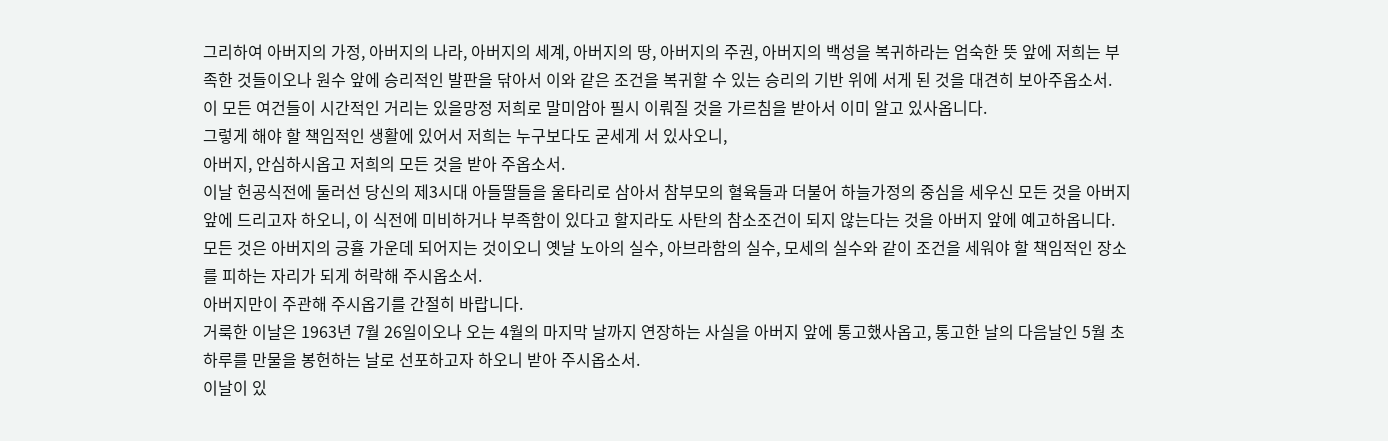그리하여 아버지의 가정, 아버지의 나라, 아버지의 세계, 아버지의 땅, 아버지의 주권, 아버지의 백성을 복귀하라는 엄숙한 뜻 앞에 저희는 부족한 것들이오나 원수 앞에 승리적인 발판을 닦아서 이와 같은 조건을 복귀할 수 있는 승리의 기반 위에 서게 된 것을 대견히 보아주옵소서.
이 모든 여건들이 시간적인 거리는 있을망정 저희로 말미암아 필시 이뤄질 것을 가르침을 받아서 이미 알고 있사옵니다.
그렇게 해야 할 책임적인 생활에 있어서 저희는 누구보다도 굳세게 서 있사오니,
아버지, 안심하시옵고 저희의 모든 것을 받아 주옵소서.
이날 헌공식전에 둘러선 당신의 제3시대 아들딸들을 울타리로 삼아서 참부모의 혈육들과 더불어 하늘가정의 중심을 세우신 모든 것을 아버지 앞에 드리고자 하오니, 이 식전에 미비하거나 부족함이 있다고 할지라도 사탄의 참소조건이 되지 않는다는 것을 아버지 앞에 예고하옵니다.
모든 것은 아버지의 긍휼 가운데 되어지는 것이오니 옛날 노아의 실수, 아브라함의 실수, 모세의 실수와 같이 조건을 세워야 할 책임적인 장소를 피하는 자리가 되게 허락해 주시옵소서.
아버지만이 주관해 주시옵기를 간절히 바랍니다.
거룩한 이날은 1963년 7월 26일이오나 오는 4월의 마지막 날까지 연장하는 사실을 아버지 앞에 통고했사옵고, 통고한 날의 다음날인 5월 초하루를 만물을 봉헌하는 날로 선포하고자 하오니 받아 주시옵소서.
이날이 있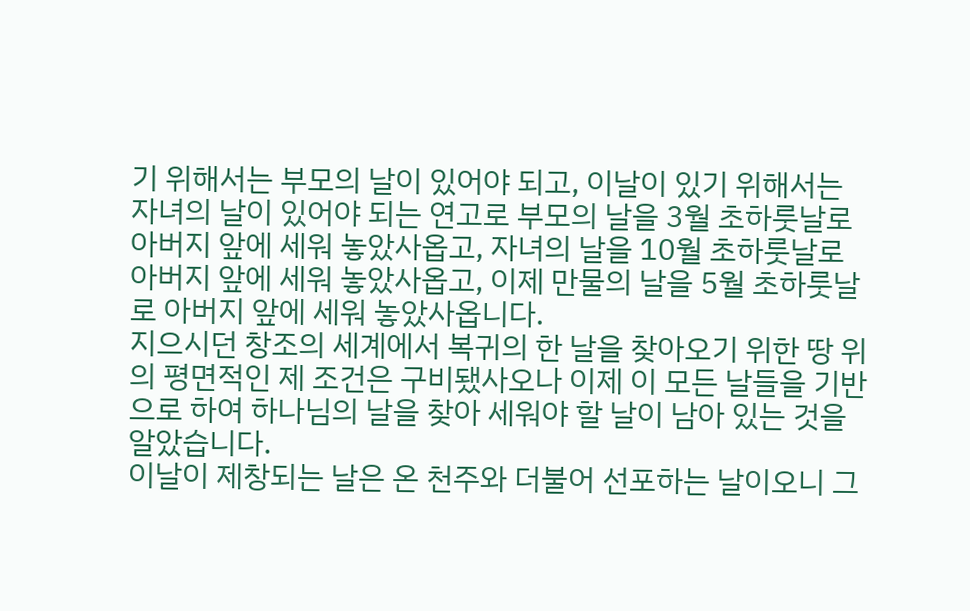기 위해서는 부모의 날이 있어야 되고, 이날이 있기 위해서는 자녀의 날이 있어야 되는 연고로 부모의 날을 3월 초하룻날로 아버지 앞에 세워 놓았사옵고, 자녀의 날을 10월 초하룻날로 아버지 앞에 세워 놓았사옵고, 이제 만물의 날을 5월 초하룻날로 아버지 앞에 세워 놓았사옵니다.
지으시던 창조의 세계에서 복귀의 한 날을 찾아오기 위한 땅 위의 평면적인 제 조건은 구비됐사오나 이제 이 모든 날들을 기반으로 하여 하나님의 날을 찾아 세워야 할 날이 남아 있는 것을 알았습니다.
이날이 제창되는 날은 온 천주와 더불어 선포하는 날이오니 그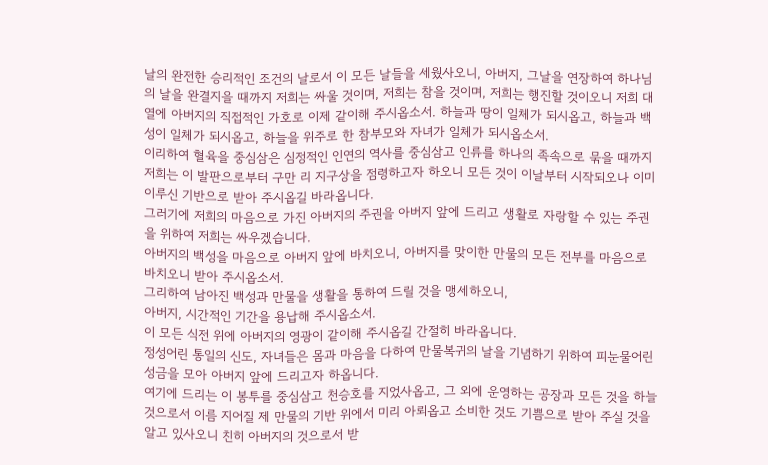날의 완전한 승리적인 조건의 날로서 이 모든 날들을 세웠사오니, 아버지, 그날을 연장하여 하나님의 날을 완결지을 때까지 저희는 싸울 것이며, 저희는 참을 것이며, 저희는 행진할 것이오니 저희 대열에 아버지의 직접적인 가호로 이제 같이해 주시옵소서. 하늘과 땅이 일체가 되시옵고, 하늘과 백성이 일체가 되시옵고, 하늘을 위주로 한 참부모와 자녀가 일체가 되시옵소서.
이리하여 혈육을 중심삼은 심정적인 인연의 역사를 중심삼고 인류를 하나의 족속으로 묶을 때까지 저희는 이 발판으로부터 구만 리 지구상을 점령하고자 하오니 모든 것이 이날부터 시작되오나 이미 이루신 기반으로 받아 주시옵길 바라옵니다.
그러기에 저희의 마음으로 가진 아버지의 주권을 아버지 앞에 드리고 생활로 자랑할 수 있는 주권을 위하여 저희는 싸우겠습니다.
아버지의 백성을 마음으로 아버지 앞에 바치오니, 아버지를 맞이한 만물의 모든 전부를 마음으로 바치오니 받아 주시옵소서.
그리하여 남아진 백성과 만물을 생활을 통하여 드릴 것을 맹세하오니,
아버지, 시간적인 기간을 용납해 주시옵소서.
이 모든 식전 위에 아버지의 영광이 같이해 주시옵길 간절히 바라옵니다.
정성어린 통일의 신도, 자녀들은 몸과 마음을 다하여 만물복귀의 날을 기념하기 위하여 피눈물어린 성금을 모아 아버지 앞에 드리고자 하옵니다.
여기에 드리는 이 봉투를 중심삼고 천승호를 지었사옵고, 그 외에 운영하는 공장과 모든 것을 하늘 것으로서 이름 지어질 제 만물의 기반 위에서 미리 아뢰옵고 소비한 것도 기쁨으로 받아 주실 것을 알고 있사오니 친히 아버지의 것으로서 받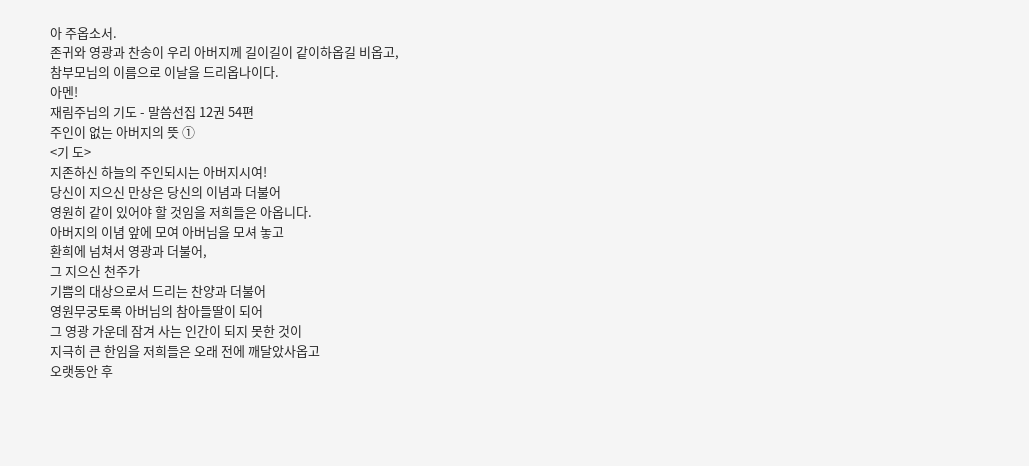아 주옵소서.
존귀와 영광과 찬송이 우리 아버지께 길이길이 같이하옵길 비옵고,
참부모님의 이름으로 이날을 드리옵나이다.
아멘!
재림주님의 기도 - 말씀선집 12권 54편
주인이 없는 아버지의 뜻 ①
<기 도>
지존하신 하늘의 주인되시는 아버지시여!
당신이 지으신 만상은 당신의 이념과 더불어
영원히 같이 있어야 할 것임을 저희들은 아옵니다.
아버지의 이념 앞에 모여 아버님을 모셔 놓고
환희에 넘쳐서 영광과 더불어,
그 지으신 천주가
기쁨의 대상으로서 드리는 찬양과 더불어
영원무궁토록 아버님의 참아들딸이 되어
그 영광 가운데 잠겨 사는 인간이 되지 못한 것이
지극히 큰 한임을 저희들은 오래 전에 깨달았사옵고
오랫동안 후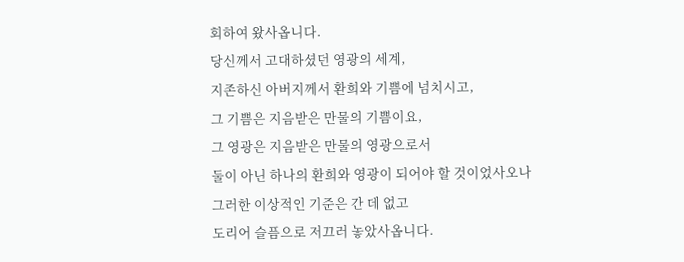회하여 왔사옵니다.
당신께서 고대하셨던 영광의 세계,
지존하신 아버지께서 환희와 기쁨에 넘치시고,
그 기쁨은 지음받은 만물의 기쁨이요,
그 영광은 지음받은 만물의 영광으로서
둘이 아닌 하나의 환희와 영광이 되어야 할 것이었사오나
그러한 이상적인 기준은 간 데 없고
도리어 슬픔으로 저끄러 놓았사옵니다.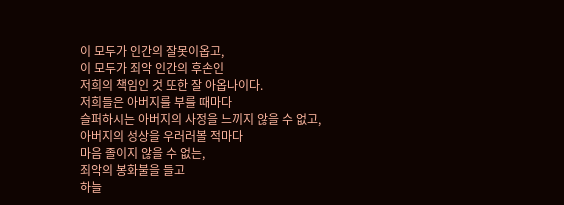이 모두가 인간의 잘못이옵고,
이 모두가 죄악 인간의 후손인
저희의 책임인 것 또한 잘 아옵나이다.
저희들은 아버지를 부를 때마다
슬퍼하시는 아버지의 사정을 느끼지 않을 수 없고,
아버지의 성상을 우러러볼 적마다
마음 졸이지 않을 수 없는,
죄악의 봉화불을 들고
하늘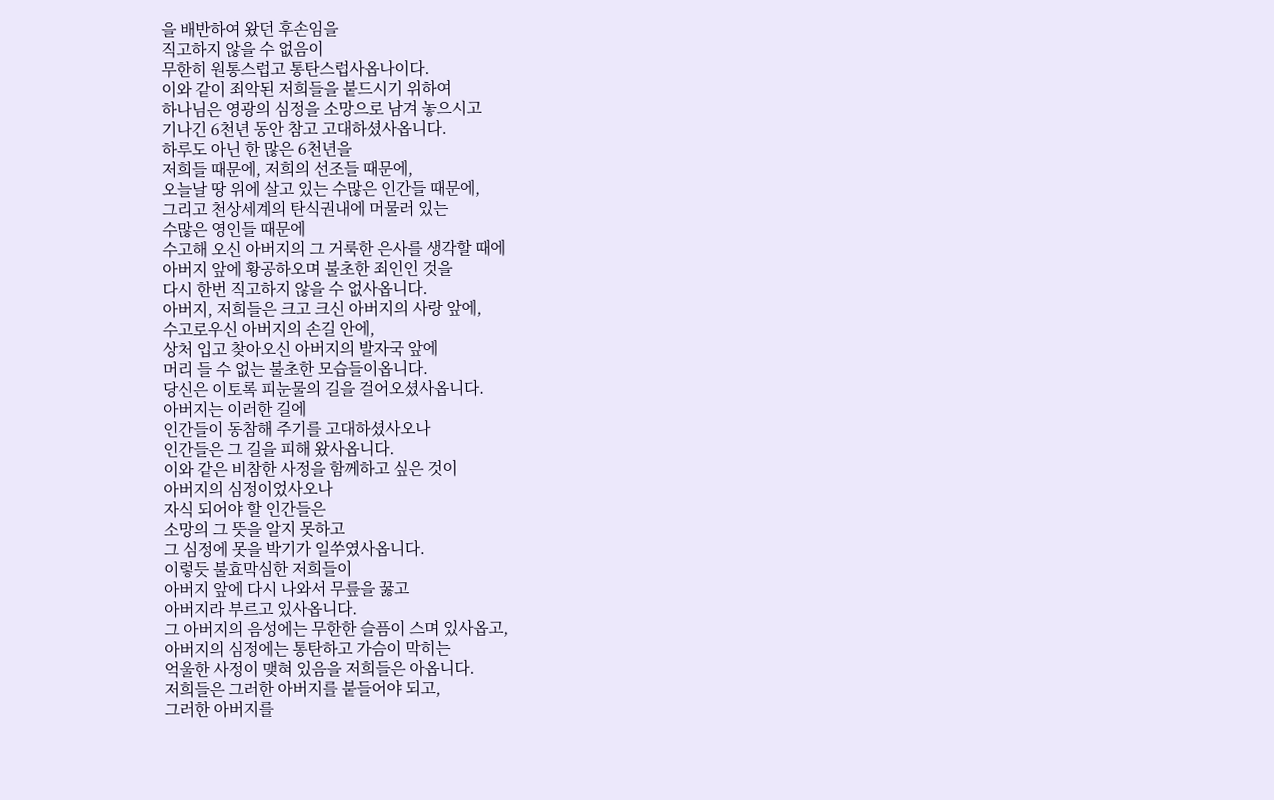을 배반하여 왔던 후손임을
직고하지 않을 수 없음이
무한히 원통스럽고 통탄스럽사옵나이다.
이와 같이 죄악된 저희들을 붙드시기 위하여
하나님은 영광의 심정을 소망으로 남겨 놓으시고
기나긴 6천년 동안 참고 고대하셨사옵니다.
하루도 아닌 한 많은 6천년을
저희들 때문에, 저희의 선조들 때문에,
오늘날 땅 위에 살고 있는 수많은 인간들 때문에,
그리고 천상세계의 탄식권내에 머물러 있는
수많은 영인들 때문에
수고해 오신 아버지의 그 거룩한 은사를 생각할 때에
아버지 앞에 황공하오며 불초한 죄인인 것을
다시 한번 직고하지 않을 수 없사옵니다.
아버지, 저희들은 크고 크신 아버지의 사랑 앞에,
수고로우신 아버지의 손길 안에,
상처 입고 찾아오신 아버지의 발자국 앞에
머리 들 수 없는 불초한 모습들이옵니다.
당신은 이토록 피눈물의 길을 걸어오셨사옵니다.
아버지는 이러한 길에
인간들이 동참해 주기를 고대하셨사오나
인간들은 그 길을 피해 왔사옵니다.
이와 같은 비참한 사정을 함께하고 싶은 것이
아버지의 심정이었사오나
자식 되어야 할 인간들은
소망의 그 뜻을 알지 못하고
그 심정에 못을 박기가 일쑤였사옵니다.
이렇듯 불효막심한 저희들이
아버지 앞에 다시 나와서 무릎을 꿇고
아버지라 부르고 있사옵니다.
그 아버지의 음성에는 무한한 슬픔이 스며 있사옵고,
아버지의 심정에는 통탄하고 가슴이 막히는
억울한 사정이 맺혀 있음을 저희들은 아옵니다.
저희들은 그러한 아버지를 붙들어야 되고,
그러한 아버지를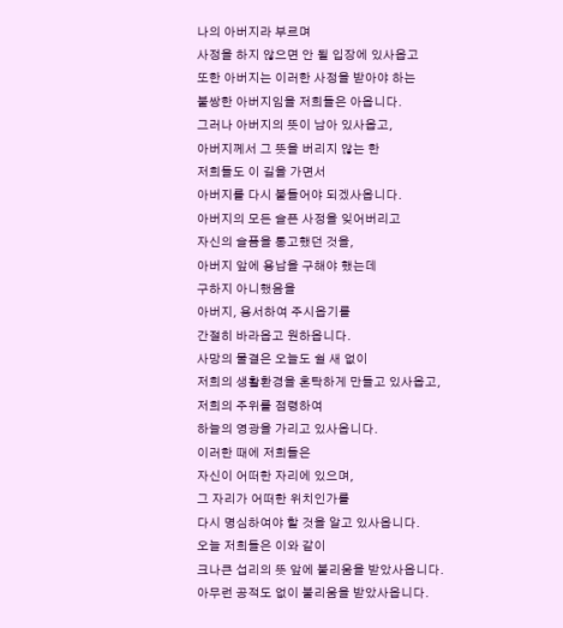나의 아버지라 부르며
사정을 하지 않으면 안 될 입장에 있사옵고
또한 아버지는 이러한 사정을 받아야 하는
불쌍한 아버지임을 저희들은 아옵니다.
그러나 아버지의 뜻이 남아 있사옵고,
아버지께서 그 뜻을 버리지 않는 한
저희들도 이 길을 가면서
아버지를 다시 붙들어야 되겠사옵니다.
아버지의 모든 슬픈 사정을 잊어버리고
자신의 슬픔을 통고했던 것을,
아버지 앞에 용납을 구해야 했는데
구하지 아니했음을
아버지, 용서하여 주시옵기를
간절히 바라옵고 원하옵니다.
사망의 물결은 오늘도 쉴 새 없이
저희의 생활환경을 혼탁하게 만들고 있사옵고,
저희의 주위를 점령하여
하늘의 영광을 가리고 있사옵니다.
이러한 때에 저희들은
자신이 어떠한 자리에 있으며,
그 자리가 어떠한 위치인가를
다시 명심하여야 할 것을 알고 있사옵니다.
오늘 저희들은 이와 같이
크나큰 섭리의 뜻 앞에 불리움을 받았사옵니다.
아무런 공적도 없이 불리움을 받았사옵니다.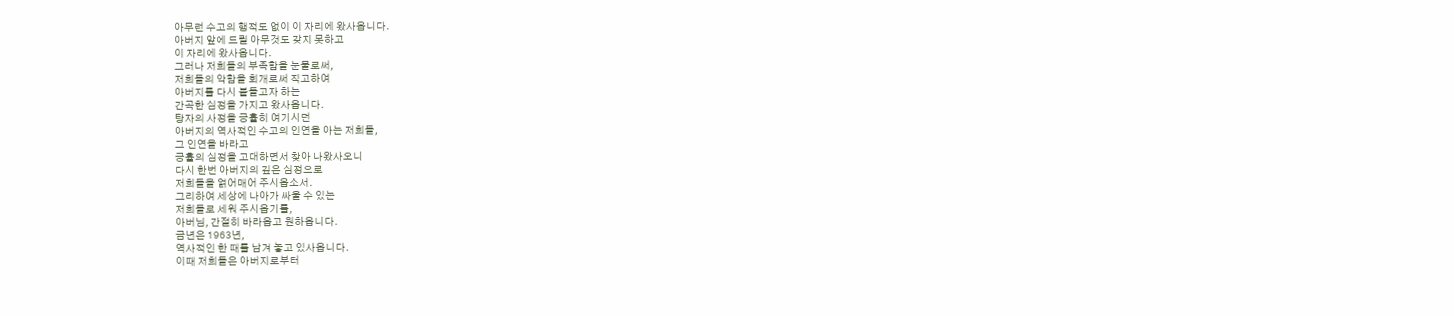아무런 수고의 행적도 없이 이 자리에 왔사옵니다.
아버지 앞에 드릴 아무것도 갖지 못하고
이 자리에 왔사옵니다.
그러나 저희들의 부족함을 눈물로써,
저희들의 악함을 회개로써 직고하여
아버지를 다시 붙들고자 하는
간곡한 심정을 가지고 왔사옵니다.
탕자의 사정을 긍휼히 여기시던
아버지의 역사적인 수고의 인연을 아는 저희들,
그 인연을 바라고
긍휼의 심정을 고대하면서 찾아 나왔사오니
다시 한번 아버지의 깊은 심정으로
저희들을 얽어매어 주시옵소서.
그리하여 세상에 나아가 싸울 수 있는
저희들로 세워 주시옵기를,
아버님, 간절히 바라옵고 원하옵니다.
금년은 1963년,
역사적인 한 때를 남겨 놓고 있사옵니다.
이때 저희들은 아버지로부터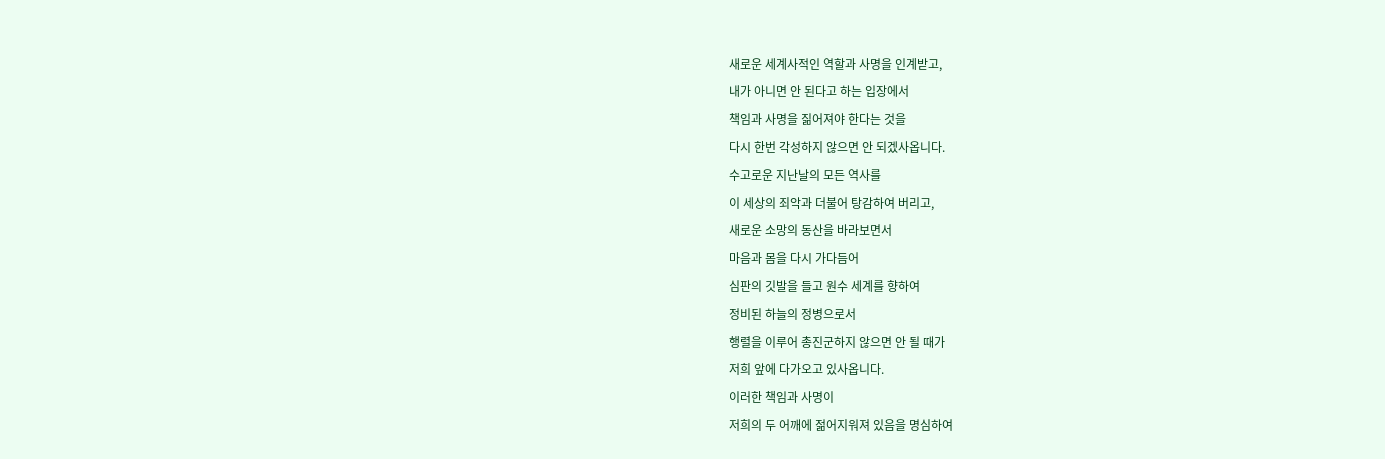새로운 세계사적인 역할과 사명을 인계받고,
내가 아니면 안 된다고 하는 입장에서
책임과 사명을 짊어져야 한다는 것을
다시 한번 각성하지 않으면 안 되겠사옵니다.
수고로운 지난날의 모든 역사를
이 세상의 죄악과 더불어 탕감하여 버리고,
새로운 소망의 동산을 바라보면서
마음과 몸을 다시 가다듬어
심판의 깃발을 들고 원수 세계를 향하여
정비된 하늘의 정병으로서
행렬을 이루어 총진군하지 않으면 안 될 때가
저희 앞에 다가오고 있사옵니다.
이러한 책임과 사명이
저희의 두 어깨에 젊어지워져 있음을 명심하여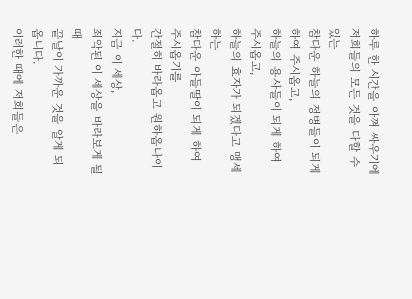하루 한 시간을 아껴 싸우기에
저희들의 모든 것을 다할 수 있는
참다운 하늘의 정병들이 되게 하여 주시옵고,
하늘의 용사들이 되게 하여 주시옵고,
하늘의 효자가 되겠다고 맹세하는
참다운 아들딸이 되게 하여 주시옵기를
간절히 바라옵고 원하옵나이다.
지금 이 세상,
죄악된 이 세상을 바라보게 될 때
끝날이 가까운 것을 알게 되옵니다.
이러한 때에 저희들은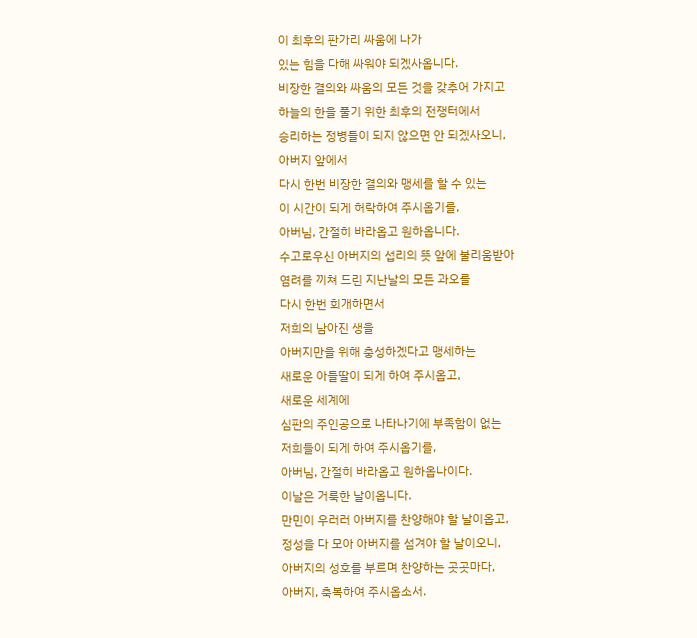이 최후의 판가리 싸움에 나가
있는 힘을 다해 싸워야 되겠사옵니다.
비장한 결의와 싸움의 모든 것을 갖추어 가지고
하늘의 한을 풀기 위한 최후의 전쟁터에서
승리하는 정병들이 되지 않으면 안 되겠사오니,
아버지 앞에서
다시 한번 비장한 결의와 맹세를 할 수 있는
이 시간이 되게 허락하여 주시옵기를,
아버님, 간절히 바라옵고 원하옵니다.
수고로우신 아버지의 섭리의 뜻 앞에 불리움받아
염려를 끼쳐 드린 지난날의 모든 과오를
다시 한번 회개하면서
저희의 남아진 생을
아버지만을 위해 충성하겠다고 맹세하는
새로운 아들딸이 되게 하여 주시옵고,
새로운 세계에
심판의 주인공으로 나타나기에 부족함이 없는
저희들이 되게 하여 주시옵기를,
아버님, 간절히 바라옵고 원하옵나이다.
이날은 거룩한 날이옵니다.
만민이 우러러 아버지를 찬양해야 할 날이옵고,
정성을 다 모아 아버지를 섬겨야 할 날이오니,
아버지의 성호를 부르며 찬양하는 곳곳마다,
아버지, 축복하여 주시옵소서.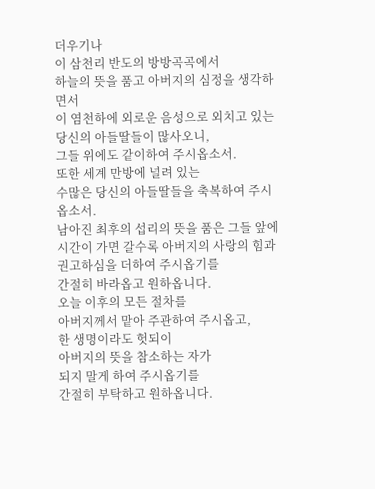더우기나
이 삼천리 반도의 방방곡곡에서
하늘의 뜻을 품고 아버지의 심정을 생각하면서
이 염천하에 외로운 음성으로 외치고 있는
당신의 아들딸들이 많사오니,
그들 위에도 같이하여 주시옵소서.
또한 세계 만방에 널려 있는
수많은 당신의 아들딸들을 축복하여 주시옵소서.
남아진 최후의 섭리의 뜻을 품은 그들 앞에
시간이 가면 갈수록 아버지의 사랑의 힘과
권고하심을 더하여 주시옵기를
간절히 바라옵고 원하옵니다.
오늘 이후의 모든 절차를
아버지께서 맡아 주관하여 주시옵고,
한 생명이라도 헛되이
아버지의 뜻을 참소하는 자가
되지 말게 하여 주시옵기를
간절히 부탁하고 원하옵니다.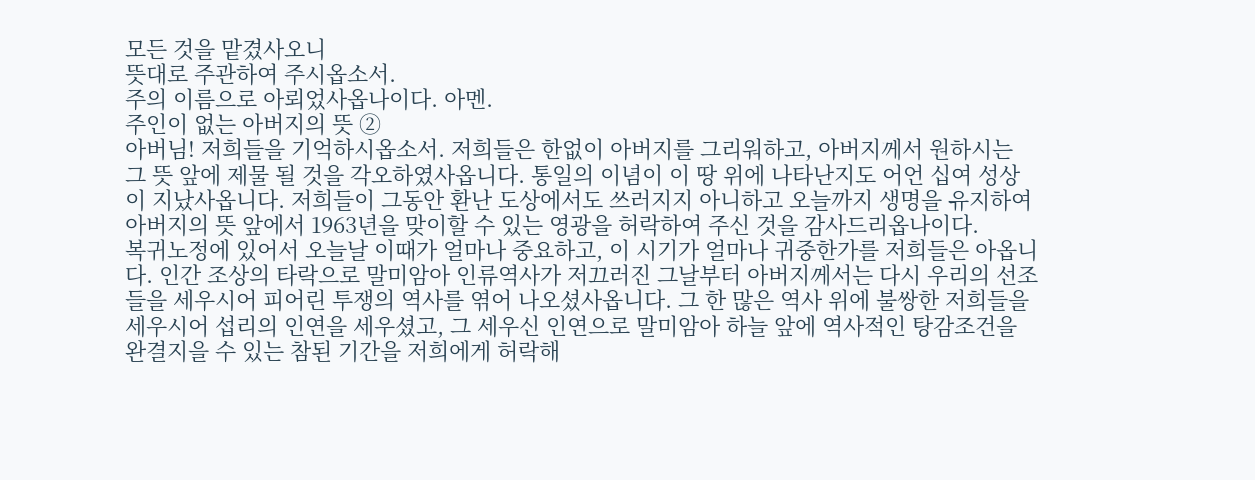모든 것을 맡겼사오니
뜻대로 주관하여 주시옵소서.
주의 이름으로 아뢰었사옵나이다. 아멘.
주인이 없는 아버지의 뜻 ②
아버님! 저희들을 기억하시옵소서. 저희들은 한없이 아버지를 그리워하고, 아버지께서 원하시는 그 뜻 앞에 제물 될 것을 각오하였사옵니다. 통일의 이념이 이 땅 위에 나타난지도 어언 십여 성상이 지났사옵니다. 저희들이 그동안 환난 도상에서도 쓰러지지 아니하고 오늘까지 생명을 유지하여 아버지의 뜻 앞에서 1963년을 맞이할 수 있는 영광을 허락하여 주신 것을 감사드리옵나이다.
복귀노정에 있어서 오늘날 이때가 얼마나 중요하고, 이 시기가 얼마나 귀중한가를 저희들은 아옵니다. 인간 조상의 타락으로 말미암아 인류역사가 저끄러진 그날부터 아버지께서는 다시 우리의 선조들을 세우시어 피어린 투쟁의 역사를 엮어 나오셨사옵니다. 그 한 많은 역사 위에 불쌍한 저희들을 세우시어 섭리의 인연을 세우셨고, 그 세우신 인연으로 말미암아 하늘 앞에 역사적인 탕감조건을 완결지을 수 있는 참된 기간을 저희에게 허락해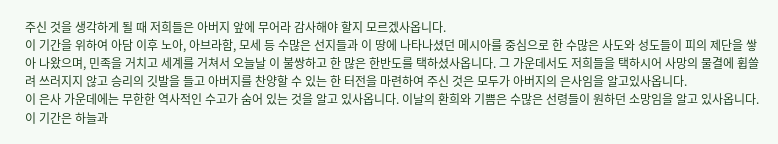주신 것을 생각하게 될 때 저희들은 아버지 앞에 무어라 감사해야 할지 모르겠사옵니다.
이 기간을 위하여 아담 이후 노아, 아브라함, 모세 등 수많은 선지들과 이 땅에 나타나셨던 메시아를 중심으로 한 수많은 사도와 성도들이 피의 제단을 쌓아 나왔으며, 민족을 거치고 세계를 거쳐서 오늘날 이 불쌍하고 한 많은 한반도를 택하셨사옵니다. 그 가운데서도 저희들을 택하시어 사망의 물결에 휩쓸려 쓰러지지 않고 승리의 깃발을 들고 아버지를 찬양할 수 있는 한 터전을 마련하여 주신 것은 모두가 아버지의 은사임을 알고있사옵니다.
이 은사 가운데에는 무한한 역사적인 수고가 숨어 있는 것을 알고 있사옵니다. 이날의 환희와 기쁨은 수많은 선령들이 원하던 소망임을 알고 있사옵니다. 이 기간은 하늘과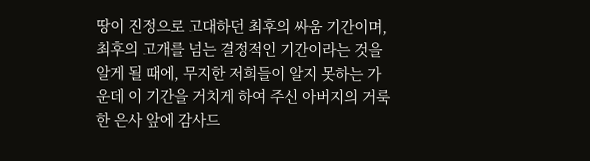땅이 진정으로 고대하던 최후의 싸움 기간이며, 최후의 고개를 넘는 결정적인 기간이라는 것을 알게 될 때에, 무지한 저희들이 알지 못하는 가운데 이 기간을 거치게 하여 주신 아버지의 거룩한 은사 앞에 감사드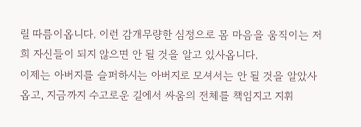릴 따름이옵니다. 이런 감개무량한 심정으로 몸 마음을 움직이는 저희 자신들이 되지 않으면 안 될 것을 알고 있사옵니다.
이제는 아버지를 슬퍼하시는 아버지로 모셔서는 안 될 것을 알았사옵고, 지금까지 수고로운 길에서 싸움의 전체를 책임지고 지휘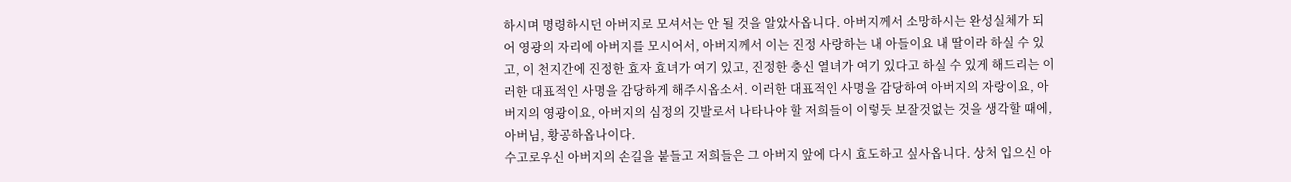하시며 명령하시던 아버지로 모셔서는 안 될 것을 알았사옵니다. 아버지께서 소망하시는 완성실체가 되어 영광의 자리에 아버지를 모시어서, 아버지께서 이는 진정 사랑하는 내 아들이요 내 딸이라 하실 수 있고, 이 천지간에 진정한 효자 효녀가 여기 있고, 진정한 충신 열녀가 여기 있다고 하실 수 있게 해드리는 이러한 대표적인 사명을 감당하게 해주시옵소서. 이러한 대표적인 사명을 감당하여 아버지의 자랑이요, 아버지의 영광이요, 아버지의 심정의 깃발로서 나타나야 할 저희들이 이렇듯 보잘것없는 것을 생각할 때에, 아버님, 황공하옵나이다.
수고로우신 아버지의 손길을 붙들고 저희들은 그 아버지 앞에 다시 효도하고 싶사옵니다. 상처 입으신 아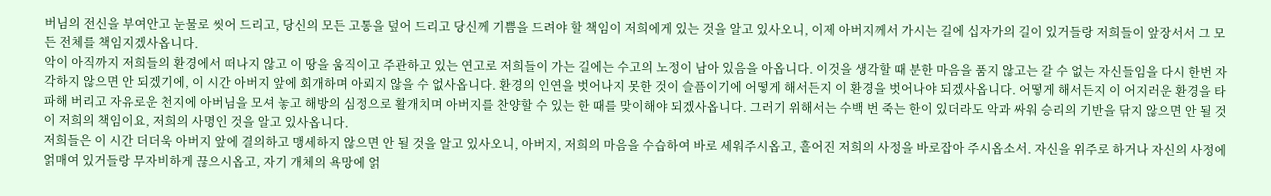버님의 전신을 부여안고 눈물로 씻어 드리고, 당신의 모든 고통을 덮어 드리고 당신께 기쁨을 드려야 할 책임이 저희에게 있는 것을 알고 있사오니, 이제 아버지께서 가시는 길에 십자가의 길이 있거들랑 저희들이 앞장서서 그 모든 전체를 책임지겠사옵니다.
악이 아직까지 저희들의 환경에서 떠나지 않고 이 땅을 움직이고 주관하고 있는 연고로 저희들이 가는 길에는 수고의 노정이 남아 있음을 아옵니다. 이것을 생각할 때 분한 마음을 품지 않고는 갈 수 없는 자신들임을 다시 한번 자각하지 않으면 안 되겠기에, 이 시간 아버지 앞에 회개하며 아뢰지 않을 수 없사옵니다. 환경의 인연을 벗어나지 못한 것이 슬픔이기에 어떻게 해서든지 이 환경을 벗어나야 되겠사옵니다. 어떻게 해서든지 이 어지러운 환경을 타파해 버리고 자유로운 천지에 아버님을 모셔 놓고 해방의 심정으로 활개치며 아버지를 찬양할 수 있는 한 때를 맞이해야 되겠사옵니다. 그러기 위해서는 수백 번 죽는 한이 있더라도 악과 싸워 승리의 기반을 닦지 않으면 안 될 것이 저희의 책임이요, 저희의 사명인 것을 알고 있사옵니다.
저희들은 이 시간 더더욱 아버지 앞에 결의하고 맹세하지 않으면 안 될 것을 알고 있사오니, 아버지, 저희의 마음을 수습하여 바로 세워주시옵고, 흩어진 저희의 사정을 바로잡아 주시옵소서. 자신을 위주로 하거나 자신의 사정에 얽매여 있거들랑 무자비하게 끊으시옵고, 자기 개체의 욕망에 얽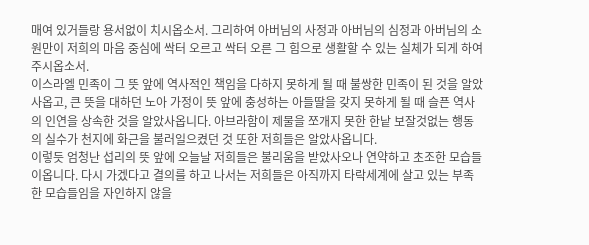매여 있거들랑 용서없이 치시옵소서. 그리하여 아버님의 사정과 아버님의 심정과 아버님의 소원만이 저희의 마음 중심에 싹터 오르고 싹터 오른 그 힘으로 생활할 수 있는 실체가 되게 하여 주시옵소서.
이스라엘 민족이 그 뜻 앞에 역사적인 책임을 다하지 못하게 될 때 불쌍한 민족이 된 것을 알았사옵고, 큰 뜻을 대하던 노아 가정이 뜻 앞에 충성하는 아들딸을 갖지 못하게 될 때 슬픈 역사의 인연을 상속한 것을 알았사옵니다. 아브라함이 제물을 쪼개지 못한 한낱 보잘것없는 행동의 실수가 천지에 화근을 불러일으켰던 것 또한 저희들은 알았사옵니다.
이렇듯 엄청난 섭리의 뜻 앞에 오늘날 저희들은 불리움을 받았사오나 연약하고 초조한 모습들이옵니다. 다시 가겠다고 결의를 하고 나서는 저희들은 아직까지 타락세계에 살고 있는 부족한 모습들임을 자인하지 않을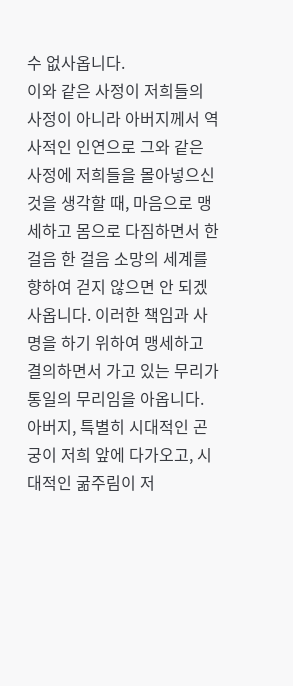수 없사옵니다.
이와 같은 사정이 저희들의 사정이 아니라 아버지께서 역사적인 인연으로 그와 같은 사정에 저희들을 몰아넣으신 것을 생각할 때, 마음으로 맹세하고 몸으로 다짐하면서 한 걸음 한 걸음 소망의 세계를 향하여 걷지 않으면 안 되겠사옵니다. 이러한 책임과 사명을 하기 위하여 맹세하고 결의하면서 가고 있는 무리가 통일의 무리임을 아옵니다.
아버지, 특별히 시대적인 곤궁이 저희 앞에 다가오고, 시대적인 굶주림이 저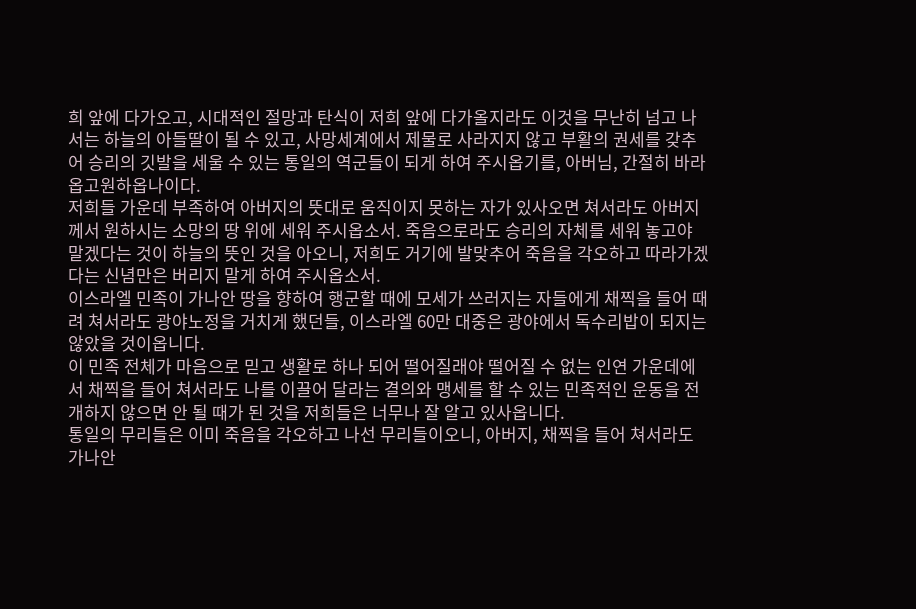희 앞에 다가오고, 시대적인 절망과 탄식이 저희 앞에 다가올지라도 이것을 무난히 넘고 나서는 하늘의 아들딸이 될 수 있고, 사망세계에서 제물로 사라지지 않고 부활의 권세를 갖추어 승리의 깃발을 세울 수 있는 통일의 역군들이 되게 하여 주시옵기를, 아버님, 간절히 바라옵고원하옵나이다.
저희들 가운데 부족하여 아버지의 뜻대로 움직이지 못하는 자가 있사오면 쳐서라도 아버지께서 원하시는 소망의 땅 위에 세워 주시옵소서. 죽음으로라도 승리의 자체를 세워 놓고야 말겠다는 것이 하늘의 뜻인 것을 아오니, 저희도 거기에 발맞추어 죽음을 각오하고 따라가겠다는 신념만은 버리지 말게 하여 주시옵소서.
이스라엘 민족이 가나안 땅을 향하여 행군할 때에 모세가 쓰러지는 자들에게 채찍을 들어 때려 쳐서라도 광야노정을 거치게 했던들, 이스라엘 60만 대중은 광야에서 독수리밥이 되지는 않았을 것이옵니다.
이 민족 전체가 마음으로 믿고 생활로 하나 되어 떨어질래야 떨어질 수 없는 인연 가운데에서 채찍을 들어 쳐서라도 나를 이끌어 달라는 결의와 맹세를 할 수 있는 민족적인 운동을 전개하지 않으면 안 될 때가 된 것을 저희들은 너무나 잘 알고 있사옵니다.
통일의 무리들은 이미 죽음을 각오하고 나선 무리들이오니, 아버지, 채찍을 들어 쳐서라도 가나안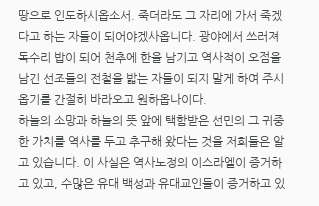땅으로 인도하시옵소서. 죽더라도 그 자리에 가서 죽겠다고 하는 자들이 되어야겠사옵니다. 광야에서 쓰러져 독수리 밥이 되어 천추에 한을 남기고 역사적이 오점을 남긴 선조들의 전철을 밟는 자들이 되지 말게 하여 주시옵기를 간절히 바라오고 원하옵나이다.
하늘의 소망과 하늘의 뜻 앞에 택함받은 선민의 그 귀중한 가치를 역사를 두고 추구해 왔다는 것을 저희들은 알고 있습니다. 이 사실은 역사노정의 이스라엘이 증거하고 있고, 수많은 유대 백성과 유대교인들이 증거하고 있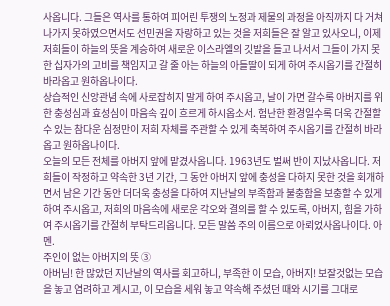사옵니다. 그들은 역사를 통하여 피어린 투쟁의 노정과 제물의 과정을 아직까지 다 거쳐 나가지 못하였으면서도 선민권을 자랑하고 있는 것을 저희들은 잘 알고 있사오니, 이제 저희들이 하늘의 뜻을 계승하여 새로운 이스라엘의 깃발을 들고 나서서 그들이 가지 못한 십자가의 고비를 책임지고 갈 줄 아는 하늘의 아들딸이 되게 하여 주시옵기를 간절히 바라옵고 원하옵나이다.
상습적인 신앙관념 속에 사로잡히지 말게 하여 주시옵고, 날이 가면 갈수록 아버지를 위한 충성심과 효성심이 마음속 깊이 흐르게 하시옵소서. 험난한 환경일수록 더욱 간절할 수 있는 참다운 심정만이 저희 자체를 주관할 수 있게 축복하여 주시옵기를 간절히 바라옵고 원하옵나이다.
오늘의 모든 전체를 아버지 앞에 맡겼사옵니다. 1963년도 벌써 반이 지났사옵니다. 저희들이 작정하고 약속한 3년 기간, 그 동안 아버지 앞에 충성을 다하지 못한 것을 회개하면서 남은 기간 동안 더더욱 충성을 다하여 지난날의 부족함과 불충함을 보충할 수 있게 하여 주시옵고, 저희의 마음속에 새로운 각오와 결의를 할 수 있도록, 아버지, 힘을 가하여 주시옵기를 간절히 부탁드리옵니다. 모든 말씀 주의 이름으로 아뢰었사옵나이다. 아멘.
주인이 없는 아버지의 뜻 ③
아버님! 한 많았던 지난날의 역사를 회고하니, 부족한 이 모습, 아버지! 보잘것없는 모습을 놓고 염려하고 계시고, 이 모습을 세워 놓고 약속해 주셨던 때와 시기를 그대로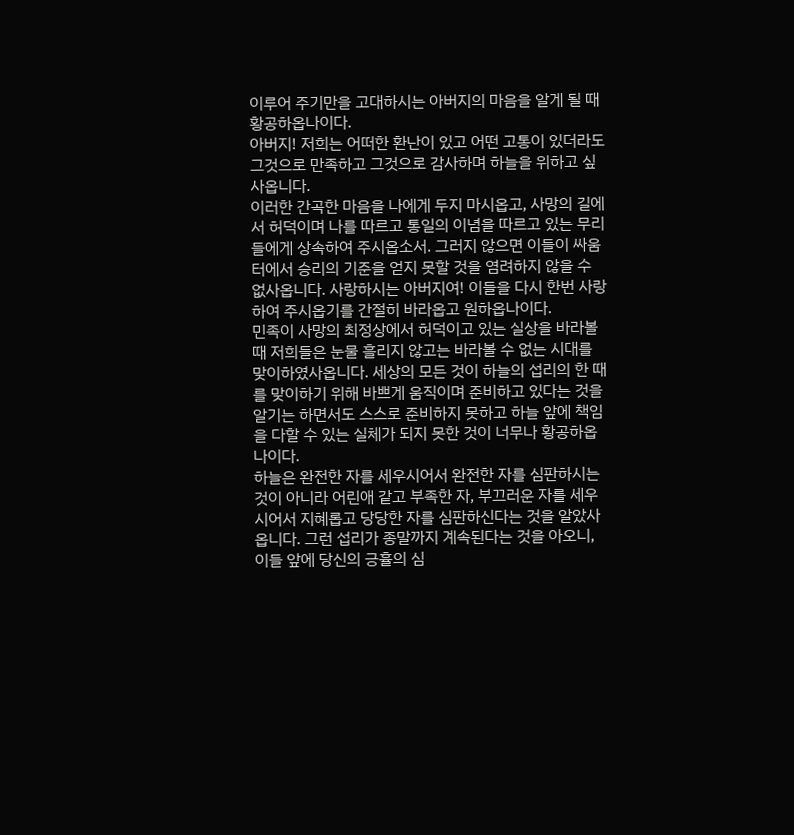이루어 주기만을 고대하시는 아버지의 마음을 알게 될 때 황공하옵나이다.
아버지! 저희는 어떠한 환난이 있고 어떤 고통이 있더라도 그것으로 만족하고 그것으로 감사하며 하늘을 위하고 싶사옵니다.
이러한 간곡한 마음을 나에게 두지 마시옵고, 사망의 길에서 허덕이며 나를 따르고 통일의 이념을 따르고 있는 무리들에게 상속하여 주시옵소서. 그러지 않으면 이들이 싸움터에서 승리의 기준을 얻지 못할 것을 염려하지 않을 수 없사옵니다. 사랑하시는 아버지여! 이들을 다시 한번 사랑하여 주시옵기를 간절히 바라옵고 원하옵나이다.
민족이 사망의 최정상에서 허덕이고 있는 실상을 바라볼 때 저희들은 눈물 흘리지 않고는 바라볼 수 없는 시대를 맞이하였사옵니다. 세상의 모든 것이 하늘의 섭리의 한 때를 맞이하기 위해 바쁘게 움직이며 준비하고 있다는 것을 알기는 하면서도 스스로 준비하지 못하고 하늘 앞에 책임을 다할 수 있는 실체가 되지 못한 것이 너무나 황공하옵나이다.
하늘은 완전한 자를 세우시어서 완전한 자를 심판하시는 것이 아니라 어린애 같고 부족한 자, 부끄러운 자를 세우시어서 지혜롭고 당당한 자를 심판하신다는 것을 알았사옵니다. 그런 섭리가 종말까지 계속된다는 것을 아오니, 이들 앞에 당신의 긍휼의 심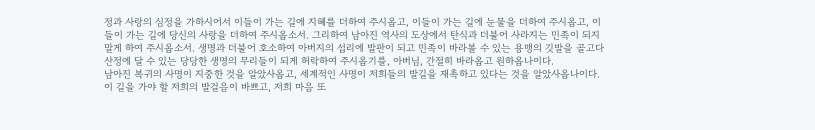정과 사랑의 심정을 가하시어서 이들이 가는 길에 지혜를 더하여 주시옵고, 이들이 가는 길에 눈물을 더하여 주시옵고, 이들이 가는 길에 당신의 사랑을 더하여 주시옵소서. 그리하여 남아진 역사의 도상에서 탄식과 더불어 사라지는 민족이 되지 말게 하여 주시옵소서. 생명과 더불어 호소하여 아버지의 섭리에 발판이 되고 민족이 바라볼 수 있는 용맹의 깃발을 골고다 산정에 달 수 있는 당당한 생명의 무리들이 되게 허락하여 주시옵기를, 아버님, 간절히 바라옵고 원하옵나이다.
남아진 복귀의 사명이 지중한 것을 알았사옵고, 세계적인 사명이 저희들의 발길을 재촉하고 있다는 것을 알았사옵나이다. 이 길을 가야 할 저희의 발걸음이 바쁘고, 저희 마음 또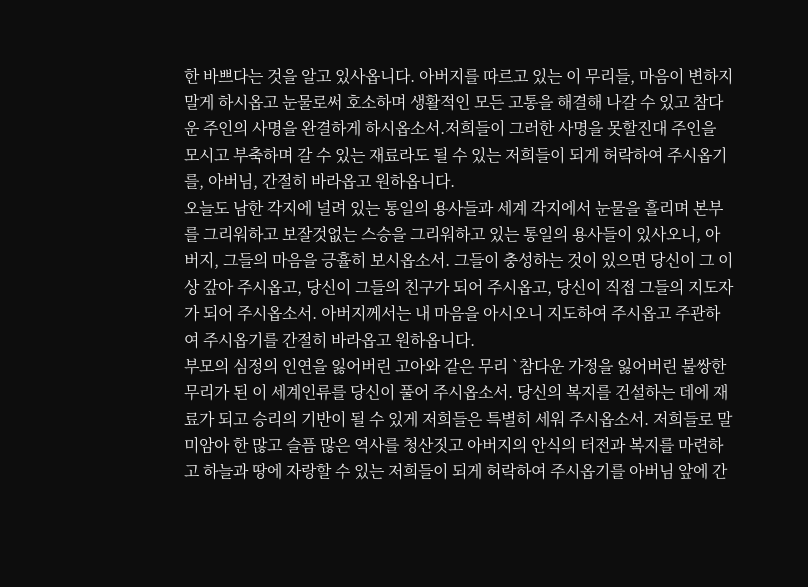한 바쁘다는 것을 알고 있사옵니다. 아버지를 따르고 있는 이 무리들, 마음이 변하지 말게 하시옵고 눈물로써 호소하며 생활적인 모든 고통을 해결해 나갈 수 있고 참다운 주인의 사명을 완결하게 하시옵소서.저희들이 그러한 사명을 못할진대 주인을 모시고 부축하며 갈 수 있는 재료라도 될 수 있는 저희들이 되게 허락하여 주시옵기를, 아버님, 간절히 바라옵고 원하옵니다.
오늘도 남한 각지에 널려 있는 통일의 용사들과 세계 각지에서 눈물을 흘리며 본부를 그리워하고 보잘것없는 스승을 그리워하고 있는 통일의 용사들이 있사오니, 아버지, 그들의 마음을 긍휼히 보시옵소서. 그들이 충성하는 것이 있으면 당신이 그 이상 갚아 주시옵고, 당신이 그들의 친구가 되어 주시옵고, 당신이 직접 그들의 지도자가 되어 주시옵소서. 아버지께서는 내 마음을 아시오니 지도하여 주시옵고 주관하여 주시옵기를 간절히 바라옵고 원하옵니다.
부모의 심정의 인연을 잃어버린 고아와 같은 무리 `참다운 가정을 잃어버린 불쌍한 무리가 된 이 세계인류를 당신이 풀어 주시옵소서. 당신의 복지를 건설하는 데에 재료가 되고 승리의 기반이 될 수 있게 저희들은 특별히 세워 주시옵소서. 저희들로 말미암아 한 많고 슬픔 많은 역사를 청산짓고 아버지의 안식의 터전과 복지를 마련하고 하늘과 땅에 자랑할 수 있는 저희들이 되게 허락하여 주시옵기를 아버님 앞에 간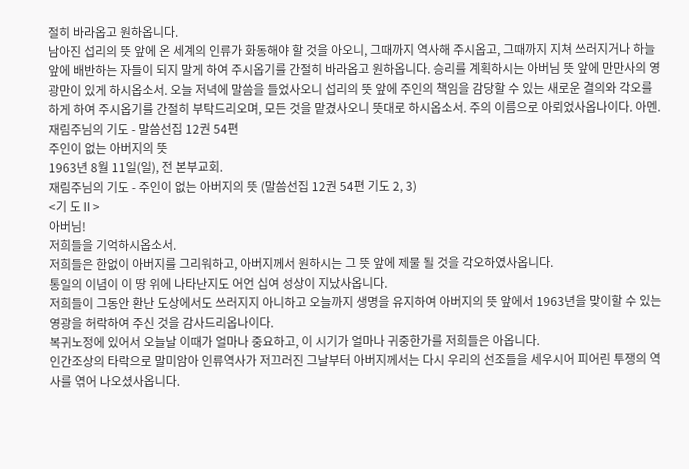절히 바라옵고 원하옵니다.
남아진 섭리의 뜻 앞에 온 세계의 인류가 화동해야 할 것을 아오니, 그때까지 역사해 주시옵고, 그때까지 지쳐 쓰러지거나 하늘 앞에 배반하는 자들이 되지 말게 하여 주시옵기를 간절히 바라옵고 원하옵니다. 승리를 계획하시는 아버님 뜻 앞에 만만사의 영광만이 있게 하시옵소서. 오늘 저녁에 말씀을 들었사오니 섭리의 뜻 앞에 주인의 책임을 감당할 수 있는 새로운 결의와 각오를 하게 하여 주시옵기를 간절히 부탁드리오며, 모든 것을 맡겼사오니 뜻대로 하시옵소서. 주의 이름으로 아뢰었사옵나이다. 아멘.
재림주님의 기도 - 말씀선집 12권 54편
주인이 없는 아버지의 뜻
1963년 8월 11일(일), 전 본부교회.
재림주님의 기도 - 주인이 없는 아버지의 뜻 (말씀선집 12권 54편 기도 2, 3)
<기 도Ⅱ>
아버님!
저희들을 기억하시옵소서.
저희들은 한없이 아버지를 그리워하고, 아버지께서 원하시는 그 뜻 앞에 제물 될 것을 각오하였사옵니다.
통일의 이념이 이 땅 위에 나타난지도 어언 십여 성상이 지났사옵니다.
저희들이 그동안 환난 도상에서도 쓰러지지 아니하고 오늘까지 생명을 유지하여 아버지의 뜻 앞에서 1963년을 맞이할 수 있는 영광을 허락하여 주신 것을 감사드리옵나이다.
복귀노정에 있어서 오늘날 이때가 얼마나 중요하고, 이 시기가 얼마나 귀중한가를 저희들은 아옵니다.
인간조상의 타락으로 말미암아 인류역사가 저끄러진 그날부터 아버지께서는 다시 우리의 선조들을 세우시어 피어린 투쟁의 역사를 엮어 나오셨사옵니다.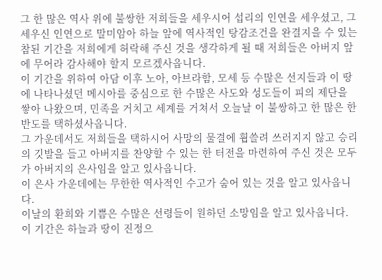그 한 많은 역사 위에 불쌍한 저희들을 세우시어 섭리의 인연을 세우셨고, 그 세우신 인연으로 말미암아 하늘 앞에 역사적인 탕감조건을 완결지을 수 있는 참된 기간을 저희에게 허락해 주신 것을 생각하게 될 때 저희들은 아버지 앞에 무어라 감사해야 할지 모르겠사옵니다.
이 기간을 위하여 아담 이후 노아, 아브라함, 모세 등 수많은 선지들과 이 땅에 나타나셨던 메시아를 중심으로 한 수많은 사도와 성도들이 피의 제단을 쌓아 나왔으며, 민족을 거치고 세계를 거쳐서 오늘날 이 불쌍하고 한 많은 한반도를 택하셨사옵니다.
그 가운데서도 저희들을 택하시어 사망의 물결에 휩쓸려 쓰러지지 않고 승리의 깃발을 들고 아버지를 찬양할 수 있는 한 터전을 마련하여 주신 것은 모두가 아버지의 은사임을 알고 있사옵니다.
이 은사 가운데에는 무한한 역사적인 수고가 숨어 있는 것을 알고 있사옵니다.
이날의 환희와 기쁨은 수많은 선령들이 원하던 소망임을 알고 있사옵니다.
이 기간은 하늘과 땅이 진정으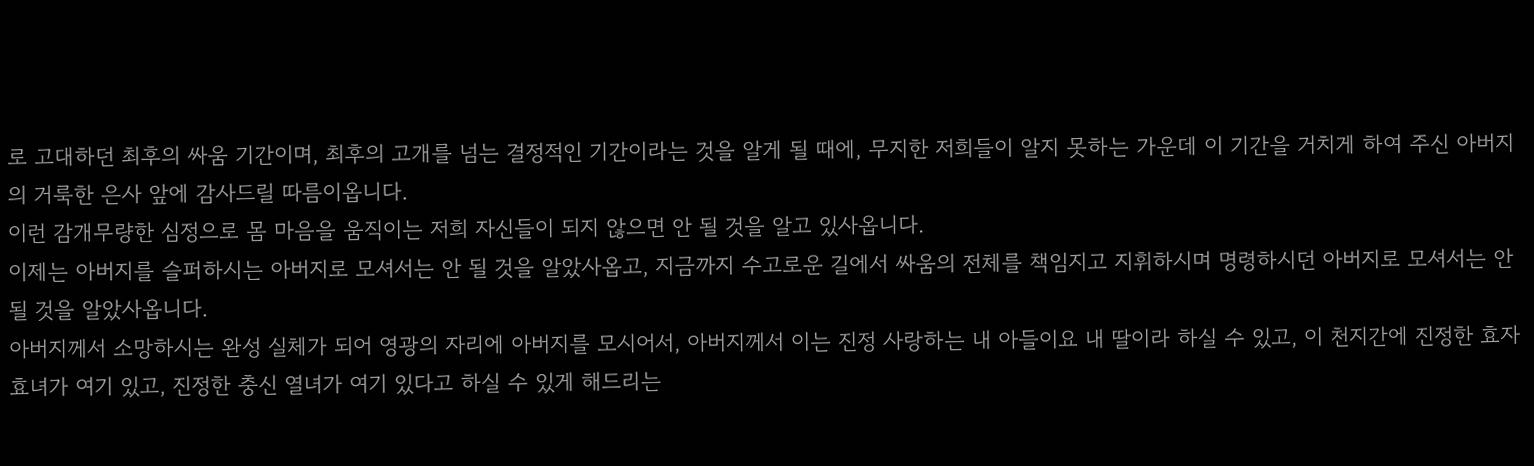로 고대하던 최후의 싸움 기간이며, 최후의 고개를 넘는 결정적인 기간이라는 것을 알게 될 때에, 무지한 저희들이 알지 못하는 가운데 이 기간을 거치게 하여 주신 아버지의 거룩한 은사 앞에 감사드릴 따름이옵니다.
이런 감개무량한 심정으로 몸 마음을 움직이는 저희 자신들이 되지 않으면 안 될 것을 알고 있사옵니다.
이제는 아버지를 슬퍼하시는 아버지로 모셔서는 안 될 것을 알았사옵고, 지금까지 수고로운 길에서 싸움의 전체를 책임지고 지휘하시며 명령하시던 아버지로 모셔서는 안 될 것을 알았사옵니다.
아버지께서 소망하시는 완성 실체가 되어 영광의 자리에 아버지를 모시어서, 아버지께서 이는 진정 사랑하는 내 아들이요 내 딸이라 하실 수 있고, 이 천지간에 진정한 효자 효녀가 여기 있고, 진정한 충신 열녀가 여기 있다고 하실 수 있게 해드리는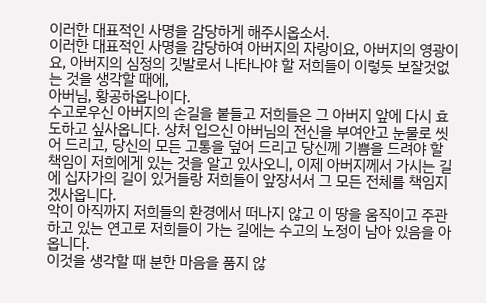이러한 대표적인 사명을 감당하게 해주시옵소서.
이러한 대표적인 사명을 감당하여 아버지의 자랑이요, 아버지의 영광이요, 아버지의 심정의 깃발로서 나타나야 할 저희들이 이렇듯 보잘것없는 것을 생각할 때에,
아버님, 황공하옵나이다.
수고로우신 아버지의 손길을 붙들고 저희들은 그 아버지 앞에 다시 효도하고 싶사옵니다. 상처 입으신 아버님의 전신을 부여안고 눈물로 씻어 드리고, 당신의 모든 고통을 덮어 드리고 당신께 기쁨을 드려야 할 책임이 저희에게 있는 것을 알고 있사오니, 이제 아버지께서 가시는 길에 십자가의 길이 있거들랑 저희들이 앞장서서 그 모든 전체를 책임지겠사옵니다.
악이 아직까지 저희들의 환경에서 떠나지 않고 이 땅을 움직이고 주관하고 있는 연고로 저희들이 가는 길에는 수고의 노정이 남아 있음을 아옵니다.
이것을 생각할 때 분한 마음을 품지 않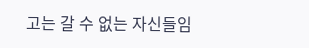고는 갈 수 없는 자신들임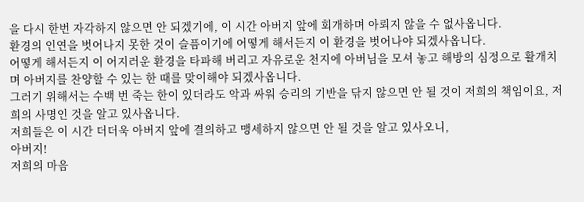을 다시 한번 자각하지 않으면 안 되겠기에, 이 시간 아버지 앞에 회개하며 아뢰지 않을 수 없사옵니다.
환경의 인연을 벗어나지 못한 것이 슬픔이기에 어떻게 해서든지 이 환경을 벗어나야 되겠사옵니다.
어떻게 해서든지 이 어지러운 환경을 타파해 버리고 자유로운 천지에 아버님을 모셔 놓고 해방의 심정으로 활개치며 아버지를 찬양할 수 있는 한 때를 맞이해야 되겠사옵니다.
그러기 위해서는 수백 번 죽는 한이 있더라도 악과 싸워 승리의 기반을 닦지 않으면 안 될 것이 저희의 책임이요, 저희의 사명인 것을 알고 있사옵니다.
저희들은 이 시간 더더욱 아버지 앞에 결의하고 맹세하지 않으면 안 될 것을 알고 있사오니,
아버지!
저희의 마음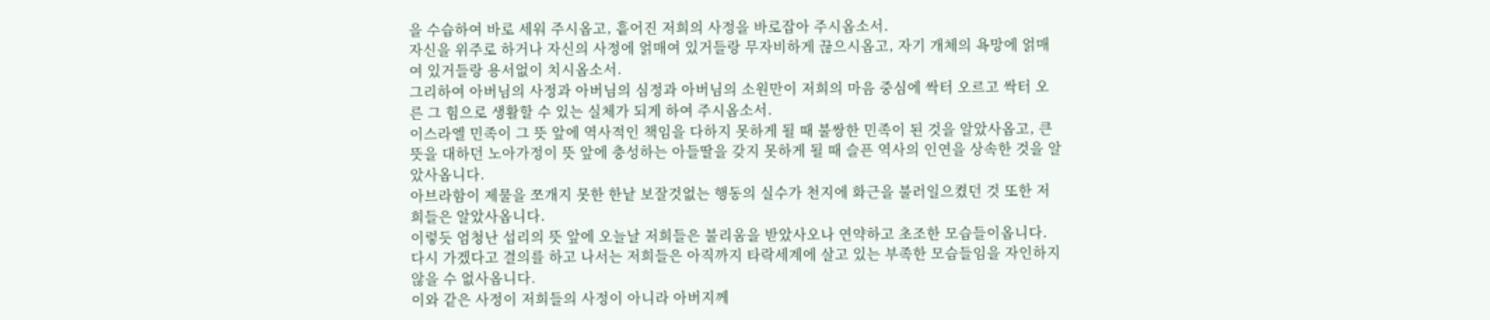을 수습하여 바로 세워 주시옵고, 흩어진 저희의 사정을 바로잡아 주시옵소서.
자신을 위주로 하거나 자신의 사정에 얽매여 있거들랑 무자비하게 끊으시옵고, 자기 개체의 욕망에 얽매여 있거들랑 용서없이 치시옵소서.
그리하여 아버님의 사정과 아버님의 심정과 아버님의 소원만이 저희의 마음 중심에 싹터 오르고 싹터 오른 그 힘으로 생활할 수 있는 실체가 되게 하여 주시옵소서.
이스라엘 민족이 그 뜻 앞에 역사적인 책임을 다하지 못하게 될 때 불쌍한 민족이 된 것을 알았사옵고, 큰 뜻을 대하던 노아가정이 뜻 앞에 충성하는 아들딸을 갖지 못하게 될 때 슬픈 역사의 인연을 상속한 것을 알았사옵니다.
아브라함이 제물을 쪼개지 못한 한낱 보잘것없는 행동의 실수가 천지에 화근을 불러일으켰던 것 또한 저희들은 알았사옵니다.
이렇듯 엄청난 섭리의 뜻 앞에 오늘날 저희들은 불리움을 받았사오나 연약하고 초조한 모습들이옵니다.
다시 가겠다고 결의를 하고 나서는 저희들은 아직까지 타락세계에 살고 있는 부족한 모습들임을 자인하지 않을 수 없사옵니다.
이와 같은 사정이 저희들의 사정이 아니라 아버지께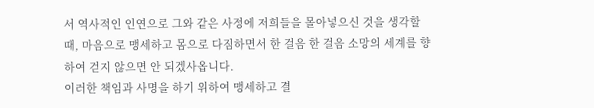서 역사적인 인연으로 그와 같은 사정에 저희들을 몰아넣으신 것을 생각할 때, 마음으로 맹세하고 몸으로 다짐하면서 한 걸음 한 걸음 소망의 세계를 향하여 걷지 않으면 안 되겠사옵니다.
이러한 책임과 사명을 하기 위하여 맹세하고 결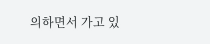의하면서 가고 있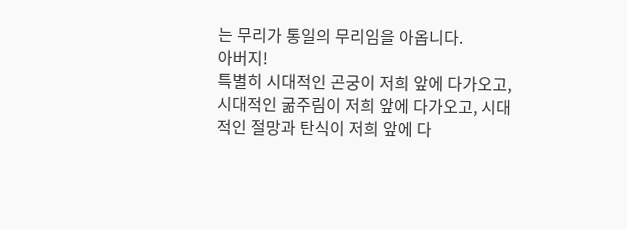는 무리가 통일의 무리임을 아옵니다.
아버지!
특별히 시대적인 곤궁이 저희 앞에 다가오고, 시대적인 굶주림이 저희 앞에 다가오고, 시대적인 절망과 탄식이 저희 앞에 다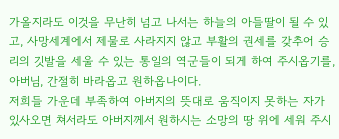가올지라도 이것을 무난히 넘고 나서는 하늘의 아들딸이 될 수 있고, 사망세계에서 제물로 사라지지 않고 부활의 권세를 갖추어 승리의 깃발을 세울 수 있는 통일의 역군들이 되게 하여 주시옵기를,
아버님, 간절히 바라옵고 원하옵나이다.
저희들 가운데 부족하여 아버지의 뜻대로 움직이지 못하는 자가 있사오면 쳐서라도 아버지께서 원하시는 소망의 땅 위에 세워 주시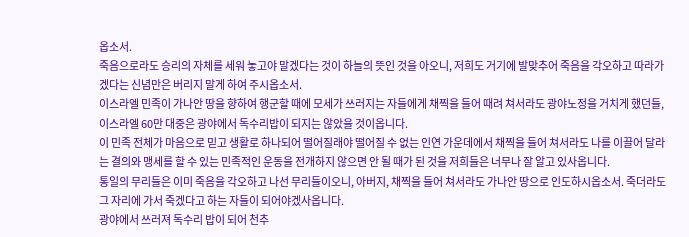옵소서.
죽음으로라도 승리의 자체를 세워 놓고야 말겠다는 것이 하늘의 뜻인 것을 아오니, 저희도 거기에 발맞추어 죽음을 각오하고 따라가겠다는 신념만은 버리지 말게 하여 주시옵소서.
이스라엘 민족이 가나안 땅을 향하여 행군할 때에 모세가 쓰러지는 자들에게 채찍을 들어 때려 쳐서라도 광야노정을 거치게 했던들, 이스라엘 60만 대중은 광야에서 독수리밥이 되지는 않았을 것이옵니다.
이 민족 전체가 마음으로 믿고 생활로 하나되어 떨어질래야 떨어질 수 없는 인연 가운데에서 채찍을 들어 쳐서라도 나를 이끌어 달라는 결의와 맹세를 할 수 있는 민족적인 운동을 전개하지 않으면 안 될 때가 된 것을 저희들은 너무나 잘 알고 있사옵니다.
통일의 무리들은 이미 죽음을 각오하고 나선 무리들이오니, 아버지, 채찍을 들어 쳐서라도 가나안 땅으로 인도하시옵소서. 죽더라도 그 자리에 가서 죽겠다고 하는 자들이 되어야겠사옵니다.
광야에서 쓰러져 독수리 밥이 되어 천추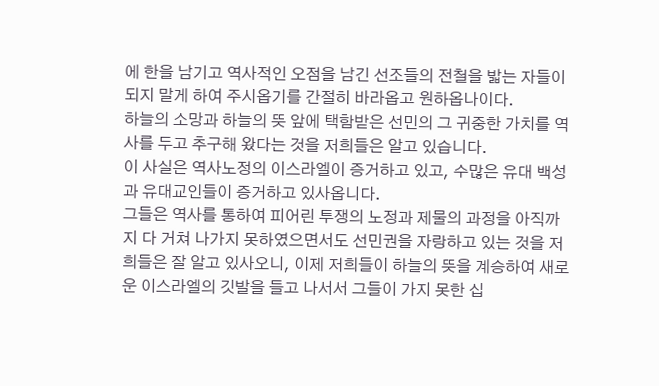에 한을 남기고 역사적인 오점을 남긴 선조들의 전철을 밟는 자들이 되지 말게 하여 주시옵기를 간절히 바라옵고 원하옵나이다.
하늘의 소망과 하늘의 뜻 앞에 택함받은 선민의 그 귀중한 가치를 역사를 두고 추구해 왔다는 것을 저희들은 알고 있습니다.
이 사실은 역사노정의 이스라엘이 증거하고 있고, 수많은 유대 백성과 유대교인들이 증거하고 있사옵니다.
그들은 역사를 통하여 피어린 투쟁의 노정과 제물의 과정을 아직까지 다 거쳐 나가지 못하였으면서도 선민권을 자랑하고 있는 것을 저희들은 잘 알고 있사오니, 이제 저희들이 하늘의 뜻을 계승하여 새로운 이스라엘의 깃발을 들고 나서서 그들이 가지 못한 십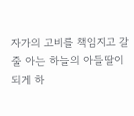자가의 고비를 책임지고 갈 줄 아는 하늘의 아들딸이 되게 하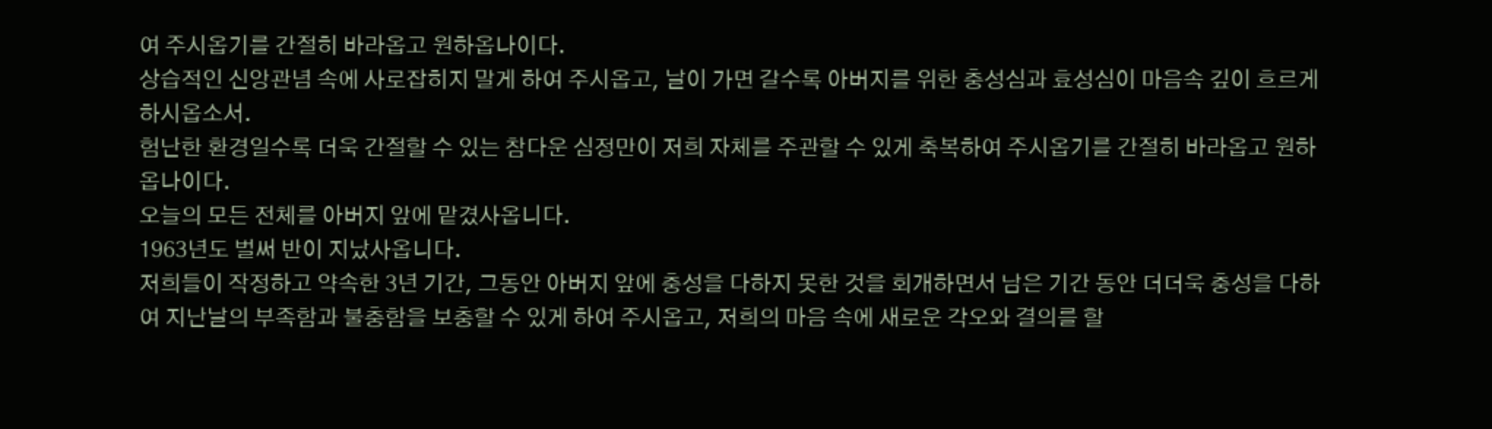여 주시옵기를 간절히 바라옵고 원하옵나이다.
상습적인 신앙관념 속에 사로잡히지 말게 하여 주시옵고, 날이 가면 갈수록 아버지를 위한 충성심과 효성심이 마음속 깊이 흐르게 하시옵소서.
험난한 환경일수록 더욱 간절할 수 있는 참다운 심정만이 저희 자체를 주관할 수 있게 축복하여 주시옵기를 간절히 바라옵고 원하옵나이다.
오늘의 모든 전체를 아버지 앞에 맡겼사옵니다.
1963년도 벌써 반이 지났사옵니다.
저희들이 작정하고 약속한 3년 기간, 그동안 아버지 앞에 충성을 다하지 못한 것을 회개하면서 남은 기간 동안 더더욱 충성을 다하여 지난날의 부족함과 불충함을 보충할 수 있게 하여 주시옵고, 저희의 마음 속에 새로운 각오와 결의를 할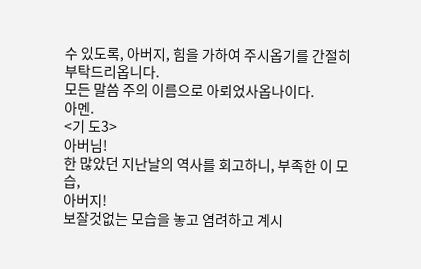수 있도록, 아버지, 힘을 가하여 주시옵기를 간절히 부탁드리옵니다.
모든 말씀 주의 이름으로 아뢰었사옵나이다.
아멘.
<기 도3>
아버님!
한 많았던 지난날의 역사를 회고하니, 부족한 이 모습,
아버지!
보잘것없는 모습을 놓고 염려하고 계시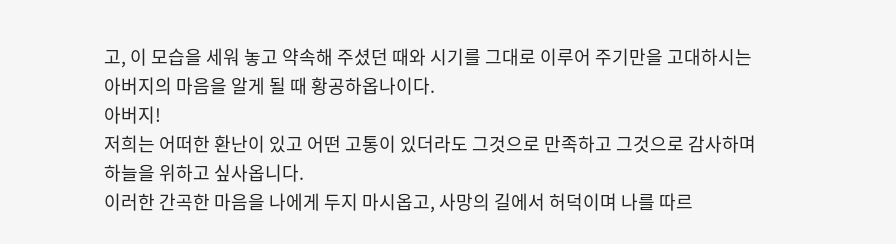고, 이 모습을 세워 놓고 약속해 주셨던 때와 시기를 그대로 이루어 주기만을 고대하시는 아버지의 마음을 알게 될 때 황공하옵나이다.
아버지!
저희는 어떠한 환난이 있고 어떤 고통이 있더라도 그것으로 만족하고 그것으로 감사하며 하늘을 위하고 싶사옵니다.
이러한 간곡한 마음을 나에게 두지 마시옵고, 사망의 길에서 허덕이며 나를 따르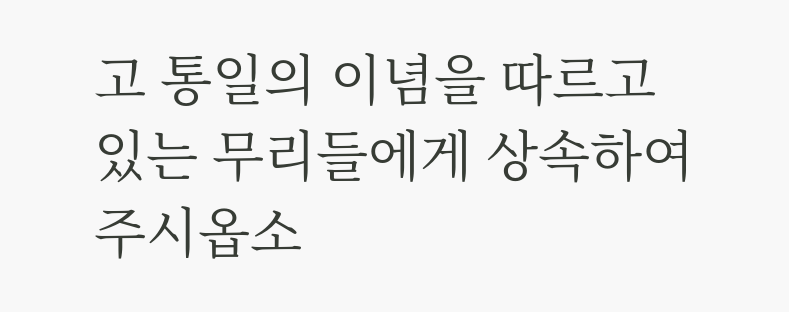고 통일의 이념을 따르고 있는 무리들에게 상속하여 주시옵소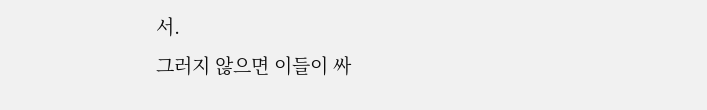서.
그러지 않으면 이들이 싸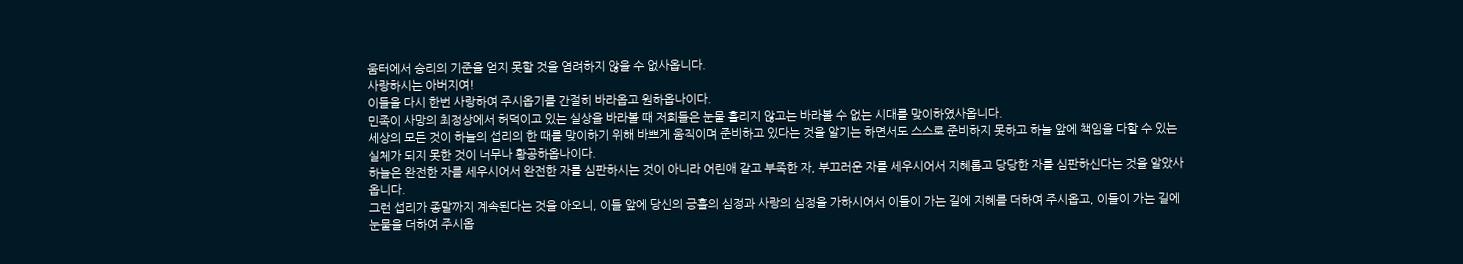움터에서 승리의 기준을 얻지 못할 것을 염려하지 않을 수 없사옵니다.
사랑하시는 아버지여!
이들을 다시 한번 사랑하여 주시옵기를 간절히 바라옵고 원하옵나이다.
민족이 사망의 최정상에서 허덕이고 있는 실상을 바라볼 때 저희들은 눈물 흘리지 않고는 바라볼 수 없는 시대를 맞이하였사옵니다.
세상의 모든 것이 하늘의 섭리의 한 때를 맞이하기 위해 바쁘게 움직이며 준비하고 있다는 것을 알기는 하면서도 스스로 준비하지 못하고 하늘 앞에 책임을 다할 수 있는 실체가 되지 못한 것이 너무나 황공하옵나이다.
하늘은 완전한 자를 세우시어서 완전한 자를 심판하시는 것이 아니라 어린애 같고 부족한 자, 부끄러운 자를 세우시어서 지혜롭고 당당한 자를 심판하신다는 것을 알았사옵니다.
그런 섭리가 종말까지 계속된다는 것을 아오니, 이들 앞에 당신의 긍휼의 심정과 사랑의 심정을 가하시어서 이들이 가는 길에 지혜를 더하여 주시옵고, 이들이 가는 길에 눈물을 더하여 주시옵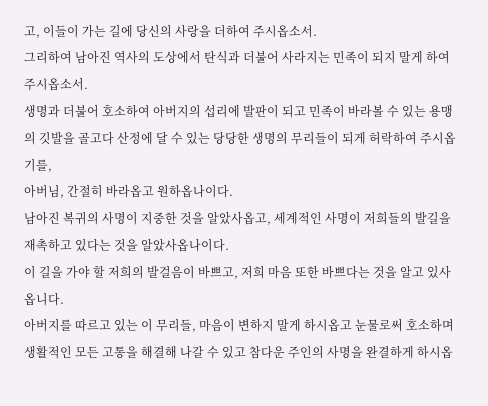고, 이들이 가는 길에 당신의 사랑을 더하여 주시옵소서.
그리하여 남아진 역사의 도상에서 탄식과 더불어 사라지는 민족이 되지 말게 하여 주시옵소서.
생명과 더불어 호소하여 아버지의 섭리에 발판이 되고 민족이 바라볼 수 있는 용맹의 깃발을 골고다 산정에 달 수 있는 당당한 생명의 무리들이 되게 허락하여 주시옵기를,
아버님, 간절히 바라옵고 원하옵나이다.
남아진 복귀의 사명이 지중한 것을 알았사옵고, 세계적인 사명이 저희들의 발길을 재촉하고 있다는 것을 알았사옵나이다.
이 길을 가야 할 저희의 발걸음이 바쁘고, 저희 마음 또한 바쁘다는 것을 알고 있사옵니다.
아버지를 따르고 있는 이 무리들, 마음이 변하지 말게 하시옵고 눈물로써 호소하며 생활적인 모든 고통을 해결해 나갈 수 있고 참다운 주인의 사명을 완결하게 하시옵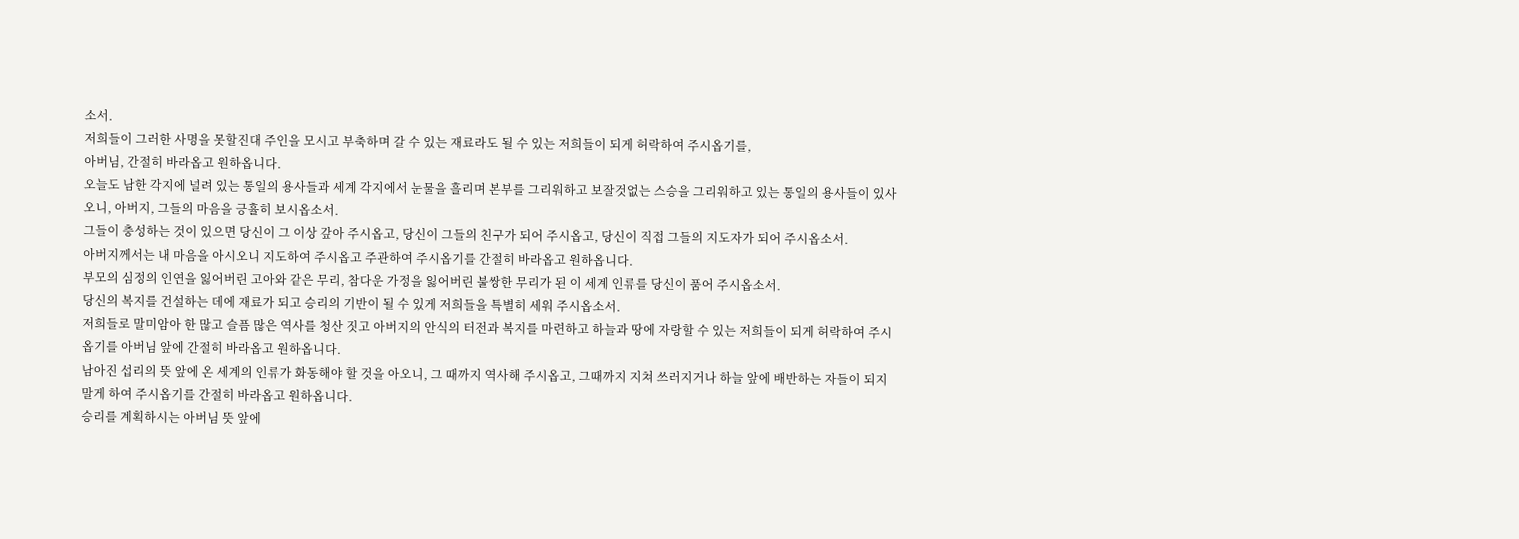소서.
저희들이 그러한 사명을 못할진대 주인을 모시고 부축하며 갈 수 있는 재료라도 될 수 있는 저희들이 되게 허락하여 주시옵기를,
아버님, 간절히 바라옵고 원하옵니다.
오늘도 남한 각지에 널려 있는 통일의 용사들과 세계 각지에서 눈물을 흘리며 본부를 그리워하고 보잘것없는 스승을 그리워하고 있는 통일의 용사들이 있사오니, 아버지, 그들의 마음을 긍휼히 보시옵소서.
그들이 충성하는 것이 있으면 당신이 그 이상 갚아 주시옵고, 당신이 그들의 친구가 되어 주시옵고, 당신이 직접 그들의 지도자가 되어 주시옵소서.
아버지께서는 내 마음을 아시오니 지도하여 주시옵고 주관하여 주시옵기를 간절히 바라옵고 원하옵니다.
부모의 심정의 인연을 잃어버린 고아와 같은 무리, 참다운 가정을 잃어버린 불쌍한 무리가 된 이 세계 인류를 당신이 품어 주시옵소서.
당신의 복지를 건설하는 데에 재료가 되고 승리의 기반이 될 수 있게 저희들을 특별히 세워 주시옵소서.
저희들로 말미암아 한 많고 슬픔 많은 역사를 청산 짓고 아버지의 안식의 터전과 복지를 마련하고 하늘과 땅에 자랑할 수 있는 저희들이 되게 허락하여 주시옵기를 아버님 앞에 간절히 바라옵고 원하옵니다.
남아진 섭리의 뜻 앞에 온 세계의 인류가 화동해야 할 것을 아오니, 그 때까지 역사해 주시옵고, 그때까지 지쳐 쓰러지거나 하늘 앞에 배반하는 자들이 되지 말게 하여 주시옵기를 간절히 바라옵고 원하옵니다.
승리를 계획하시는 아버님 뜻 앞에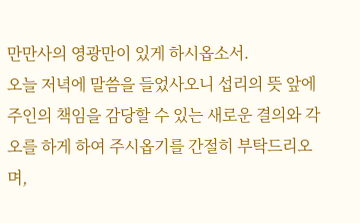만만사의 영광만이 있게 하시옵소서.
오늘 저녁에 말씀을 들었사오니 섭리의 뜻 앞에 주인의 책임을 감당할 수 있는 새로운 결의와 각오를 하게 하여 주시옵기를 간절히 부탁드리오며,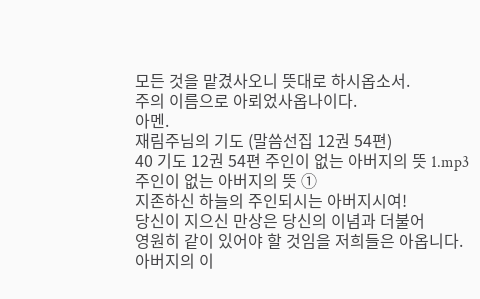모든 것을 맡겼사오니 뜻대로 하시옵소서.
주의 이름으로 아뢰었사옵나이다.
아멘.
재림주님의 기도 (말씀선집 12권 54편)
40 기도 12권 54편 주인이 없는 아버지의 뜻 1.mp3
주인이 없는 아버지의 뜻 ①
지존하신 하늘의 주인되시는 아버지시여!
당신이 지으신 만상은 당신의 이념과 더불어
영원히 같이 있어야 할 것임을 저희들은 아옵니다.
아버지의 이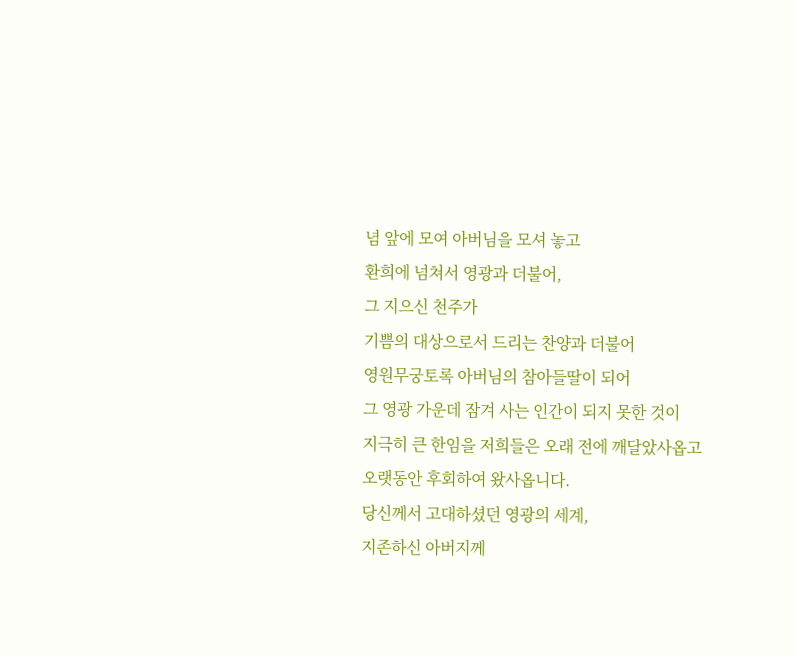념 앞에 모여 아버님을 모셔 놓고
환희에 넘쳐서 영광과 더불어,
그 지으신 천주가
기쁨의 대상으로서 드리는 찬양과 더불어
영원무궁토록 아버님의 참아들딸이 되어
그 영광 가운데 잠겨 사는 인간이 되지 못한 것이
지극히 큰 한임을 저희들은 오래 전에 깨달았사옵고
오랫동안 후회하여 왔사옵니다.
당신께서 고대하셨던 영광의 세계,
지존하신 아버지께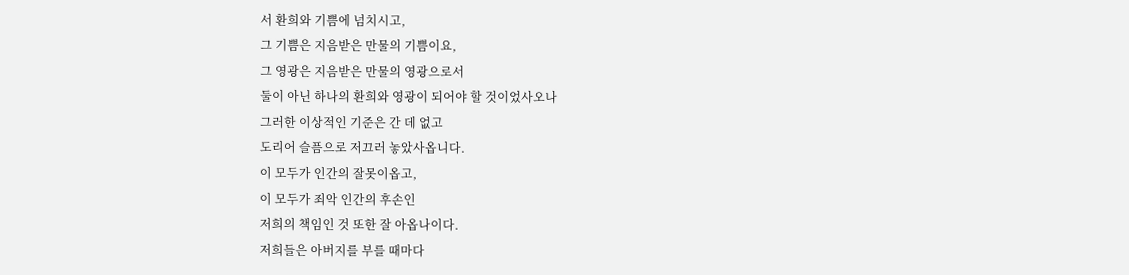서 환희와 기쁨에 넘치시고,
그 기쁨은 지음받은 만물의 기쁨이요,
그 영광은 지음받은 만물의 영광으로서
둘이 아닌 하나의 환희와 영광이 되어야 할 것이었사오나
그러한 이상적인 기준은 간 데 없고
도리어 슬픔으로 저끄러 놓았사옵니다.
이 모두가 인간의 잘못이옵고,
이 모두가 죄악 인간의 후손인
저희의 책임인 것 또한 잘 아옵나이다.
저희들은 아버지를 부를 때마다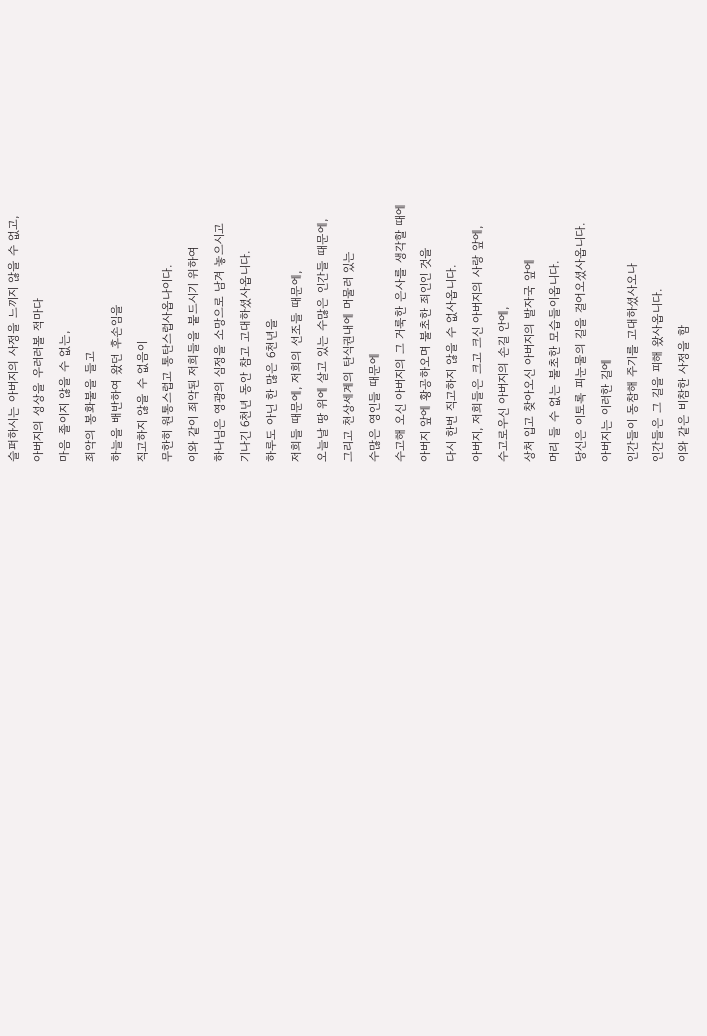슬퍼하시는 아버지의 사정을 느끼지 않을 수 없고,
아버지의 성상을 우러러볼 적마다
마음 졸이지 않을 수 없는,
죄악의 봉화불을 들고
하늘을 배반하여 왔던 후손임을
직고하지 않을 수 없음이
무한히 원통스럽고 통탄스럽사옵나이다.
이와 같이 죄악된 저희들을 붙드시기 위하여
하나님은 영광의 심정을 소망으로 남겨 놓으시고
기나긴 6천년 동안 참고 고대하셨사옵니다.
하루도 아닌 한 많은 6천년을
저희들 때문에, 저희의 선조들 때문에,
오늘날 땅 위에 살고 있는 수많은 인간들 때문에,
그리고 천상세계의 탄식권내에 머물러 있는
수많은 영인들 때문에
수고해 오신 아버지의 그 거룩한 은사를 생각할 때에
아버지 앞에 황공하오며 불초한 죄인인 것을
다시 한번 직고하지 않을 수 없사옵니다.
아버지, 저희들은 크고 크신 아버지의 사랑 앞에,
수고로우신 아버지의 손길 안에,
상처 입고 찾아오신 아버지의 발자국 앞에
머리 들 수 없는 불초한 모습들이옵니다.
당신은 이토록 피눈물의 길을 걸어오셨사옵니다.
아버지는 이러한 길에
인간들이 동참해 주기를 고대하셨사오나
인간들은 그 길을 피해 왔사옵니다.
이와 같은 비참한 사정을 함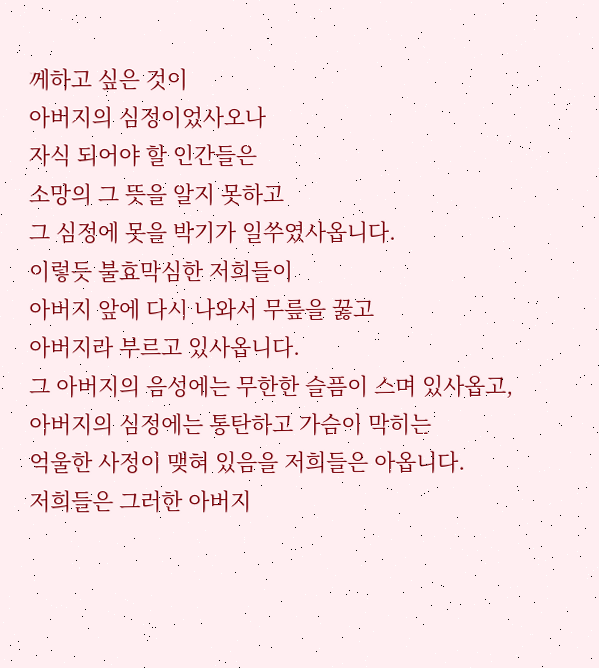께하고 싶은 것이
아버지의 심정이었사오나
자식 되어야 할 인간들은
소망의 그 뜻을 알지 못하고
그 심정에 못을 박기가 일쑤였사옵니다.
이렇듯 불효막심한 저희들이
아버지 앞에 다시 나와서 무릎을 꿇고
아버지라 부르고 있사옵니다.
그 아버지의 음성에는 무한한 슬픔이 스며 있사옵고,
아버지의 심정에는 통탄하고 가슴이 막히는
억울한 사정이 맺혀 있음을 저희들은 아옵니다.
저희들은 그러한 아버지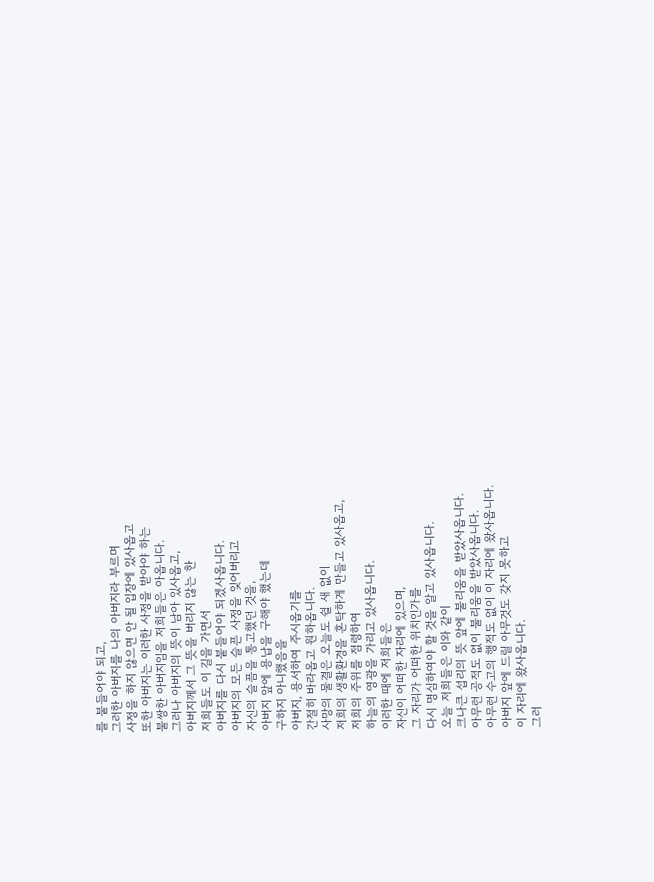를 붙들어야 되고,
그러한 아버지를 나의 아버지라 부르며
사정을 하지 않으면 안 될 입장에 있사옵고
또한 아버지는 이러한 사정을 받아야 하는
불쌍한 아버지임을 저희들은 아옵니다.
그러나 아버지의 뜻이 남아 있사옵고,
아버지께서 그 뜻을 버리지 않는 한
저희들도 이 길을 가면서
아버지를 다시 붙들어야 되겠사옵니다.
아버지의 모든 슬픈 사정을 잊어버리고
자신의 슬픔을 통고했던 것을,
아버지 앞에 용납을 구해야 했는데
구하지 아니했음을
아버지, 용서하여 주시옵기를
간절히 바라옵고 원하옵니다.
사망의 물결은 오늘도 쉴 새 없이
저희의 생활환경을 혼탁하게 만들고 있사옵고,
저희의 주위를 점령하여
하늘의 영광을 가리고 있사옵니다.
이러한 때에 저희들은
자신이 어떠한 자리에 있으며,
그 자리가 어떠한 위치인가를
다시 명심하여야 할 것을 알고 있사옵니다.
오늘 저희들은 이와 같이
크나큰 섭리의 뜻 앞에 불리움을 받았사옵니다.
아무런 공적도 없이 불리움을 받았사옵니다.
아무런 수고의 행적도 없이 이 자리에 왔사옵니다.
아버지 앞에 드릴 아무것도 갖지 못하고
이 자리에 왔사옵니다.
그러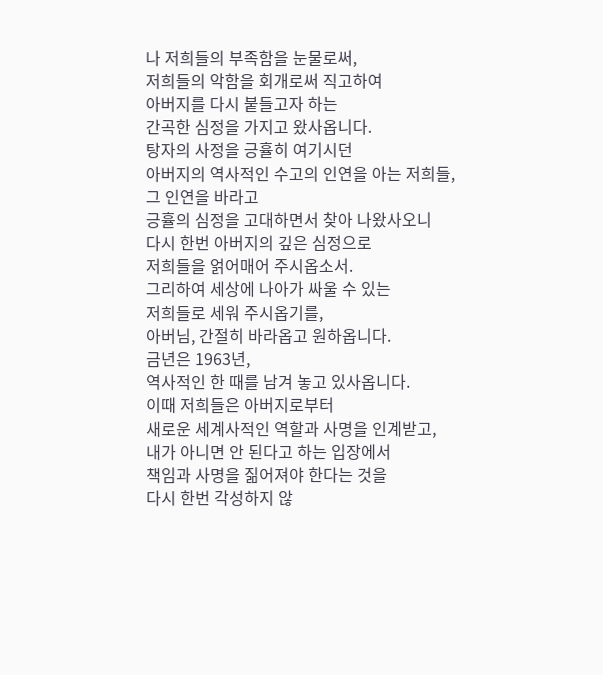나 저희들의 부족함을 눈물로써,
저희들의 악함을 회개로써 직고하여
아버지를 다시 붙들고자 하는
간곡한 심정을 가지고 왔사옵니다.
탕자의 사정을 긍휼히 여기시던
아버지의 역사적인 수고의 인연을 아는 저희들,
그 인연을 바라고
긍휼의 심정을 고대하면서 찾아 나왔사오니
다시 한번 아버지의 깊은 심정으로
저희들을 얽어매어 주시옵소서.
그리하여 세상에 나아가 싸울 수 있는
저희들로 세워 주시옵기를,
아버님, 간절히 바라옵고 원하옵니다.
금년은 1963년,
역사적인 한 때를 남겨 놓고 있사옵니다.
이때 저희들은 아버지로부터
새로운 세계사적인 역할과 사명을 인계받고,
내가 아니면 안 된다고 하는 입장에서
책임과 사명을 짊어져야 한다는 것을
다시 한번 각성하지 않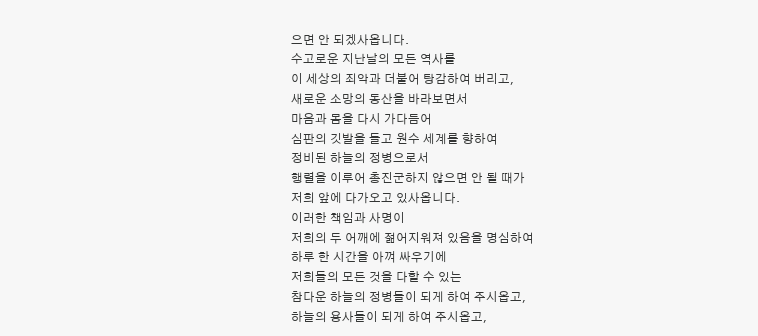으면 안 되겠사옵니다.
수고로운 지난날의 모든 역사를
이 세상의 죄악과 더불어 탕감하여 버리고,
새로운 소망의 동산을 바라보면서
마음과 몸을 다시 가다듬어
심판의 깃발을 들고 원수 세계를 향하여
정비된 하늘의 정병으로서
행렬을 이루어 총진군하지 않으면 안 될 때가
저희 앞에 다가오고 있사옵니다.
이러한 책임과 사명이
저희의 두 어깨에 젊어지워져 있음을 명심하여
하루 한 시간을 아껴 싸우기에
저희들의 모든 것을 다할 수 있는
참다운 하늘의 정병들이 되게 하여 주시옵고,
하늘의 용사들이 되게 하여 주시옵고,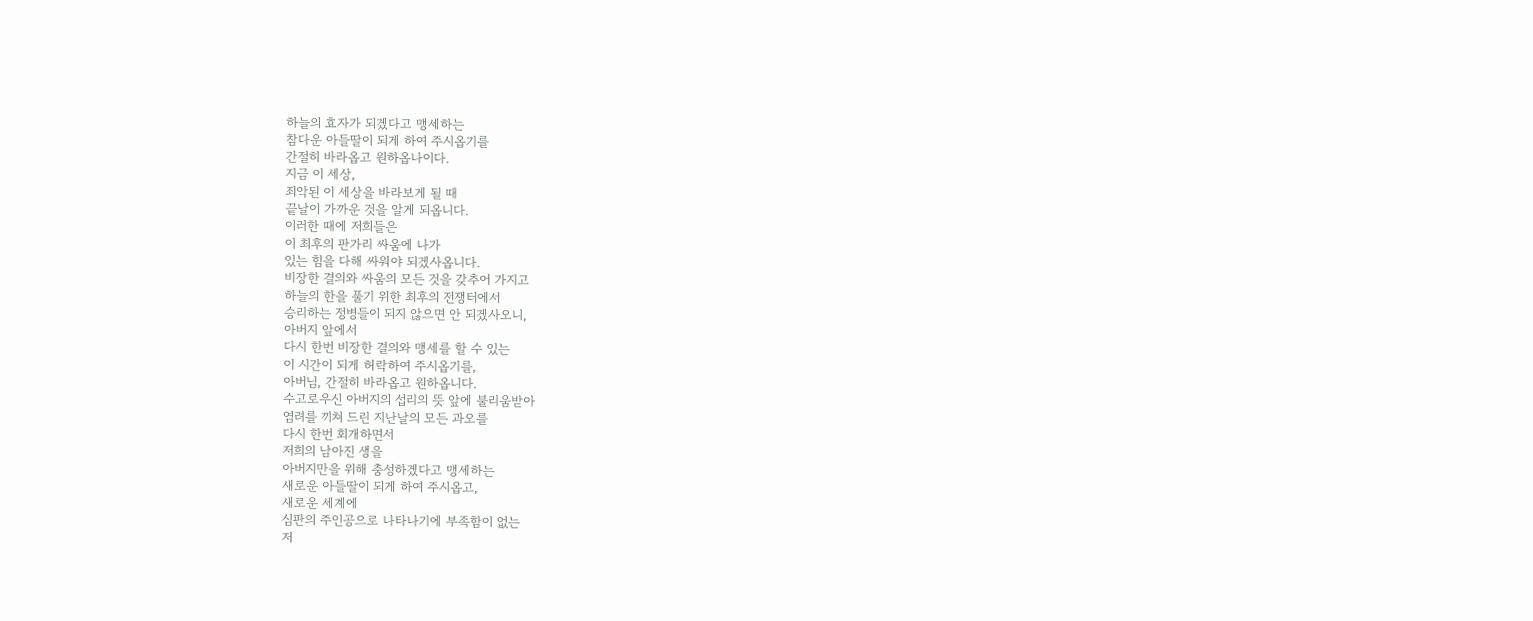하늘의 효자가 되겠다고 맹세하는
참다운 아들딸이 되게 하여 주시옵기를
간절히 바라옵고 원하옵나이다.
지금 이 세상,
죄악된 이 세상을 바라보게 될 때
끝날이 가까운 것을 알게 되옵니다.
이러한 때에 저희들은
이 최후의 판가리 싸움에 나가
있는 힘을 다해 싸워야 되겠사옵니다.
비장한 결의와 싸움의 모든 것을 갖추어 가지고
하늘의 한을 풀기 위한 최후의 전쟁터에서
승리하는 정병들이 되지 않으면 안 되겠사오니,
아버지 앞에서
다시 한번 비장한 결의와 맹세를 할 수 있는
이 시간이 되게 허락하여 주시옵기를,
아버님, 간절히 바라옵고 원하옵니다.
수고로우신 아버지의 섭리의 뜻 앞에 불리움받아
염려를 끼쳐 드린 지난날의 모든 과오를
다시 한번 회개하면서
저희의 남아진 생을
아버지만을 위해 충성하겠다고 맹세하는
새로운 아들딸이 되게 하여 주시옵고,
새로운 세계에
심판의 주인공으로 나타나기에 부족함이 없는
저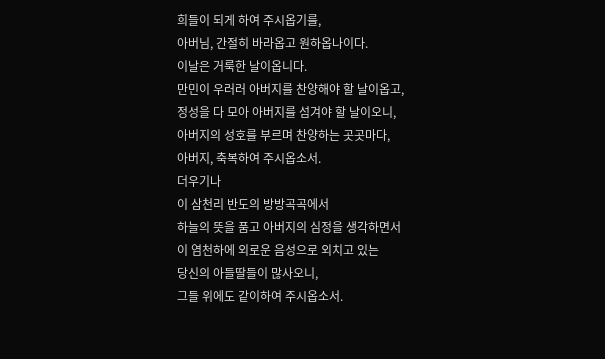희들이 되게 하여 주시옵기를,
아버님, 간절히 바라옵고 원하옵나이다.
이날은 거룩한 날이옵니다.
만민이 우러러 아버지를 찬양해야 할 날이옵고,
정성을 다 모아 아버지를 섬겨야 할 날이오니,
아버지의 성호를 부르며 찬양하는 곳곳마다,
아버지, 축복하여 주시옵소서.
더우기나
이 삼천리 반도의 방방곡곡에서
하늘의 뜻을 품고 아버지의 심정을 생각하면서
이 염천하에 외로운 음성으로 외치고 있는
당신의 아들딸들이 많사오니,
그들 위에도 같이하여 주시옵소서.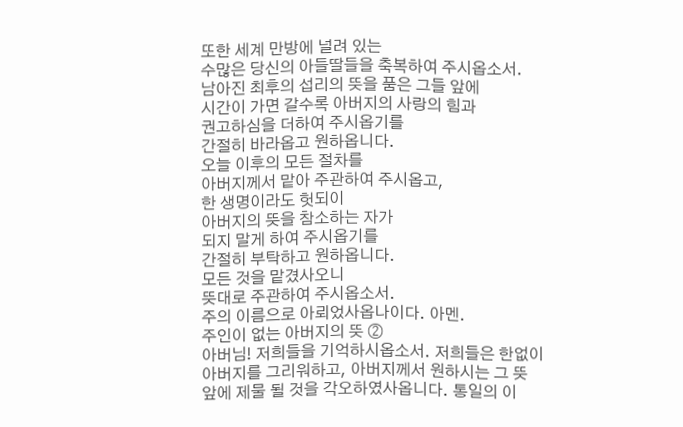또한 세계 만방에 널려 있는
수많은 당신의 아들딸들을 축복하여 주시옵소서.
남아진 최후의 섭리의 뜻을 품은 그들 앞에
시간이 가면 갈수록 아버지의 사랑의 힘과
권고하심을 더하여 주시옵기를
간절히 바라옵고 원하옵니다.
오늘 이후의 모든 절차를
아버지께서 맡아 주관하여 주시옵고,
한 생명이라도 헛되이
아버지의 뜻을 참소하는 자가
되지 말게 하여 주시옵기를
간절히 부탁하고 원하옵니다.
모든 것을 맡겼사오니
뜻대로 주관하여 주시옵소서.
주의 이름으로 아뢰었사옵나이다. 아멘.
주인이 없는 아버지의 뜻 ②
아버님! 저희들을 기억하시옵소서. 저희들은 한없이 아버지를 그리워하고, 아버지께서 원하시는 그 뜻 앞에 제물 될 것을 각오하였사옵니다. 통일의 이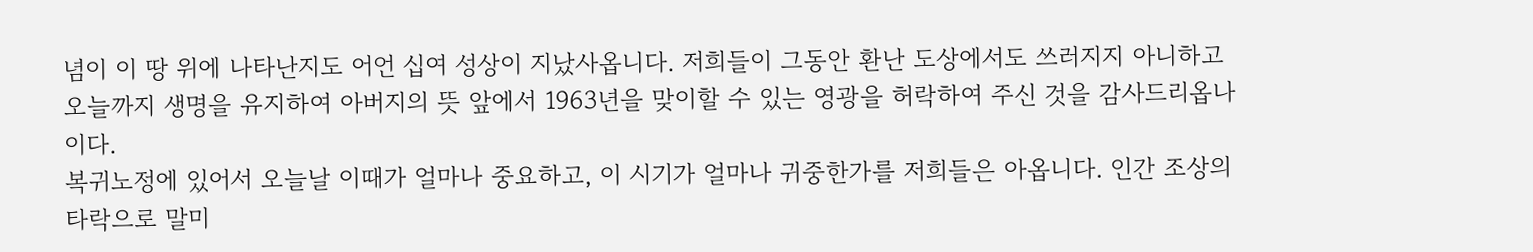념이 이 땅 위에 나타난지도 어언 십여 성상이 지났사옵니다. 저희들이 그동안 환난 도상에서도 쓰러지지 아니하고 오늘까지 생명을 유지하여 아버지의 뜻 앞에서 1963년을 맞이할 수 있는 영광을 허락하여 주신 것을 감사드리옵나이다.
복귀노정에 있어서 오늘날 이때가 얼마나 중요하고, 이 시기가 얼마나 귀중한가를 저희들은 아옵니다. 인간 조상의 타락으로 말미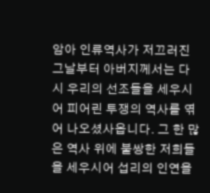암아 인류역사가 저끄러진 그날부터 아버지께서는 다시 우리의 선조들을 세우시어 피어린 투쟁의 역사를 엮어 나오셨사옵니다. 그 한 많은 역사 위에 불쌍한 저희들을 세우시어 섭리의 인연을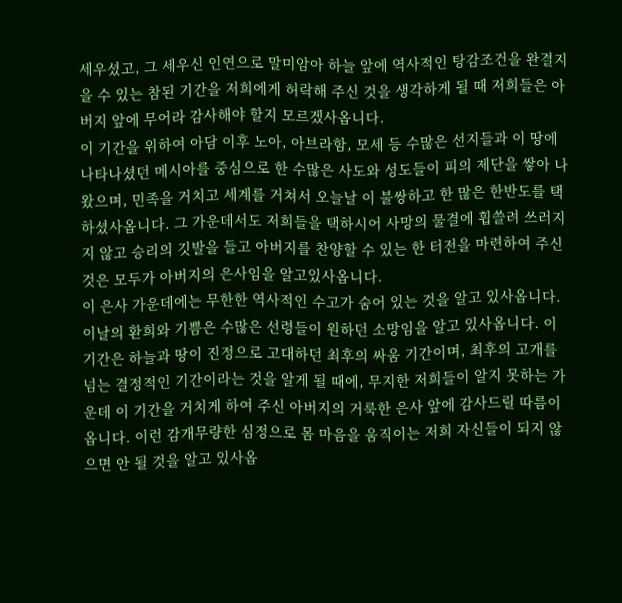세우셨고, 그 세우신 인연으로 말미암아 하늘 앞에 역사적인 탕감조건을 완결지을 수 있는 참된 기간을 저희에게 허락해 주신 것을 생각하게 될 때 저희들은 아버지 앞에 무어라 감사해야 할지 모르겠사옵니다.
이 기간을 위하여 아담 이후 노아, 아브라함, 모세 등 수많은 선지들과 이 땅에 나타나셨던 메시아를 중심으로 한 수많은 사도와 성도들이 피의 제단을 쌓아 나왔으며, 민족을 거치고 세계를 거쳐서 오늘날 이 불쌍하고 한 많은 한반도를 택하셨사옵니다. 그 가운데서도 저희들을 택하시어 사망의 물결에 휩쓸려 쓰러지지 않고 승리의 깃발을 들고 아버지를 찬양할 수 있는 한 터전을 마련하여 주신 것은 모두가 아버지의 은사임을 알고있사옵니다.
이 은사 가운데에는 무한한 역사적인 수고가 숨어 있는 것을 알고 있사옵니다. 이날의 환희와 기쁨은 수많은 선령들이 원하던 소망임을 알고 있사옵니다. 이 기간은 하늘과 땅이 진정으로 고대하던 최후의 싸움 기간이며, 최후의 고개를 넘는 결정적인 기간이라는 것을 알게 될 때에, 무지한 저희들이 알지 못하는 가운데 이 기간을 거치게 하여 주신 아버지의 거룩한 은사 앞에 감사드릴 따름이옵니다. 이런 감개무량한 심정으로 몸 마음을 움직이는 저희 자신들이 되지 않으면 안 될 것을 알고 있사옵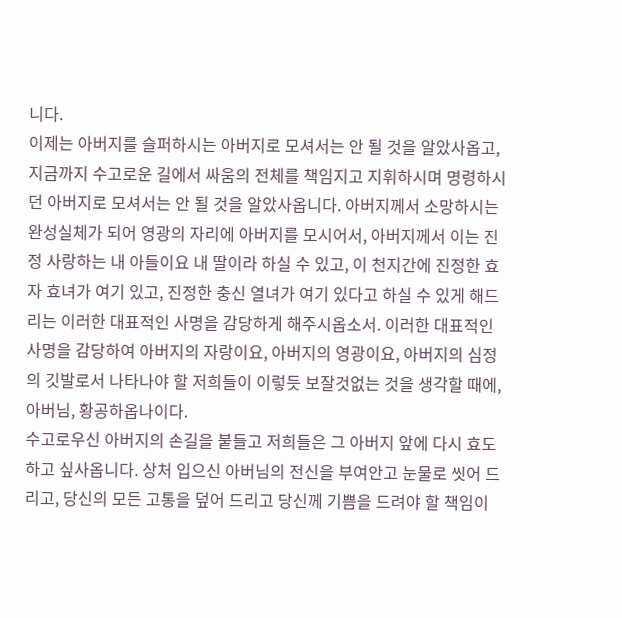니다.
이제는 아버지를 슬퍼하시는 아버지로 모셔서는 안 될 것을 알았사옵고, 지금까지 수고로운 길에서 싸움의 전체를 책임지고 지휘하시며 명령하시던 아버지로 모셔서는 안 될 것을 알았사옵니다. 아버지께서 소망하시는 완성실체가 되어 영광의 자리에 아버지를 모시어서, 아버지께서 이는 진정 사랑하는 내 아들이요 내 딸이라 하실 수 있고, 이 천지간에 진정한 효자 효녀가 여기 있고, 진정한 충신 열녀가 여기 있다고 하실 수 있게 해드리는 이러한 대표적인 사명을 감당하게 해주시옵소서. 이러한 대표적인 사명을 감당하여 아버지의 자랑이요, 아버지의 영광이요, 아버지의 심정의 깃발로서 나타나야 할 저희들이 이렇듯 보잘것없는 것을 생각할 때에, 아버님, 황공하옵나이다.
수고로우신 아버지의 손길을 붙들고 저희들은 그 아버지 앞에 다시 효도하고 싶사옵니다. 상처 입으신 아버님의 전신을 부여안고 눈물로 씻어 드리고, 당신의 모든 고통을 덮어 드리고 당신께 기쁨을 드려야 할 책임이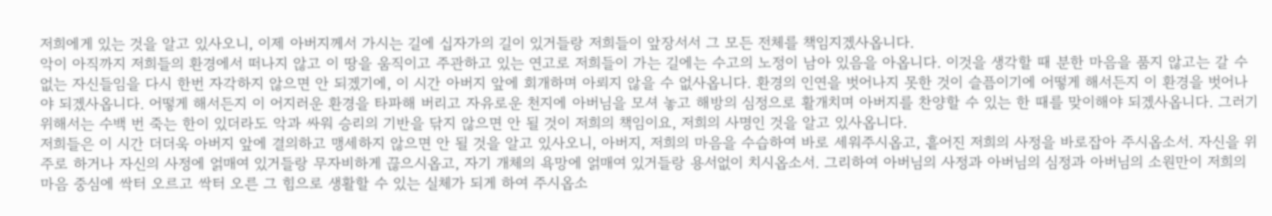저희에게 있는 것을 알고 있사오니, 이제 아버지께서 가시는 길에 십자가의 길이 있거들랑 저희들이 앞장서서 그 모든 전체를 책임지겠사옵니다.
악이 아직까지 저희들의 환경에서 떠나지 않고 이 땅을 움직이고 주관하고 있는 연고로 저희들이 가는 길에는 수고의 노정이 남아 있음을 아옵니다. 이것을 생각할 때 분한 마음을 품지 않고는 갈 수 없는 자신들임을 다시 한번 자각하지 않으면 안 되겠기에, 이 시간 아버지 앞에 회개하며 아뢰지 않을 수 없사옵니다. 환경의 인연을 벗어나지 못한 것이 슬픔이기에 어떻게 해서든지 이 환경을 벗어나야 되겠사옵니다. 어떻게 해서든지 이 어지러운 환경을 타파해 버리고 자유로운 천지에 아버님을 모셔 놓고 해방의 심정으로 활개치며 아버지를 찬양할 수 있는 한 때를 맞이해야 되겠사옵니다. 그러기 위해서는 수백 번 죽는 한이 있더라도 악과 싸워 승리의 기반을 닦지 않으면 안 될 것이 저희의 책임이요, 저희의 사명인 것을 알고 있사옵니다.
저희들은 이 시간 더더욱 아버지 앞에 결의하고 맹세하지 않으면 안 될 것을 알고 있사오니, 아버지, 저희의 마음을 수습하여 바로 세워주시옵고, 흩어진 저희의 사정을 바로잡아 주시옵소서. 자신을 위주로 하거나 자신의 사정에 얽매여 있거들랑 무자비하게 끊으시옵고, 자기 개체의 욕망에 얽매여 있거들랑 용서없이 치시옵소서. 그리하여 아버님의 사정과 아버님의 심정과 아버님의 소원만이 저희의 마음 중심에 싹터 오르고 싹터 오른 그 힘으로 생활할 수 있는 실체가 되게 하여 주시옵소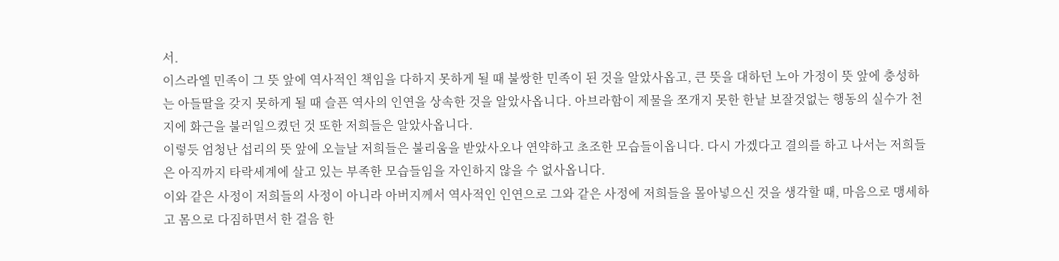서.
이스라엘 민족이 그 뜻 앞에 역사적인 책임을 다하지 못하게 될 때 불쌍한 민족이 된 것을 알았사옵고, 큰 뜻을 대하던 노아 가정이 뜻 앞에 충성하는 아들딸을 갖지 못하게 될 때 슬픈 역사의 인연을 상속한 것을 알았사옵니다. 아브라함이 제물을 쪼개지 못한 한낱 보잘것없는 행동의 실수가 천지에 화근을 불러일으켰던 것 또한 저희들은 알았사옵니다.
이렇듯 엄청난 섭리의 뜻 앞에 오늘날 저희들은 불리움을 받았사오나 연약하고 초조한 모습들이옵니다. 다시 가겠다고 결의를 하고 나서는 저희들은 아직까지 타락세계에 살고 있는 부족한 모습들임을 자인하지 않을 수 없사옵니다.
이와 같은 사정이 저희들의 사정이 아니라 아버지께서 역사적인 인연으로 그와 같은 사정에 저희들을 몰아넣으신 것을 생각할 때, 마음으로 맹세하고 몸으로 다짐하면서 한 걸음 한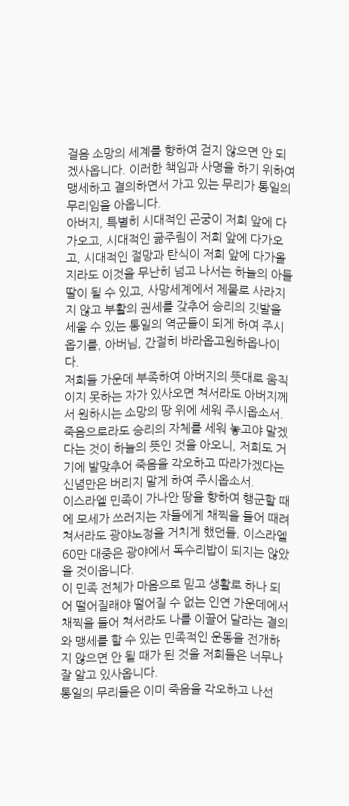걸음 소망의 세계를 향하여 걷지 않으면 안 되겠사옵니다. 이러한 책임과 사명을 하기 위하여 맹세하고 결의하면서 가고 있는 무리가 통일의 무리임을 아옵니다.
아버지, 특별히 시대적인 곤궁이 저희 앞에 다가오고, 시대적인 굶주림이 저희 앞에 다가오고, 시대적인 절망과 탄식이 저희 앞에 다가올지라도 이것을 무난히 넘고 나서는 하늘의 아들딸이 될 수 있고, 사망세계에서 제물로 사라지지 않고 부활의 권세를 갖추어 승리의 깃발을 세울 수 있는 통일의 역군들이 되게 하여 주시옵기를, 아버님, 간절히 바라옵고원하옵나이다.
저희들 가운데 부족하여 아버지의 뜻대로 움직이지 못하는 자가 있사오면 쳐서라도 아버지께서 원하시는 소망의 땅 위에 세워 주시옵소서. 죽음으로라도 승리의 자체를 세워 놓고야 말겠다는 것이 하늘의 뜻인 것을 아오니, 저희도 거기에 발맞추어 죽음을 각오하고 따라가겠다는 신념만은 버리지 말게 하여 주시옵소서.
이스라엘 민족이 가나안 땅을 향하여 행군할 때에 모세가 쓰러지는 자들에게 채찍을 들어 때려 쳐서라도 광야노정을 거치게 했던들, 이스라엘 60만 대중은 광야에서 독수리밥이 되지는 않았을 것이옵니다.
이 민족 전체가 마음으로 믿고 생활로 하나 되어 떨어질래야 떨어질 수 없는 인연 가운데에서 채찍을 들어 쳐서라도 나를 이끌어 달라는 결의와 맹세를 할 수 있는 민족적인 운동을 전개하지 않으면 안 될 때가 된 것을 저희들은 너무나 잘 알고 있사옵니다.
통일의 무리들은 이미 죽음을 각오하고 나선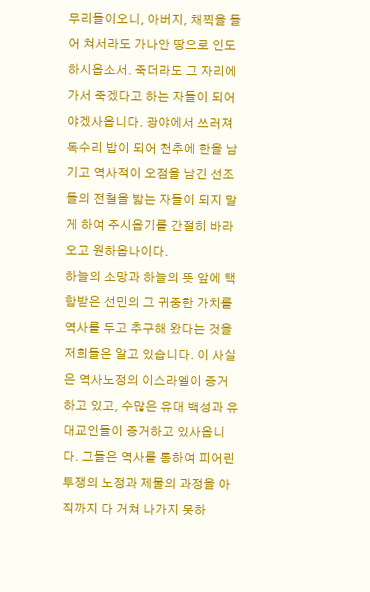무리들이오니, 아버지, 채찍을 들어 쳐서라도 가나안 땅으로 인도하시옵소서. 죽더라도 그 자리에 가서 죽겠다고 하는 자들이 되어야겠사옵니다. 광야에서 쓰러져 독수리 밥이 되어 천추에 한을 남기고 역사적이 오점을 남긴 선조들의 전철을 밟는 자들이 되지 말게 하여 주시옵기를 간절히 바라오고 원하옵나이다.
하늘의 소망과 하늘의 뜻 앞에 택함받은 선민의 그 귀중한 가치를 역사를 두고 추구해 왔다는 것을 저희들은 알고 있습니다. 이 사실은 역사노정의 이스라엘이 증거하고 있고, 수많은 유대 백성과 유대교인들이 증거하고 있사옵니다. 그들은 역사를 통하여 피어린 투쟁의 노정과 제물의 과정을 아직까지 다 거쳐 나가지 못하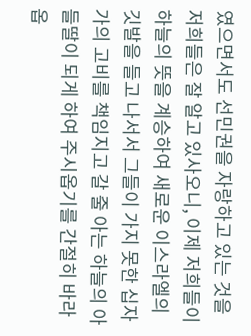였으면서도 선민권을 자랑하고 있는 것을 저희들은 잘 알고 있사오니, 이제 저희들이 하늘의 뜻을 계승하여 새로운 이스라엘의 깃발을 들고 나서서 그들이 가지 못한 십자가의 고비를 책임지고 갈 줄 아는 하늘의 아들딸이 되게 하여 주시옵기를 간절히 바라옵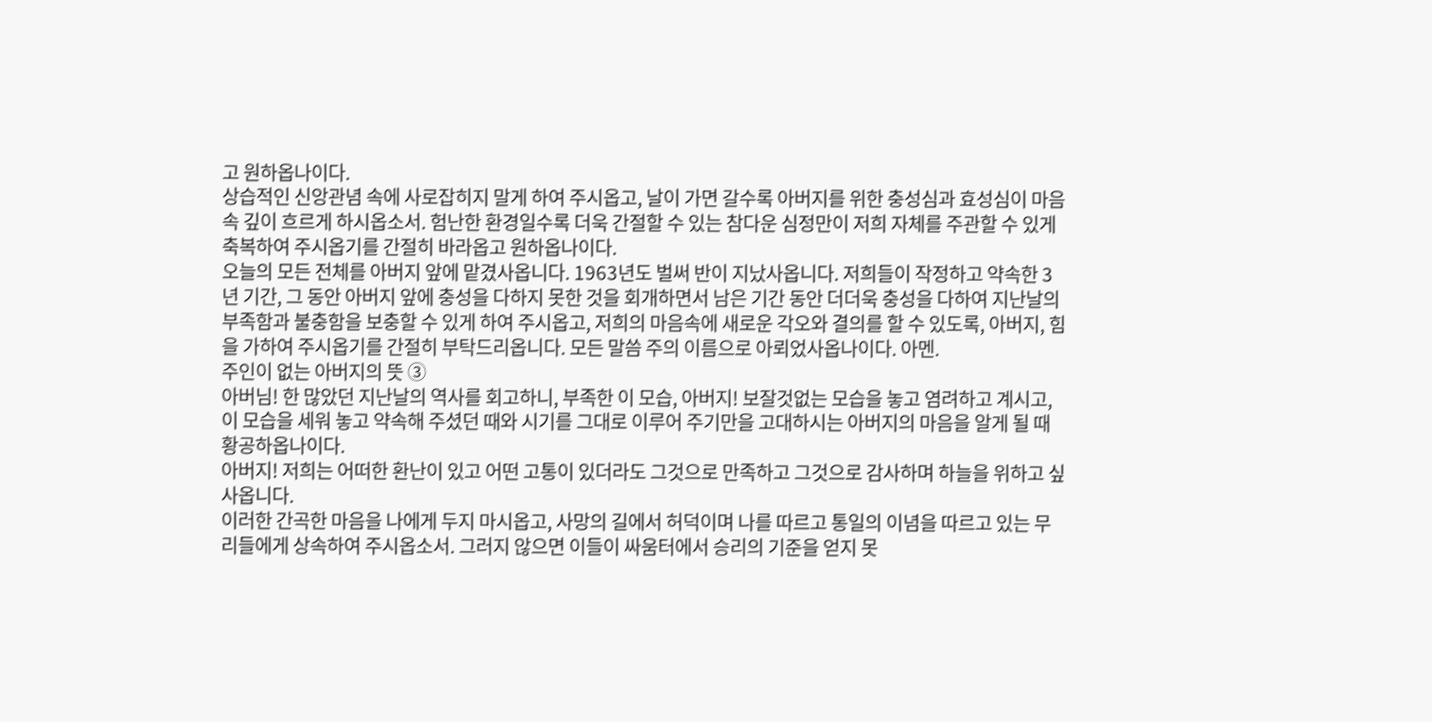고 원하옵나이다.
상습적인 신앙관념 속에 사로잡히지 말게 하여 주시옵고, 날이 가면 갈수록 아버지를 위한 충성심과 효성심이 마음속 깊이 흐르게 하시옵소서. 험난한 환경일수록 더욱 간절할 수 있는 참다운 심정만이 저희 자체를 주관할 수 있게 축복하여 주시옵기를 간절히 바라옵고 원하옵나이다.
오늘의 모든 전체를 아버지 앞에 맡겼사옵니다. 1963년도 벌써 반이 지났사옵니다. 저희들이 작정하고 약속한 3년 기간, 그 동안 아버지 앞에 충성을 다하지 못한 것을 회개하면서 남은 기간 동안 더더욱 충성을 다하여 지난날의 부족함과 불충함을 보충할 수 있게 하여 주시옵고, 저희의 마음속에 새로운 각오와 결의를 할 수 있도록, 아버지, 힘을 가하여 주시옵기를 간절히 부탁드리옵니다. 모든 말씀 주의 이름으로 아뢰었사옵나이다. 아멘.
주인이 없는 아버지의 뜻 ③
아버님! 한 많았던 지난날의 역사를 회고하니, 부족한 이 모습, 아버지! 보잘것없는 모습을 놓고 염려하고 계시고, 이 모습을 세워 놓고 약속해 주셨던 때와 시기를 그대로 이루어 주기만을 고대하시는 아버지의 마음을 알게 될 때 황공하옵나이다.
아버지! 저희는 어떠한 환난이 있고 어떤 고통이 있더라도 그것으로 만족하고 그것으로 감사하며 하늘을 위하고 싶사옵니다.
이러한 간곡한 마음을 나에게 두지 마시옵고, 사망의 길에서 허덕이며 나를 따르고 통일의 이념을 따르고 있는 무리들에게 상속하여 주시옵소서. 그러지 않으면 이들이 싸움터에서 승리의 기준을 얻지 못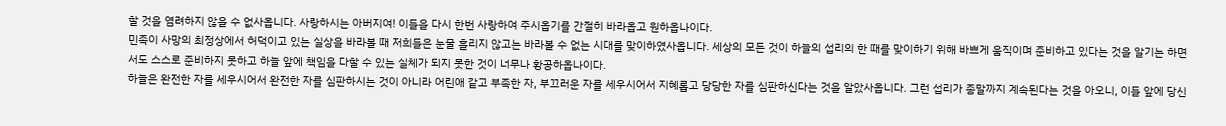할 것을 염려하지 않을 수 없사옵니다. 사랑하시는 아버지여! 이들을 다시 한번 사랑하여 주시옵기를 간절히 바라옵고 원하옵나이다.
민족이 사망의 최정상에서 허덕이고 있는 실상을 바라볼 때 저희들은 눈물 흘리지 않고는 바라볼 수 없는 시대를 맞이하였사옵니다. 세상의 모든 것이 하늘의 섭리의 한 때를 맞이하기 위해 바쁘게 움직이며 준비하고 있다는 것을 알기는 하면서도 스스로 준비하지 못하고 하늘 앞에 책임을 다할 수 있는 실체가 되지 못한 것이 너무나 황공하옵나이다.
하늘은 완전한 자를 세우시어서 완전한 자를 심판하시는 것이 아니라 어린애 같고 부족한 자, 부끄러운 자를 세우시어서 지혜롭고 당당한 자를 심판하신다는 것을 알았사옵니다. 그런 섭리가 종말까지 계속된다는 것을 아오니, 이들 앞에 당신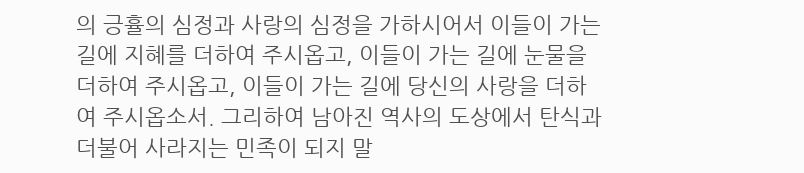의 긍휼의 심정과 사랑의 심정을 가하시어서 이들이 가는 길에 지혜를 더하여 주시옵고, 이들이 가는 길에 눈물을 더하여 주시옵고, 이들이 가는 길에 당신의 사랑을 더하여 주시옵소서. 그리하여 남아진 역사의 도상에서 탄식과 더불어 사라지는 민족이 되지 말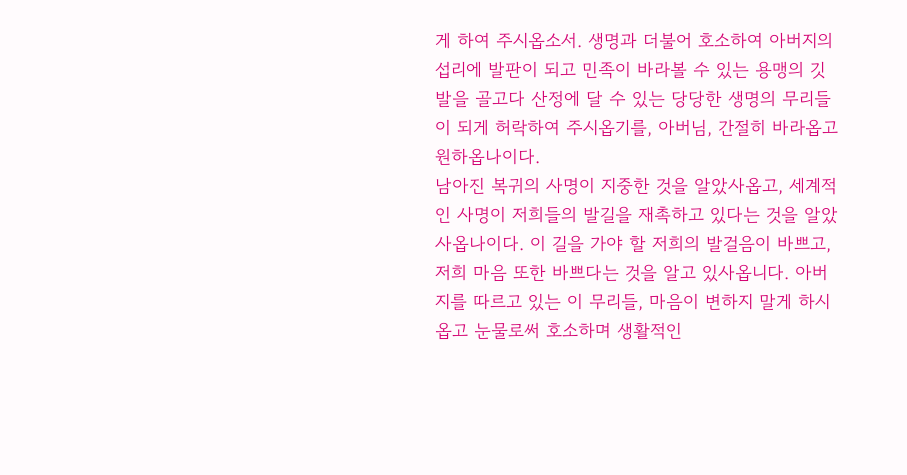게 하여 주시옵소서. 생명과 더불어 호소하여 아버지의 섭리에 발판이 되고 민족이 바라볼 수 있는 용맹의 깃발을 골고다 산정에 달 수 있는 당당한 생명의 무리들이 되게 허락하여 주시옵기를, 아버님, 간절히 바라옵고 원하옵나이다.
남아진 복귀의 사명이 지중한 것을 알았사옵고, 세계적인 사명이 저희들의 발길을 재촉하고 있다는 것을 알았사옵나이다. 이 길을 가야 할 저희의 발걸음이 바쁘고, 저희 마음 또한 바쁘다는 것을 알고 있사옵니다. 아버지를 따르고 있는 이 무리들, 마음이 변하지 말게 하시옵고 눈물로써 호소하며 생활적인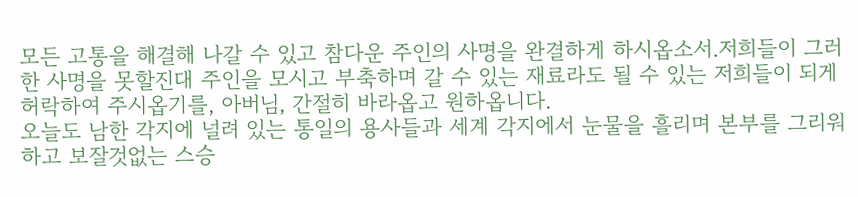모든 고통을 해결해 나갈 수 있고 참다운 주인의 사명을 완결하게 하시옵소서.저희들이 그러한 사명을 못할진대 주인을 모시고 부축하며 갈 수 있는 재료라도 될 수 있는 저희들이 되게 허락하여 주시옵기를, 아버님, 간절히 바라옵고 원하옵니다.
오늘도 남한 각지에 널려 있는 통일의 용사들과 세계 각지에서 눈물을 흘리며 본부를 그리워하고 보잘것없는 스승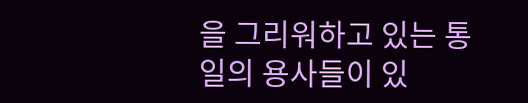을 그리워하고 있는 통일의 용사들이 있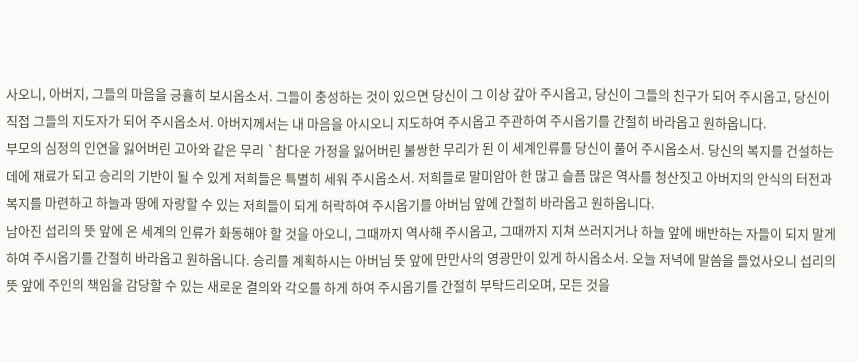사오니, 아버지, 그들의 마음을 긍휼히 보시옵소서. 그들이 충성하는 것이 있으면 당신이 그 이상 갚아 주시옵고, 당신이 그들의 친구가 되어 주시옵고, 당신이 직접 그들의 지도자가 되어 주시옵소서. 아버지께서는 내 마음을 아시오니 지도하여 주시옵고 주관하여 주시옵기를 간절히 바라옵고 원하옵니다.
부모의 심정의 인연을 잃어버린 고아와 같은 무리 `참다운 가정을 잃어버린 불쌍한 무리가 된 이 세계인류를 당신이 풀어 주시옵소서. 당신의 복지를 건설하는 데에 재료가 되고 승리의 기반이 될 수 있게 저희들은 특별히 세워 주시옵소서. 저희들로 말미암아 한 많고 슬픔 많은 역사를 청산짓고 아버지의 안식의 터전과 복지를 마련하고 하늘과 땅에 자랑할 수 있는 저희들이 되게 허락하여 주시옵기를 아버님 앞에 간절히 바라옵고 원하옵니다.
남아진 섭리의 뜻 앞에 온 세계의 인류가 화동해야 할 것을 아오니, 그때까지 역사해 주시옵고, 그때까지 지쳐 쓰러지거나 하늘 앞에 배반하는 자들이 되지 말게 하여 주시옵기를 간절히 바라옵고 원하옵니다. 승리를 계획하시는 아버님 뜻 앞에 만만사의 영광만이 있게 하시옵소서. 오늘 저녁에 말씀을 들었사오니 섭리의 뜻 앞에 주인의 책임을 감당할 수 있는 새로운 결의와 각오를 하게 하여 주시옵기를 간절히 부탁드리오며, 모든 것을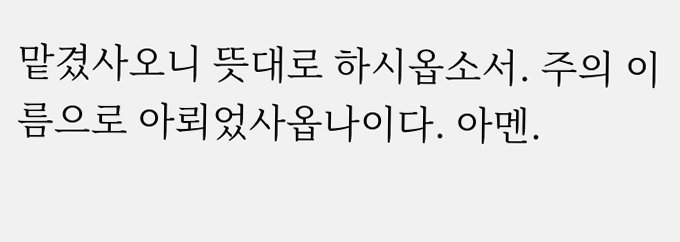맡겼사오니 뜻대로 하시옵소서. 주의 이름으로 아뢰었사옵나이다. 아멘.